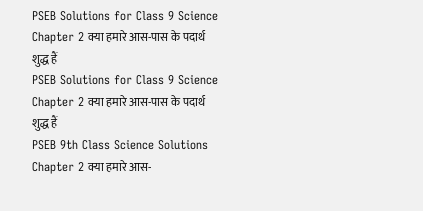PSEB Solutions for Class 9 Science Chapter 2 क्या हमारे आस-पास के पदार्थ शुद्ध हैं
PSEB Solutions for Class 9 Science Chapter 2 क्या हमारे आस-पास के पदार्थ शुद्ध हैं
PSEB 9th Class Science Solutions Chapter 2 क्या हमारे आस-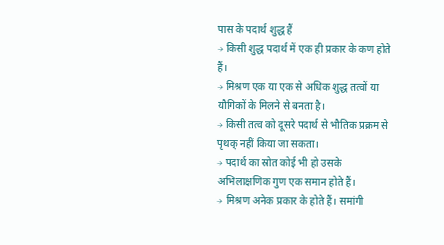पास के पदार्थ शुद्ध हैं
→ किसी शुद्ध पदार्थ में एक ही प्रकार के कण होते हैं।
→ मिश्रण एक या एक से अधिक शुद्ध तत्वों या यौगिकों के मिलने से बनता है।
→ किसी तत्व को दूसरे पदार्थ से भौतिक प्रक्रम से पृथक् नहीं किया जा सकता।
→ पदार्थ का स्रोत कोई भी हो उसके अभिलाक्षणिक गुण एक समान होते हैं।
→ मिश्रण अनेक प्रकार के होते हैं। समांगी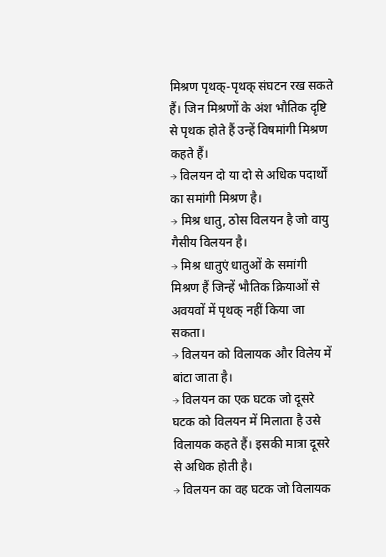मिश्रण पृथक्-पृथक् संघटन रख सकते हैं। जिन मिश्रणों के अंश भौतिक दृष्टि से पृथक होते हैं उन्हें विषमांगी मिश्रण कहते हैं।
→ विलयन दो या दो से अधिक पदार्थों का समांगी मिश्रण है।
→ मिश्र धातु, ठोस विलयन है जो वायु गैसीय विलयन है।
→ मिश्र धातुएं धातुओं के समांगी मिश्रण हैं जिन्हें भौतिक क्रियाओं से अवयवों में पृथक् नहीं किया जा सकता।
→ विलयन को विलायक और विलेय में बांटा जाता है।
→ विलयन का एक घटक जो दूसरे घटक को विलयन में मिलाता है उसे विलायक कहते हैं। इसकी मात्रा दूसरे से अधिक होती है।
→ विलयन का वह घटक जो विलायक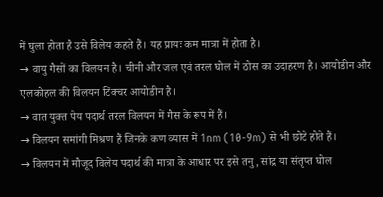में घुला होता है उसे विलेय कहते हैं। यह प्रायः कम मात्रा में होता है।
→ वायु गैसों का विलयन है। चीनी और जल एवं तरल घोल में ठोस का उदाहरण है। आयोडीन और एलकोहल की विलयन टिंक्चर आयोडीन है।
→ वात युक्त पेय पदार्थ तरल विलयन में गैस के रूप में हैं।
→ विलयन समांगी मिश्रण हैं जिनके कण व्यास में 1nm (10-9m) से भी छोटे होते हैं।
→ विलयन में मौजूद विलेय पदार्थ की मात्रा के आधार पर इसे तनु, सांद्र या संतृप्त घोल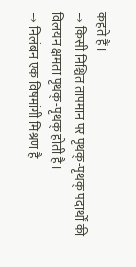कहते हैं।
→ किसी निश्चित तापमान पर पृथक्-पृथक् पदार्थों की विलयन क्षमता पृथक्-पृथक् होती है।
→ निलंबन एक विषमांगी मिश्रण है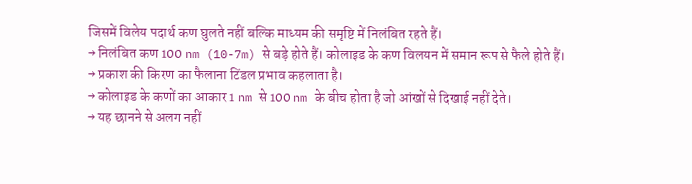जिसमें विलेय पदार्थ कण घुलते नहीं बल्कि माध्यम की समृष्टि में निलंबित रहते हैं।
→ निलंबित कण 100 nm (10-7m) से बड़े होते हैं। कोलाइड के कण विलयन में समान रूप से फैले होते हैं।
→ प्रकाश की किरण का फैलाना टिंडल प्रभाव कहलाता है।
→ कोलाइड के कणों का आकार 1 nm से 100 nm के बीच होता है जो आंखों से दिखाई नहीं देते।
→ यह छानने से अलग नहीं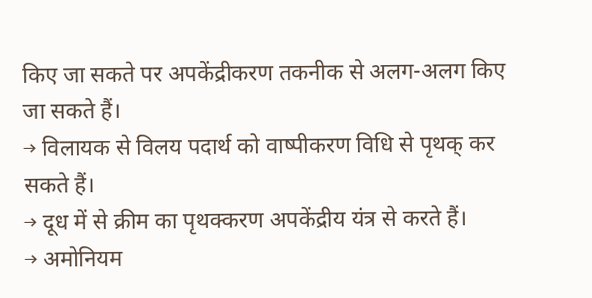किए जा सकते पर अपकेंद्रीकरण तकनीक से अलग-अलग किए जा सकते हैं।
→ विलायक से विलय पदार्थ को वाष्पीकरण विधि से पृथक् कर सकते हैं।
→ दूध में से क्रीम का पृथक्करण अपकेंद्रीय यंत्र से करते हैं।
→ अमोनियम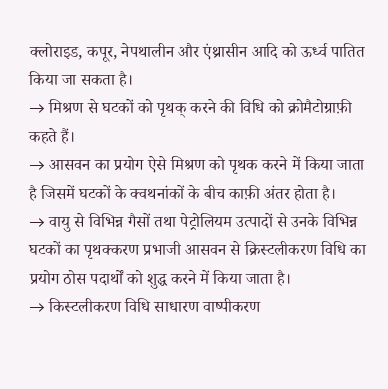क्लोराइड, कपूर, नेपथालीन और एंथ्रासीन आदि को ऊर्ध्व पातित किया जा सकता है।
→ मिश्रण से घटकों को पृथक् करने की विधि को क्रोमैटोग्राफ़ी कहते हैं।
→ आसवन का प्रयोग ऐसे मिश्रण को पृथक करने में किया जाता है जिसमें घटकों के क्वथनांकों के बीच काफ़ी अंतर होता है।
→ वायु से विभिन्न गैसों तथा पेट्रोलियम उत्पादों से उनके विभिन्न घटकों का पृथक्करण प्रभाजी आसवन से क्रिस्टलीकरण विधि का प्रयोग ठोस पदार्थों को शुद्ध करने में किया जाता है।
→ किस्टलीकरण विधि साधारण वाष्पीकरण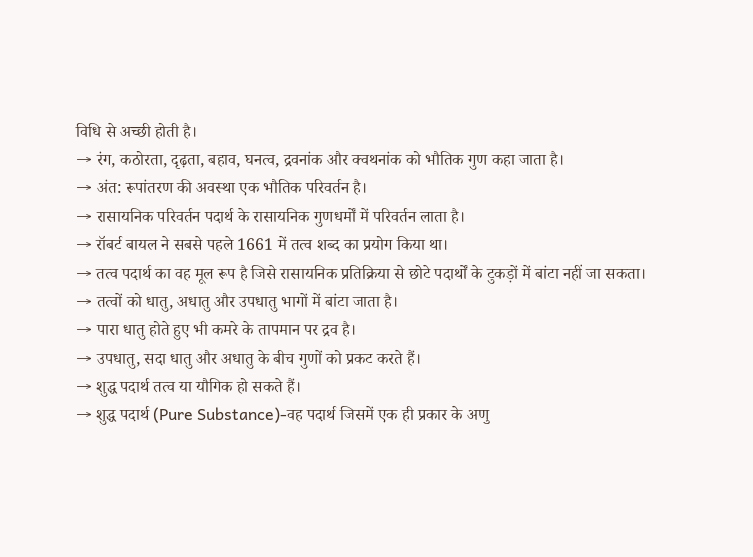विधि से अच्छी होती है।
→ रंग, कठोरता, दृढ़ता, बहाव, घनत्व, द्रवनांक और क्वथनांक को भौतिक गुण कहा जाता है।
→ अंत: रूपांतरण की अवस्था एक भौतिक परिवर्तन है।
→ रासायनिक परिवर्तन पदार्थ के रासायनिक गुणधर्मों में परिवर्तन लाता है।
→ रॉबर्ट बायल ने सबसे पहले 1661 में तत्व शब्द का प्रयोग किया था।
→ तत्व पदार्थ का वह मूल रूप है जिसे रासायनिक प्रतिक्रिया से छोटे पदार्थों के टुकड़ों में बांटा नहीं जा सकता।
→ तत्वों को धातु, अधातु और उपधातु भागों में बांटा जाता है।
→ पारा धातु होते हुए भी कमरे के तापमान पर द्रव है।
→ उपधातु, सदा धातु और अधातु के बीच गुणों को प्रकट करते हैं।
→ शुद्ध पदार्थ तत्व या यौगिक हो सकते हैं।
→ शुद्ध पदार्थ (Pure Substance)-वह पदार्थ जिसमें एक ही प्रकार के अणु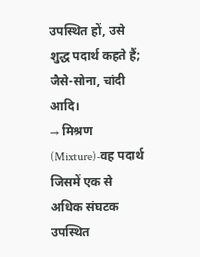उपस्थित हों, उसे शुद्ध पदार्थ कहते हैं; जैसे-सोना, चांदी आदि।
→ मिश्रण (Mixture)-वह पदार्थ जिसमें एक से अधिक संघटक उपस्थित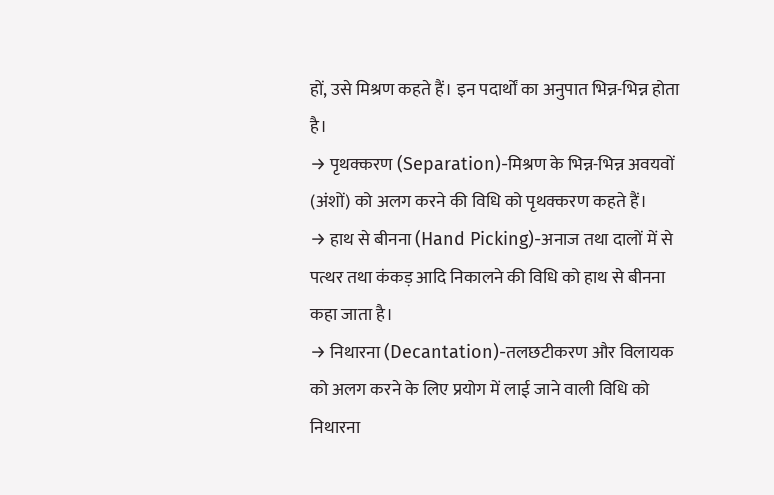हों, उसे मिश्रण कहते हैं। इन पदार्थों का अनुपात भिन्न-भिन्न होता है।
→ पृथक्करण (Separation)-मिश्रण के भिन्न-भिन्न अवयवों (अंशों) को अलग करने की विधि को पृथक्करण कहते हैं।
→ हाथ से बीनना (Hand Picking)-अनाज तथा दालों में से पत्थर तथा कंकड़ आदि निकालने की विधि को हाथ से बीनना कहा जाता है।
→ निथारना (Decantation)-तलछटीकरण और विलायक को अलग करने के लिए प्रयोग में लाई जाने वाली विधि को निथारना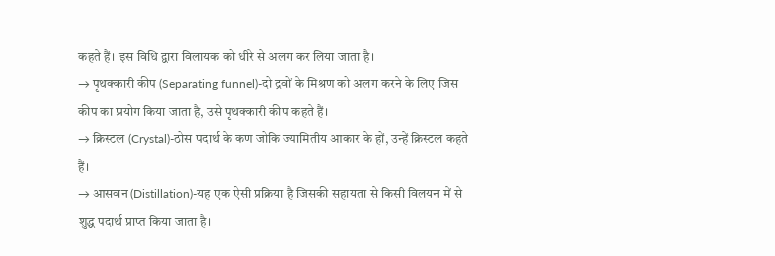कहते हैं। इस विधि द्वारा विलायक को धीरे से अलग कर लिया जाता है।
→ पृथक्कारी कीप (Separating funnel)-दो द्रवों के मिश्रण को अलग करने के लिए जिस कीप का प्रयोग किया जाता है, उसे पृथक्कारी कीप कहते हैं।
→ क्रिस्टल (Crystal)-ठोस पदार्थ के कण जोकि ज्यामितीय आकार के हों, उन्हें क्रिस्टल कहते हैं।
→ आसवन (Distillation)-यह एक ऐसी प्रक्रिया है जिसकी सहायता से किसी विलयन में से शुद्ध पदार्थ प्राप्त किया जाता है।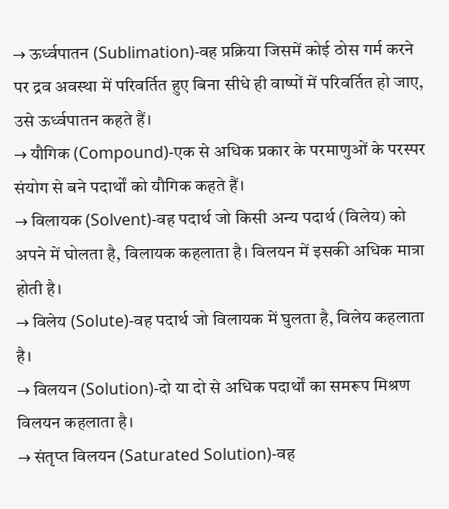→ ऊर्ध्वपातन (Sublimation)-वह प्रक्रिया जिसमें कोई ठोस गर्म करने पर द्रव अवस्था में परिवर्तित हुए बिना सीधे ही वाष्पों में परिवर्तित हो जाए, उसे ऊर्ध्वपातन कहते हैं।
→ यौगिक (Compound)-एक से अधिक प्रकार के परमाणुओं के परस्पर संयोग से बने पदार्थों को यौगिक कहते हैं।
→ विलायक (Solvent)-वह पदार्थ जो किसी अन्य पदार्थ (विलेय) को अपने में घोलता है, विलायक कहलाता है। विलयन में इसकी अधिक मात्रा होती है।
→ विलेय (Solute)-वह पदार्थ जो विलायक में घुलता है, विलेय कहलाता है।
→ विलयन (Solution)-दो या दो से अधिक पदार्थों का समरूप मिश्रण विलयन कहलाता है।
→ संतृप्त विलयन (Saturated Solution)-वह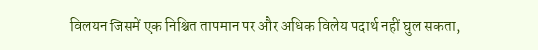विलयन जिसमें एक निश्चित तापमान पर और अधिक विलेय पदार्थ नहीं घुल सकता,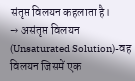संतृप्त विलयन कहलाता है।
→ असंतृप्त विलयन (Unsaturated Solution)-वह विलयन जिसमें एक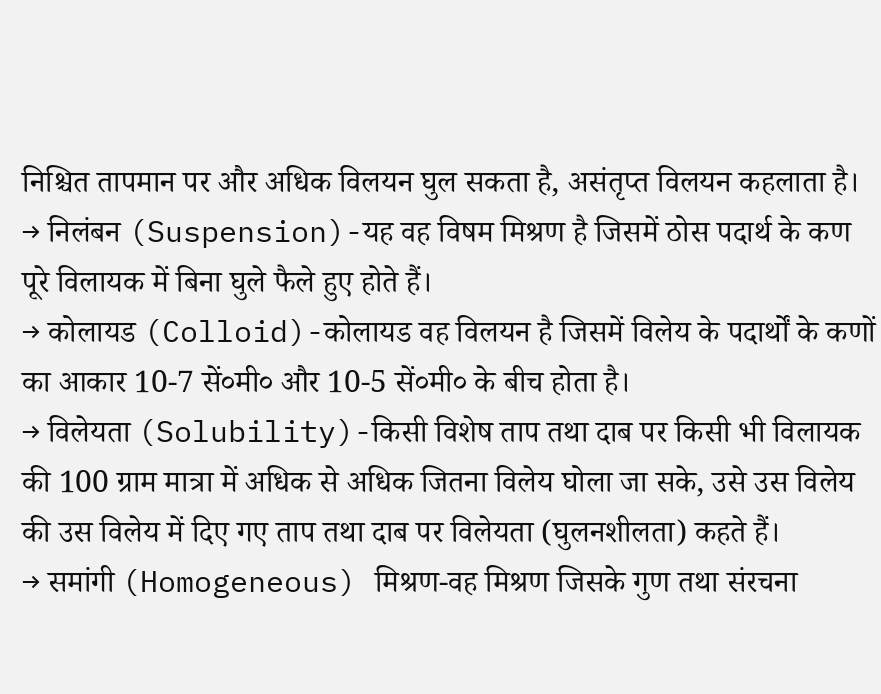निश्चित तापमान पर और अधिक विलयन घुल सकता है, असंतृप्त विलयन कहलाता है।
→ निलंबन (Suspension)-यह वह विषम मिश्रण है जिसमें ठोस पदार्थ के कण पूरे विलायक में बिना घुले फैले हुए होते हैं।
→ कोलायड (Colloid)-कोलायड वह विलयन है जिसमें विलेय के पदार्थों के कणों का आकार 10-7 सें०मी० और 10-5 सें०मी० के बीच होता है।
→ विलेयता (Solubility)-किसी विशेष ताप तथा दाब पर किसी भी विलायक की 100 ग्राम मात्रा में अधिक से अधिक जितना विलेय घोला जा सके, उसे उस विलेय की उस विलेय में दिए गए ताप तथा दाब पर विलेयता (घुलनशीलता) कहते हैं।
→ समांगी (Homogeneous) मिश्रण-वह मिश्रण जिसके गुण तथा संरचना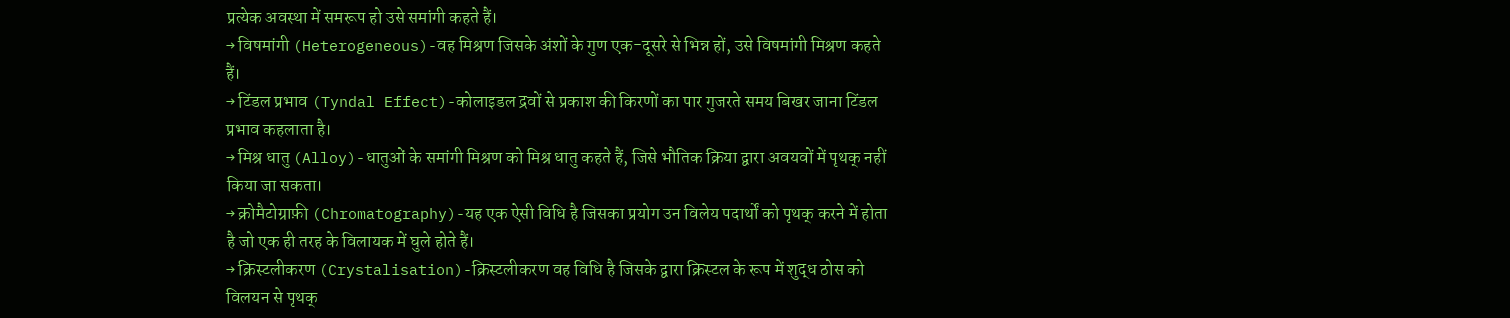प्रत्येक अवस्था में समरूप हो उसे समांगी कहते हैं।
→ विषमांगी (Heterogeneous)-वह मिश्रण जिसके अंशों के गुण एक-दूसरे से भिन्न हों, उसे विषमांगी मिश्रण कहते हैं।
→ टिंडल प्रभाव (Tyndal Effect)-कोलाइडल द्रवों से प्रकाश की किरणों का पार गुजरते समय बिखर जाना टिंडल प्रभाव कहलाता है।
→ मिश्र धातु (Alloy)-धातुओं के समांगी मिश्रण को मिश्र धातु कहते हैं, जिसे भौतिक क्रिया द्वारा अवयवों में पृथक् नहीं किया जा सकता।
→ क्रोमैटोग्राफ़ी (Chromatography)-यह एक ऐसी विधि है जिसका प्रयोग उन विलेय पदार्थों को पृथक् करने में होता है जो एक ही तरह के विलायक में घुले होते हैं।
→ क्रिस्टलीकरण (Crystalisation)-क्रिस्टलीकरण वह विधि है जिसके द्वारा क्रिस्टल के रूप में शुद्ध ठोस को विलयन से पृथक्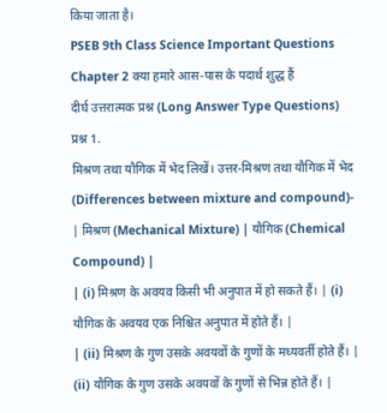किया जाता है।
PSEB 9th Class Science Important Questions Chapter 2 क्या हमारे आस-पास के पदार्थ शुद्ध हैं
दीर्घ उत्तरात्मक प्रश्न (Long Answer Type Questions)
प्रश्न 1.
मिश्रण तथा यौगिक में भेद लिखें। उत्तर-मिश्रण तथा यौगिक में भेद (Differences between mixture and compound)-
| मिश्रण (Mechanical Mixture) | यौगिक (Chemical Compound) |
| (i) मिश्रण के अवयव किसी भी अनुपात में हो सकते हैं। | (i) यौगिक के अवयव एक निश्चित अनुपात में होते हैं। |
| (ii) मिश्रण के गुण उसके अवयवों के गुणों के मध्यवर्ती होते हैं। | (ii) यौगिक के गुण उसके अवयवों के गुणों से भिन्न होते हैं। |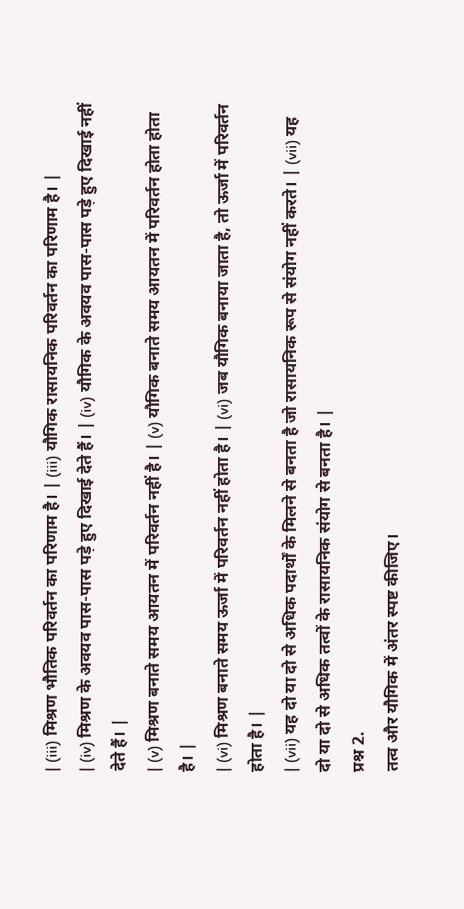| (iii) मिश्रण भौतिक परिवर्तन का परिणाम है। | (iii) यौगिक रासायनिक परिवर्तन का परिणाम है। |
| (iv) मिश्रण के अवयव पास-पास पड़े हुए दिखाई देते हैं। | (iv) यौगिक के अवयव पास-पास पड़े हुए दिखाई नहीं देते हैं। |
| (v) मिश्रण बनाते समय आयतन में परिवर्तन नहीं है। | (v) यौगिक बनाते समय आयतन में परिवर्तन होता होता है। |
| (vi) मिश्रण बनाते समय ऊर्जा में परिवर्तन नहीं होता है। | (vi) जब यौगिक बनाया जाता है, तो ऊर्जा में परिवर्तन होता है। |
| (vii) यह दो या दो से अधिक पदार्थों के मिलने से बनता है जो रासायनिक रूप से संयोग नहीं करते। | (vii) यह दो या दो से अधिक तत्वों के रासायनिक संयोग से बनता है। |
प्रश्न 2.
तत्व और यौगिक में अंतर स्पष्ट कीजिए।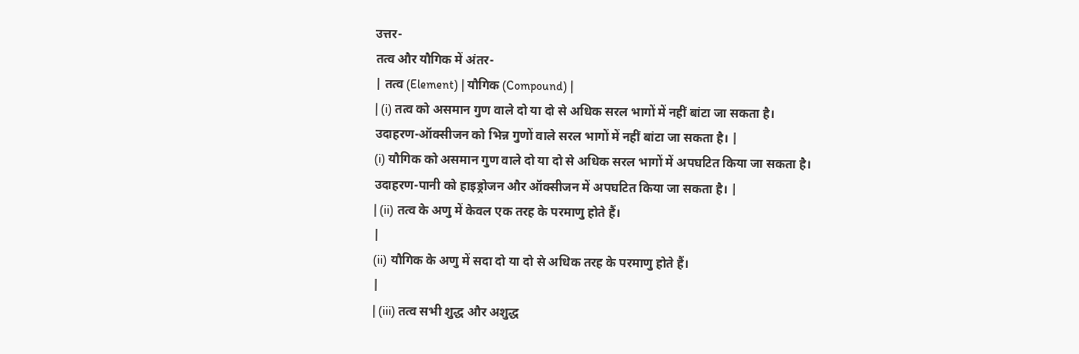उत्तर-
तत्व और यौगिक में अंतर-
| तत्व (Element) | यौगिक (Compound) |
| (i) तत्व को असमान गुण वाले दो या दो से अधिक सरल भागों में नहीं बांटा जा सकता है।
उदाहरण-ऑक्सीजन को भिन्न गुणों वाले सरल भागों में नहीं बांटा जा सकता है। |
(i) यौगिक को असमान गुण वाले दो या दो से अधिक सरल भागों में अपघटित किया जा सकता है।
उदाहरण-पानी को हाइड्रोजन और ऑक्सीजन में अपघटित किया जा सकता है। |
| (ii) तत्व के अणु में केवल एक तरह के परमाणु होते हैं।
|
(ii) यौगिक के अणु में सदा दो या दो से अधिक तरह के परमाणु होते हैं।
|
| (iii) तत्व सभी शुद्ध और अशुद्ध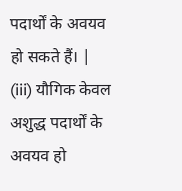पदार्थों के अवयव हो सकते हैं। | (iii) यौगिक केवल अशुद्ध पदार्थों के अवयव हो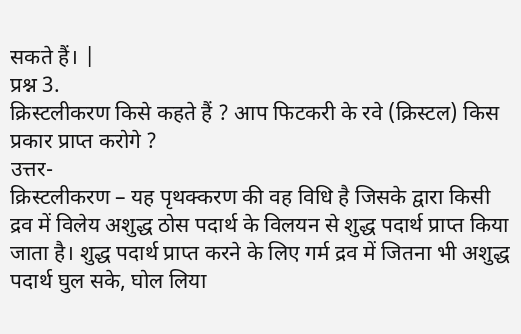सकते हैं। |
प्रश्न 3.
क्रिस्टलीकरण किसे कहते हैं ? आप फिटकरी के रवे (क्रिस्टल) किस प्रकार प्राप्त करोगे ?
उत्तर-
क्रिस्टलीकरण – यह पृथक्करण की वह विधि है जिसके द्वारा किसी द्रव में विलेय अशुद्ध ठोस पदार्थ के विलयन से शुद्ध पदार्थ प्राप्त किया जाता है। शुद्ध पदार्थ प्राप्त करने के लिए गर्म द्रव में जितना भी अशुद्ध पदार्थ घुल सके, घोल लिया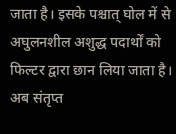जाता है। इसके पश्चात् घोल में से अघुलनशील अशुद्ध पदार्थों को फिल्टर द्वारा छान लिया जाता है। अब संतृप्त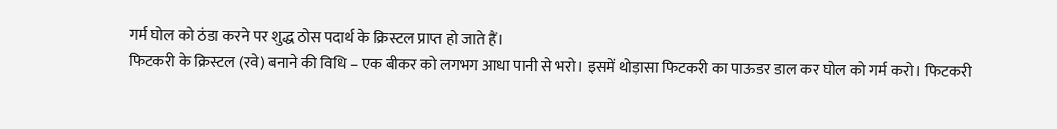गर्म घोल को ठंडा करने पर शुद्ध ठोस पदार्थ के क्रिस्टल प्राप्त हो जाते हैं।
फिटकरी के क्रिस्टल (रवे) बनाने की विधि – एक बीकर को लगभग आधा पानी से भरो। इसमें थोड़ासा फिटकरी का पाऊडर डाल कर घोल को गर्म करो। फिटकरी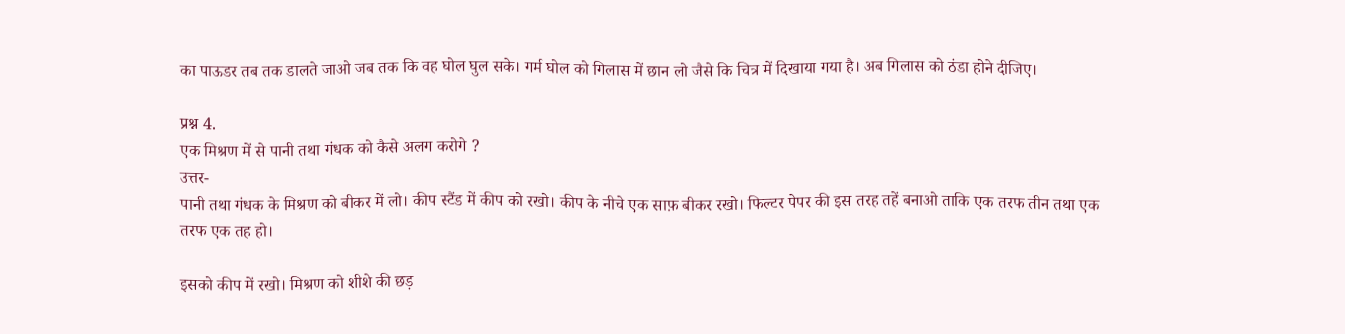का पाऊडर तब तक डालते जाओ जब तक कि वह घोल घुल सके। गर्म घोल को गिलास में छान लो जैसे कि चित्र में दिखाया गया है। अब गिलास को ठंडा होने दीजिए।

प्रश्न 4.
एक मिश्रण में से पानी तथा गंधक को कैसे अलग करोगे ?
उत्तर-
पानी तथा गंधक के मिश्रण को बीकर में लो। कीप स्टैंड में कीप को रखो। कीप के नीचे एक साफ़ बीकर रखो। फिल्टर पेपर की इस तरह तहें बनाओ ताकि एक तरफ तीन तथा एक तरफ एक तह हो।

इसको कीप में रखो। मिश्रण को शीशे की छड़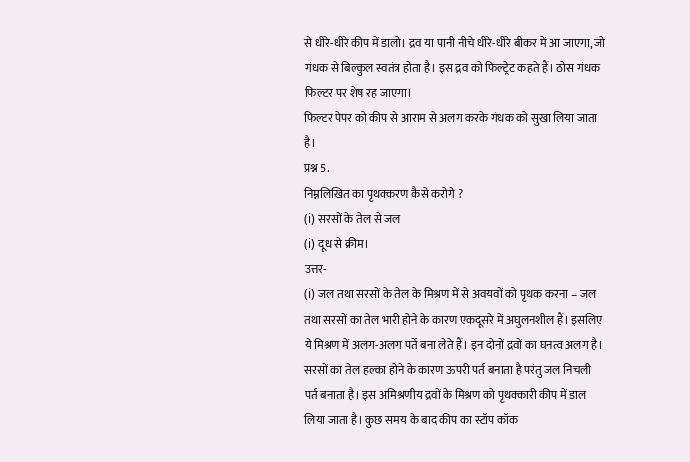से धीरे-धीरे कीप में डालो। द्रव या पानी नीचे धीरे-धीरे बीकर में आ जाएगा, जो गंधक से बिल्कुल स्वतंत्र होता है। इस द्रव को फिल्ट्रेट कहते हैं। ठोस गंधक फिल्टर पर शेष रह जाएगा।
फिल्टर पेपर को कीप से आराम से अलग करके गंधक को सुखा लिया जाता है।
प्रश्न 5.
निम्नलिखित का पृथक्करण कैसे करोगे ?
(i) सरसों के तेल से जल
(i) दूध से क्रीम।
उत्तर-
(i) जल तथा सरसों के तेल के मिश्रण में से अवयवों को पृथक करना – जल तथा सरसों का तेल भारी होने के कारण एकदूसरे में अघुलनशील हैं। इसलिए ये मिश्रण में अलग-अलग पर्ते बना लेते हैं। इन दोनों द्रवों का घनत्व अलग है। सरसों का तेल हल्का होने के कारण ऊपरी पर्त बनाता है परंतु जल निचली पर्त बनाता है। इस अमिश्रणीय द्रवों के मिश्रण को पृथक्कारी कीप में डाल लिया जाता है। कुछ समय के बाद कीप का स्टॉप कॉक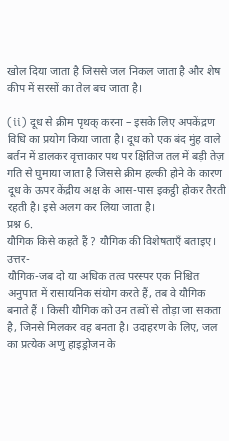खोल दिया जाता है जिससे जल निकल जाता है और शेष कीप में सरसों का तेल बच जाता है।

(ii) दूध से क्रीम पृथक् करना – इसके लिए अपकेंद्रण विधि का प्रयोग किया जाता है। दूध को एक बंद मुंह वाले बर्तन में डालकर वृत्ताकार पथ पर क्षितिज तल में बड़ी तेज़ गति से घुमाया जाता है जिससे क्रीम हल्की होने के कारण दूध के ऊपर केंद्रीय अक्ष के आस-पास इकट्ठी होकर तैरती रहती है। इसे अलग कर लिया जाता है।
प्रश्न 6.
यौगिक किसे कहते हैं ? यौगिक की विशेषताएँ बताइए।
उत्तर-
यौगिक-जब दो या अधिक तत्व परस्पर एक निश्चित अनुपात में रासायनिक संयोग करते हैं, तब वे यौगिक बनाते हैं । किसी यौगिक को उन तत्वों से तोड़ा जा सकता है, जिनसे मिलकर वह बनता है। उदाहरण के लिए, जल का प्रत्येक अणु हाइड्रोजन के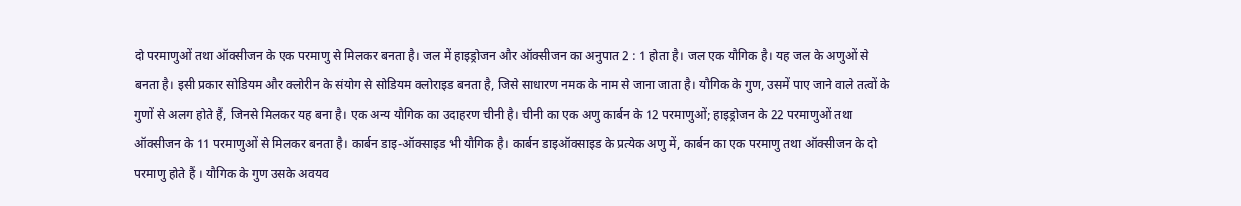दो परमाणुओं तथा ऑक्सीजन के एक परमाणु से मिलकर बनता है। जल में हाइड्रोजन और ऑक्सीजन का अनुपात 2 : 1 होता है। जल एक यौगिक है। यह जल के अणुओं से बनता है। इसी प्रकार सोडियम और क्लोरीन के संयोग से सोडियम क्लोराइड बनता है, जिसे साधारण नमक के नाम से जाना जाता है। यौगिक के गुण, उसमें पाए जाने वाले तत्वों के गुणों से अलग होते हैं, जिनसे मिलकर यह बना है। एक अन्य यौगिक का उदाहरण चीनी है। चीनी का एक अणु कार्बन के 12 परमाणुओं; हाइड्रोजन के 22 परमाणुओं तथा ऑक्सीजन के 11 परमाणुओं से मिलकर बनता है। कार्बन डाइ-ऑक्साइड भी यौगिक है। कार्बन डाइऑक्साइड के प्रत्येक अणु में, कार्बन का एक परमाणु तथा ऑक्सीजन के दो परमाणु होते हैं । यौगिक के गुण उसके अवयव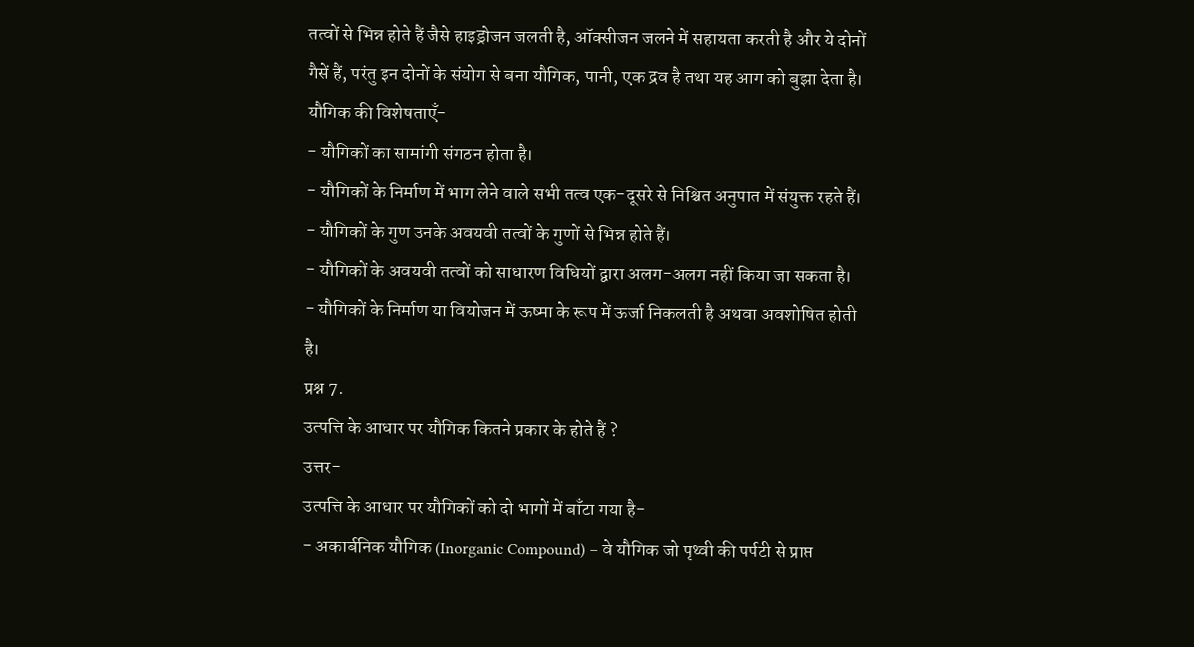तत्वों से भिन्न होते हैं जैसे हाइड्रोजन जलती है, ऑक्सीजन जलने में सहायता करती है और ये दोनों गैसें हैं, परंतु इन दोनों के संयोग से बना यौगिक, पानी, एक द्रव है तथा यह आग को बुझा देता है।
यौगिक की विशेषताएँ-
- यौगिकों का सामांगी संगठन होता है।
- यौगिकों के निर्माण में भाग लेने वाले सभी तत्व एक-दूसरे से निश्चित अनुपात में संयुक्त रहते हैं।
- यौगिकों के गुण उनके अवयवी तत्वों के गुणों से भिन्न होते हैं।
- यौगिकों के अवयवी तत्वों को साधारण विधियों द्वारा अलग-अलग नहीं किया जा सकता है।
- यौगिकों के निर्माण या वियोजन में ऊष्मा के रूप में ऊर्जा निकलती है अथवा अवशोषित होती है।
प्रश्न 7.
उत्पत्ति के आधार पर यौगिक कितने प्रकार के होते हैं ?
उत्तर-
उत्पत्ति के आधार पर यौगिकों को दो भागों में बाँटा गया है-
- अकार्बनिक यौगिक (Inorganic Compound) – वे यौगिक जो पृथ्वी की पर्पटी से प्राप्त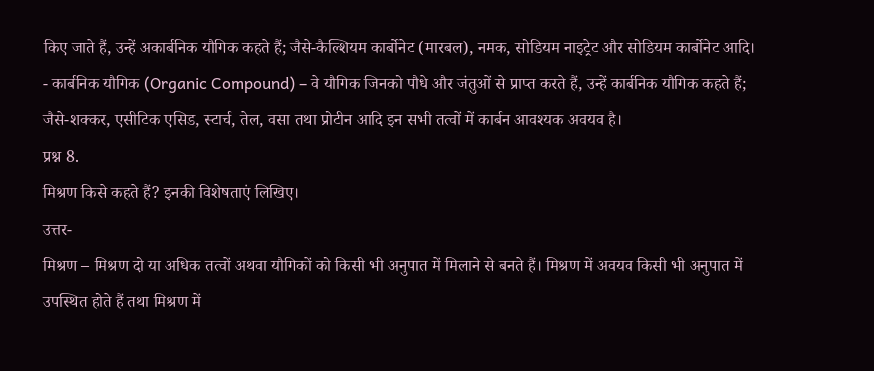किए जाते हैं, उन्हें अकार्बनिक यौगिक कहते हैं; जैसे-कैल्शियम कार्बोनेट (मारबल), नमक, सोडियम नाइट्रेट और सोडियम कार्बोनेट आदि।
- कार्बनिक यौगिक (Organic Compound) – वे यौगिक जिनको पौधे और जंतुओं से प्राप्त करते हैं, उन्हें कार्बनिक यौगिक कहते हैं; जैसे-शक्कर, एसीटिक एसिड, स्टार्च, तेल, वसा तथा प्रोटीन आदि इन सभी तत्वों में कार्बन आवश्यक अवयव है।
प्रश्न 8.
मिश्रण किसे कहते हैं? इनकी विशेषताएं लिखिए।
उत्तर-
मिश्रण – मिश्रण दो या अधिक तत्वों अथवा यौगिकों को किसी भी अनुपात में मिलाने से बनते हैं। मिश्रण में अवयव किसी भी अनुपात में उपस्थित होते हैं तथा मिश्रण में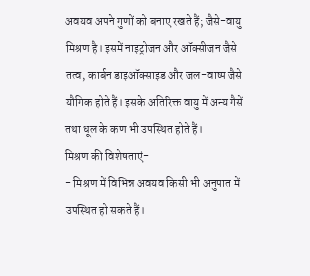अवयव अपने गुणों को बनाए रखते हैं; जैसे-वायु मिश्रण है। इसमें नाइट्रोजन और ऑक्सीजन जैसे तत्व, कार्बन डाइऑक्साइड और जल-वाष्प जैसे यौगिक होते हैं। इसके अतिरिक्त वायु में अन्य गैसें तथा धूल के कण भी उपस्थित होते हैं।
मिश्रण की विशेषताएं-
- मिश्रण में विभिन्न अवयव किसी भी अनुपात में उपस्थित हो सकते हैं।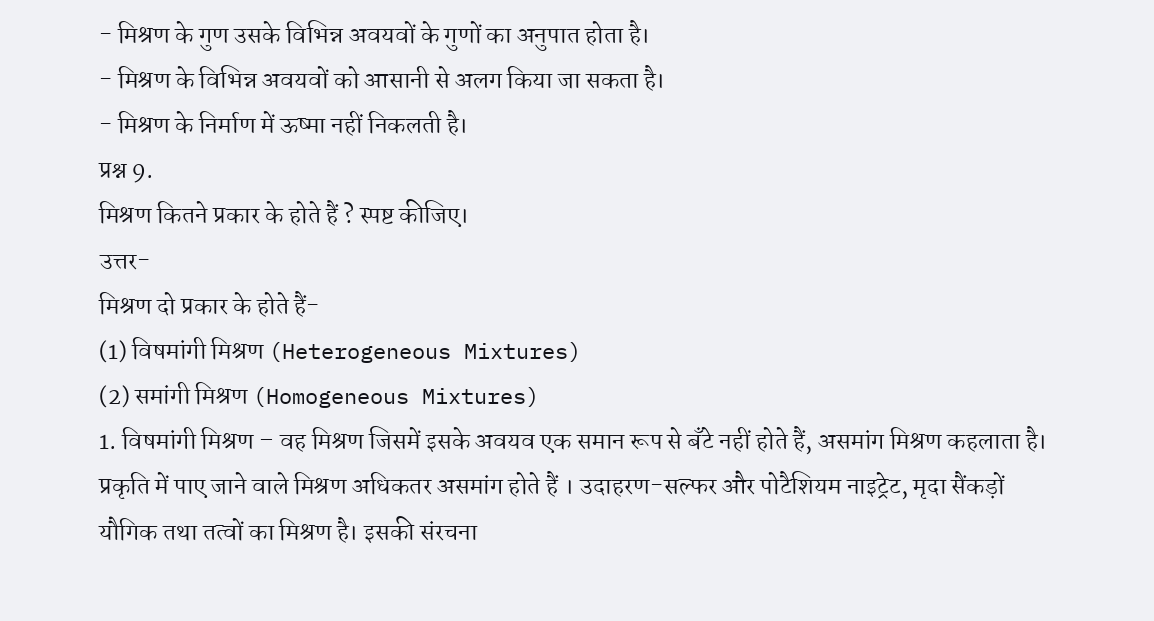- मिश्रण के गुण उसके विभिन्न अवयवों के गुणों का अनुपात होता है।
- मिश्रण के विभिन्न अवयवों को आसानी से अलग किया जा सकता है।
- मिश्रण के निर्माण में ऊष्मा नहीं निकलती है।
प्रश्न 9.
मिश्रण कितने प्रकार के होते हैं ? स्पष्ट कीजिए।
उत्तर-
मिश्रण दो प्रकार के होते हैं-
(1) विषमांगी मिश्रण (Heterogeneous Mixtures)
(2) समांगी मिश्रण (Homogeneous Mixtures)
1. विषमांगी मिश्रण – वह मिश्रण जिसमें इसके अवयव एक समान रूप से बँटे नहीं होते हैं, असमांग मिश्रण कहलाता है। प्रकृति में पाए जाने वाले मिश्रण अधिकतर असमांग होते हैं । उदाहरण-सल्फर और पोटैशियम नाइट्रेट, मृदा सैंकड़ों यौगिक तथा तत्वों का मिश्रण है। इसकी संरचना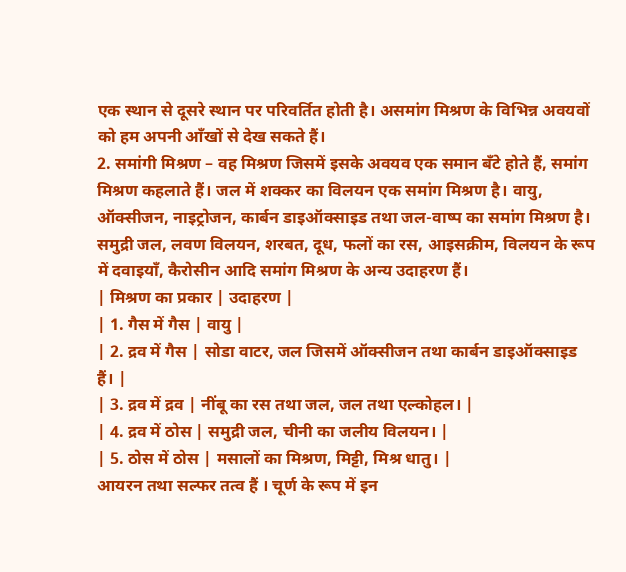एक स्थान से दूसरे स्थान पर परिवर्तित होती है। असमांग मिश्रण के विभिन्न अवयवों को हम अपनी आँखों से देख सकते हैं।
2. समांगी मिश्रण – वह मिश्रण जिसमें इसके अवयव एक समान बँटे होते हैं, समांग मिश्रण कहलाते हैं। जल में शक्कर का विलयन एक समांग मिश्रण है। वायु, ऑक्सीजन, नाइट्रोजन, कार्बन डाइऑक्साइड तथा जल-वाष्प का समांग मिश्रण है। समुद्री जल, लवण विलयन, शरबत, दूध, फलों का रस, आइसक्रीम, विलयन के रूप में दवाइयाँ, कैरोसीन आदि समांग मिश्रण के अन्य उदाहरण हैं।
| मिश्रण का प्रकार | उदाहरण |
| 1. गैस में गैस | वायु |
| 2. द्रव में गैस | सोडा वाटर, जल जिसमें ऑक्सीजन तथा कार्बन डाइऑक्साइड हैं। |
| 3. द्रव में द्रव | नींबू का रस तथा जल, जल तथा एल्कोहल। |
| 4. द्रव में ठोस | समुद्री जल, चीनी का जलीय विलयन। |
| 5. ठोस में ठोस | मसालों का मिश्रण, मिट्टी, मिश्र धातु। |
आयरन तथा सल्फर तत्व हैं । चूर्ण के रूप में इन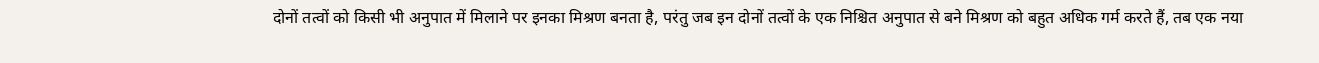दोनों तत्वों को किसी भी अनुपात में मिलाने पर इनका मिश्रण बनता है, परंतु जब इन दोनों तत्वों के एक निश्चित अनुपात से बने मिश्रण को बहुत अधिक गर्म करते हैं, तब एक नया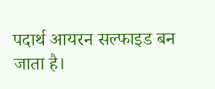पदार्थ आयरन सल्फाइड बन जाता है।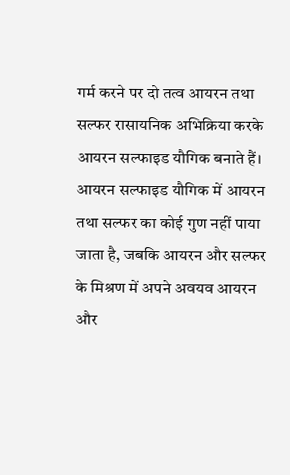गर्म करने पर दो तत्व आयरन तथा सल्फर रासायनिक अभिक्रिया करके आयरन सल्फाइड यौगिक बनाते हैं। आयरन सल्फाइड यौगिक में आयरन तथा सल्फर का कोई गुण नहीं पाया जाता है, जबकि आयरन और सल्फर के मिश्रण में अपने अवयव आयरन और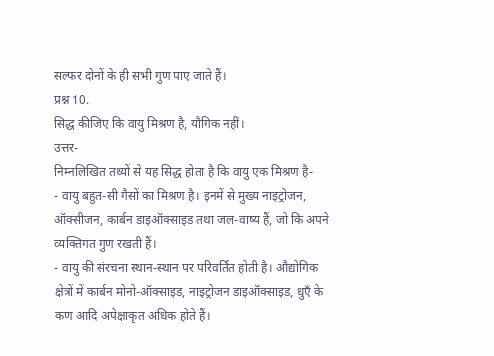सल्फर दोनों के ही सभी गुण पाए जाते हैं।
प्रश्न 10.
सिद्ध कीजिए कि वायु मिश्रण है, यौगिक नहीं।
उत्तर-
निम्नलिखित तथ्यों से यह सिद्ध होता है कि वायु एक मिश्रण है-
- वायु बहुत-सी गैसों का मिश्रण है। इनमें से मुख्य नाइट्रोजन, ऑक्सीजन, कार्बन डाइऑक्साइड तथा जल-वाष्य हैं, जो कि अपने व्यक्तिगत गुण रखती हैं।
- वायु की संरचना स्थान-स्थान पर परिवर्तित होती है। औद्योगिक क्षेत्रों में कार्बन मोनो-ऑक्साइड, नाइट्रोजन डाइऑक्साइड, धुएँ के कण आदि अपेक्षाकृत अधिक होते हैं।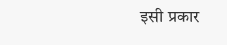इसी प्रकार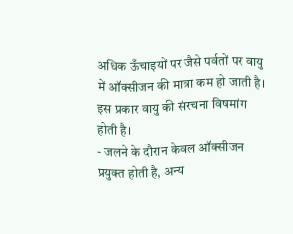अधिक ऊँचाइयों पर जैसे पर्वतों पर वायु में ऑक्सीजन की मात्रा कम हो जाती है। इस प्रकार वायु की संरचना विषमांग होती है।
- जलने के दौरान केवल ऑक्सीजन प्रयुक्त होती है, अन्य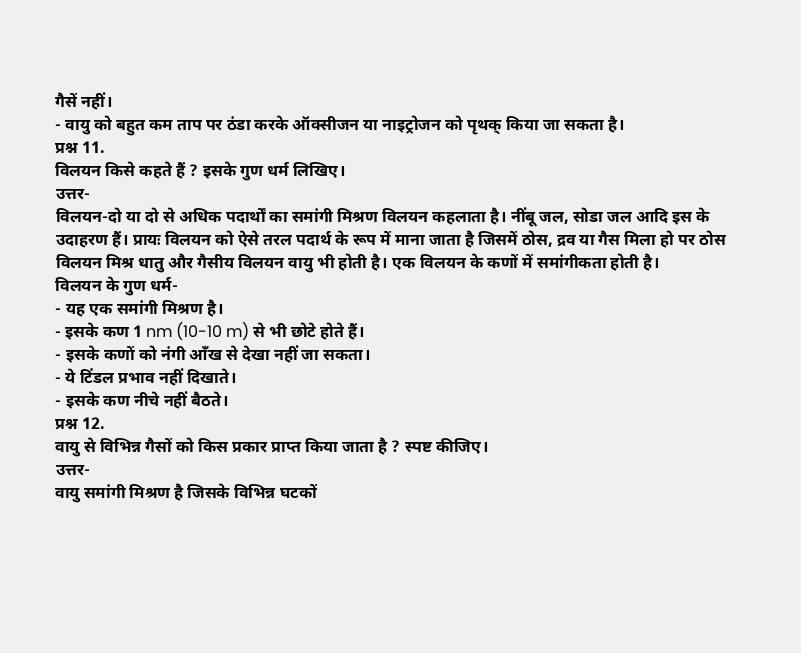गैसें नहीं।
- वायु को बहुत कम ताप पर ठंडा करके ऑक्सीजन या नाइट्रोजन को पृथक् किया जा सकता है।
प्रश्न 11.
विलयन किसे कहते हैं ? इसके गुण धर्म लिखिए।
उत्तर-
विलयन-दो या दो से अधिक पदार्थों का समांगी मिश्रण विलयन कहलाता है। नींबू जल, सोडा जल आदि इस के उदाहरण हैं। प्रायः विलयन को ऐसे तरल पदार्थ के रूप में माना जाता है जिसमें ठोस, द्रव या गैस मिला हो पर ठोस विलयन मिश्र धातु और गैसीय विलयन वायु भी होती है। एक विलयन के कणों में समांगीकता होती है।
विलयन के गुण धर्म-
- यह एक समांगी मिश्रण है।
- इसके कण 1 nm (10-10 m) से भी छोटे होते हैं।
- इसके कणों को नंगी आँख से देखा नहीं जा सकता।
- ये टिंडल प्रभाव नहीं दिखाते।
- इसके कण नीचे नहीं बैठते।
प्रश्न 12.
वायु से विभिन्न गैसों को किस प्रकार प्राप्त किया जाता है ? स्पष्ट कीजिए।
उत्तर-
वायु समांगी मिश्रण है जिसके विभिन्न घटकों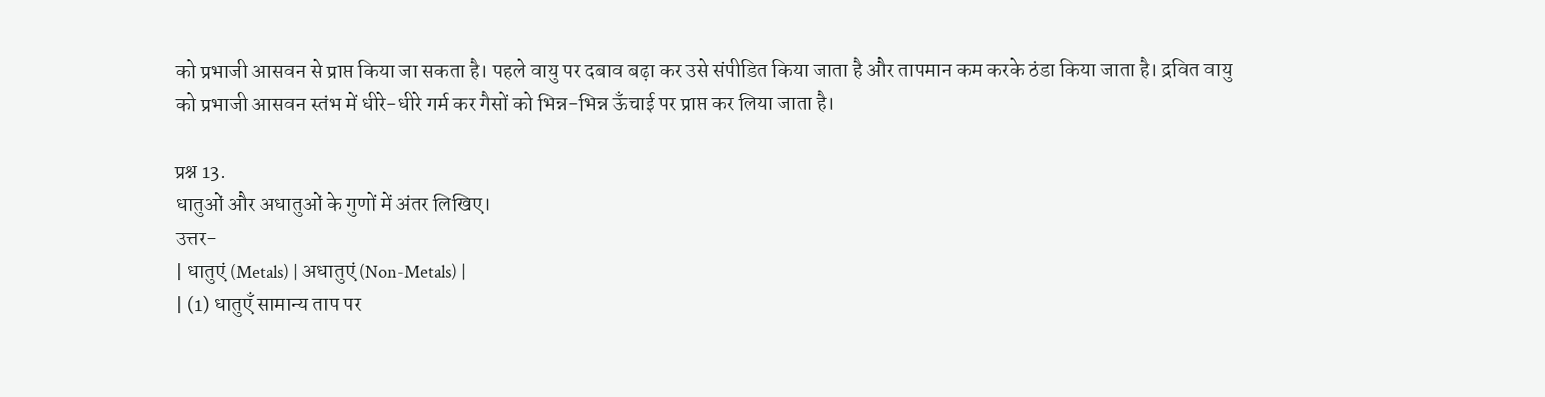को प्रभाजी आसवन से प्राप्त किया जा सकता है। पहले वायु पर दबाव बढ़ा कर उसे संपीडित किया जाता है और तापमान कम करके ठंडा किया जाता है। द्रवित वायु को प्रभाजी आसवन स्तंभ में धीरे-धीरे गर्म कर गैसों को भिन्न-भिन्न ऊँचाई पर प्राप्त कर लिया जाता है।

प्रश्न 13.
धातुओं और अधातुओं के गुणों में अंतर लिखिए।
उत्तर-
| धातुएं (Metals) | अधातुएं (Non-Metals) |
| (1) धातुएँ सामान्य ताप पर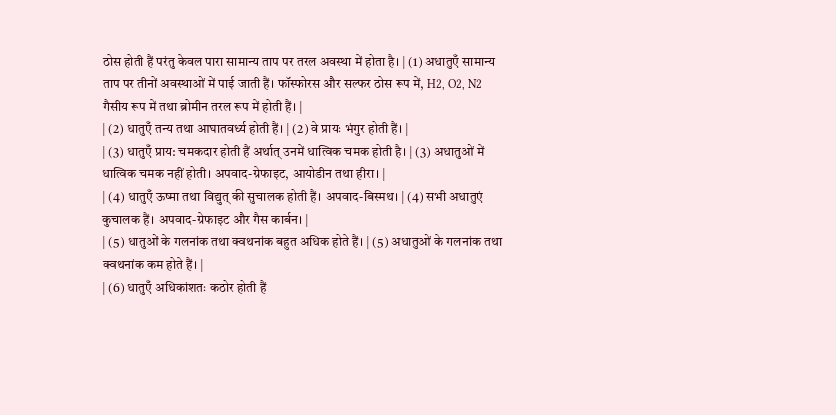ठोस होती हैं परंतु केवल पारा सामान्य ताप पर तरल अवस्था में होता है। | (1) अधातुएँ सामान्य ताप पर तीनों अवस्थाओं में पाई जाती हैं। फॉस्फोरस और सल्फर ठोस रूप में, H2, O2, N2 गैसीय रूप में तथा ब्रोमीन तरल रूप में होती हैं। |
| (2) धातुएँ तन्य तथा आघातवर्ध्य होती हैं। | (2) वे प्रायः भंगुर होती हैं। |
| (3) धातुएँ प्राय: चमकदार होती हैं अर्थात् उनमें धात्विक चमक होती है। | (3) अधातुओं में धात्विक चमक नहीं होती। अपवाद-ग्रेफाइट, आयोडीन तथा हीरा। |
| (4) धातुएँ ऊष्मा तथा विद्युत् की सुचालक होती हैं। अपवाद-बिस्मथ। | (4) सभी अधातुएं कुचालक हैं। अपवाद-ग्रेफाइट और गैस कार्बन। |
| (5) धातुओं के गलनांक तथा क्वथनांक बहुत अधिक होते हैं। | (5) अधातुओं के गलनांक तथा क्वथनांक कम होते हैं। |
| (6) धातुएँ अधिकांशतः कठोर होती हैं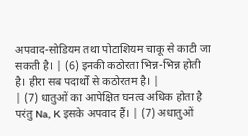अपवाद-सोडियम तथा पोटाशियम चाकू से काटी जा सकती है। | (6) इनकी कठोरता भिन्न-भिन्न होती है। हीरा सब पदार्थों से कठोरतम है। |
| (7) धातुओं का आपेक्षित घनत्व अधिक होता है परंतु Na, K इसके अपवाद हैं। | (7) अधातुओं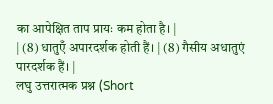का आपेक्षित ताप प्रायः कम होता है। |
| (8) धातुएँ अपारदर्शक होती हैं। | (8) गैसीय अधातुएं पारदर्शक हैं। |
लघु उत्तरात्मक प्रश्न (Short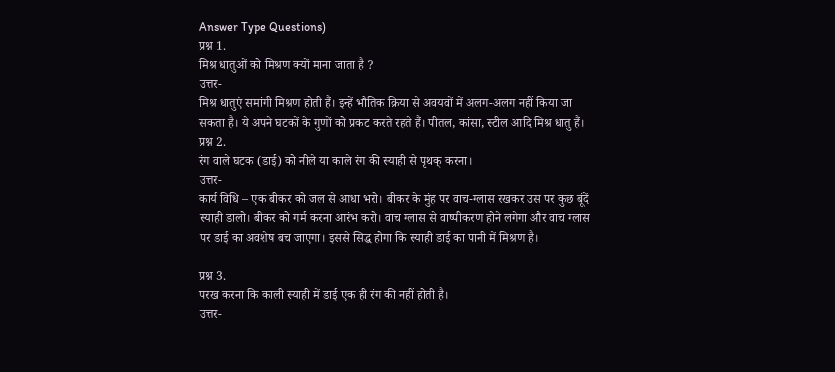Answer Type Questions)
प्रश्न 1.
मिश्र धातुओं को मिश्रण क्यों माना जाता है ?
उत्तर-
मिश्र धातुएं समांगी मिश्रण होती हैं। इन्हें भौतिक क्रिया से अवयवों में अलग-अलग नहीं किया जा सकता है। ये अपने घटकों के गुणों को प्रकट करते रहते हैं। पीतल, कांसा, स्टील आदि मिश्र धातु हैं।
प्रश्न 2.
रंग वाले घटक (डाई) को नीले या काले रंग की स्याही से पृथक् करना।
उत्तर-
कार्य विधि – एक बीकर को जल से आधा भरो। बीकर के मुंह पर वाच-ग्लास रखकर उस पर कुछ बूंदें स्याही डालो। बीकर को गर्म करना आरंभ करो। वाच ग्लास से वाष्पीकरण होने लगेगा और वाच ग्लास पर डाई का अवशेष बच जाएगा। इससे सिद्ध होगा कि स्याही डाई का पानी में मिश्रण है।

प्रश्न 3.
परख करना कि काली स्याही में डाई एक ही रंग की नहीं होती है।
उत्तर-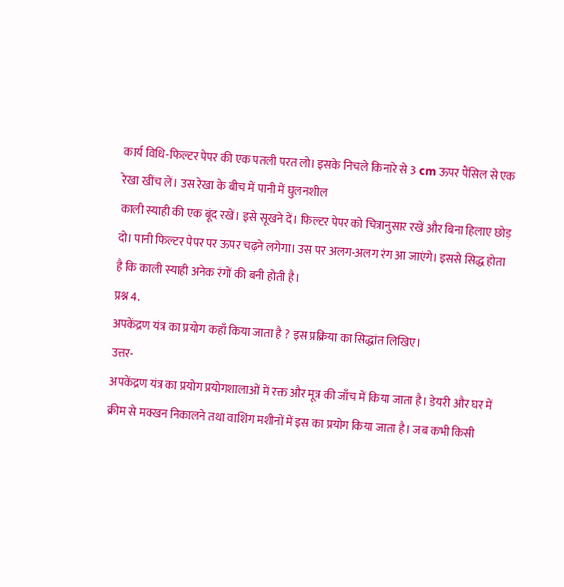कार्य विधि-फिल्टर पेपर की एक पतली परत लो। इसके निचले किनारे से 3 cm ऊपर पैंसिल से एक रेखा खींच लें। उस रेखा के बीच में पानी में घुलनशील
काली स्याही की एक बूंद रखें। इसे सूखने दें। फिल्टर पेपर को चित्रानुसार रखें और बिना हिलाए छोड़ दो। पानी फिल्टर पेपर पर ऊपर चढ़ने लगेगा। उस पर अलग-अलग रंग आ जाएंगे। इससे सिद्ध होता है कि काली स्याही अनेक रंगों की बनी होती है।
प्रश्न 4.
अपकेंद्रण यंत्र का प्रयोग कहाँ किया जाता है ? इस प्रक्रिया का सिद्धांत लिखिए।
उत्तर-
अपकेंद्रण यंत्र का प्रयोग प्रयोगशालाओं में रक्त और मूत्र की जाँच में किया जाता है। डेयरी और घर में क्रीम से मक्खन निकालने तथा वाशिंग मशीनों में इस का प्रयोग किया जाता है। जब कभी किसी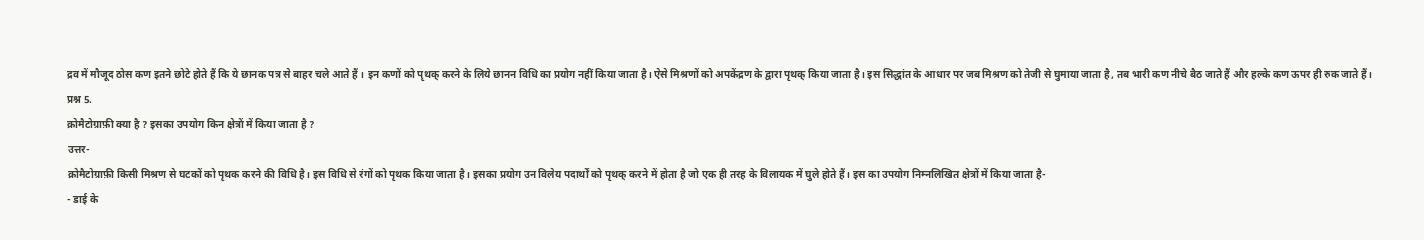द्रव में मौजूद ठोस कण इतने छोटे होते हैं कि ये छानक पत्र से बाहर चले आते हैं । इन कणों को पृथक् करने के लिये छानन विधि का प्रयोग नहीं किया जाता है। ऐसे मिश्रणों को अपकेंद्रण के द्वारा पृथक् किया जाता है। इस सिद्धांत के आधार पर जब मिश्रण को तेजी से घुमाया जाता है, तब भारी कण नीचे बैठ जाते हैं और हल्के कण ऊपर ही रुक जाते हैं।
प्रश्न 5.
क्रोमैटोग्राफ़ी क्या है ? इसका उपयोग किन क्षेत्रों में किया जाता है ?
उत्तर-
क्रोमैटोग्राफ़ी किसी मिश्रण से घटकों को पृथक करने की विधि है। इस विधि से रंगों को पृथक किया जाता है। इसका प्रयोग उन विलेय पदार्थों को पृथक् करने में होता है जो एक ही तरह के विलायक में घुले होते हैं। इस का उपयोग निम्नलिखित क्षेत्रों में किया जाता है-
- डाई के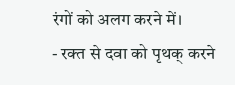रंगों को अलग करने में।
- रक्त से दवा को पृथक् करने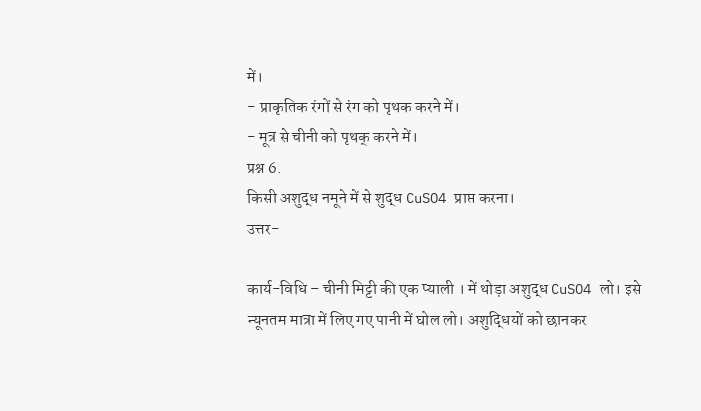में।
- प्राकृतिक रंगों से रंग को पृथक करने में।
- मूत्र से चीनी को पृथक् करने में।
प्रश्न 6.
किसी अशुद्ध नमूने में से शुद्ध CuSO4 प्राप्त करना।
उत्तर-

कार्य-विधि – चीनी मिट्टी की एक प्याली । में थोड़ा अशुद्ध CuSO4 लो। इसे न्यूनतम मात्रा में लिए गए पानी में घोल लो। अशुद्धियों को छानकर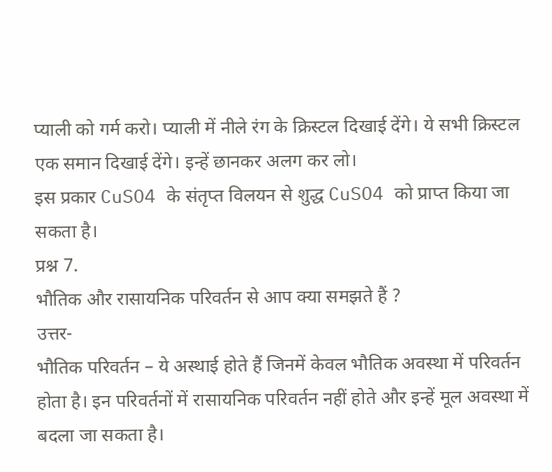प्याली को गर्म करो। प्याली में नीले रंग के क्रिस्टल दिखाई देंगे। ये सभी क्रिस्टल एक समान दिखाई देंगे। इन्हें छानकर अलग कर लो।
इस प्रकार CuSO4 के संतृप्त विलयन से शुद्ध CuSO4 को प्राप्त किया जा सकता है।
प्रश्न 7.
भौतिक और रासायनिक परिवर्तन से आप क्या समझते हैं ?
उत्तर-
भौतिक परिवर्तन – ये अस्थाई होते हैं जिनमें केवल भौतिक अवस्था में परिवर्तन होता है। इन परिवर्तनों में रासायनिक परिवर्तन नहीं होते और इन्हें मूल अवस्था में बदला जा सकता है।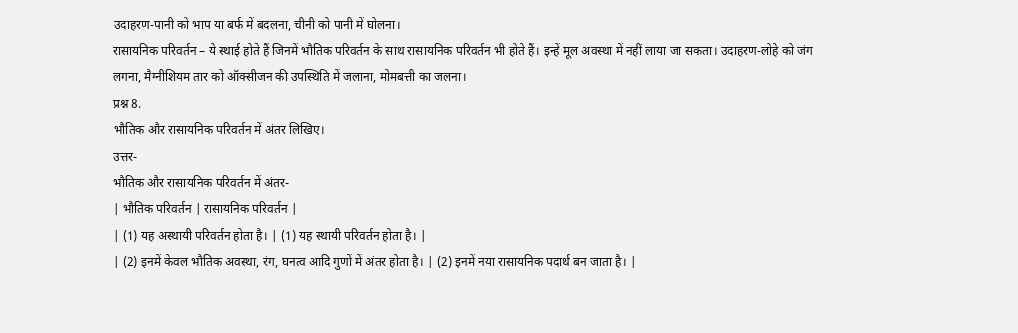उदाहरण-पानी को भाप या बर्फ में बदलना, चीनी को पानी में घोलना।
रासायनिक परिवर्तन – ये स्थाई होते हैं जिनमें भौतिक परिवर्तन के साथ रासायनिक परिवर्तन भी होते हैं। इन्हें मूल अवस्था में नहीं लाया जा सकता। उदाहरण-लोहे को जंग लगना, मैग्नीशियम तार को ऑक्सीजन की उपस्थिति में जलाना, मोमबत्ती का जलना।
प्रश्न 8.
भौतिक और रासायनिक परिवर्तन में अंतर लिखिए।
उत्तर-
भौतिक और रासायनिक परिवर्तन में अंतर-
| भौतिक परिवर्तन | रासायनिक परिवर्तन |
| (1) यह अस्थायी परिवर्तन होता है। | (1) यह स्थायी परिवर्तन होता है। |
| (2) इनमें केवल भौतिक अवस्था, रंग, घनत्व आदि गुणों में अंतर होता है। | (2) इनमें नया रासायनिक पदार्थ बन जाता है। |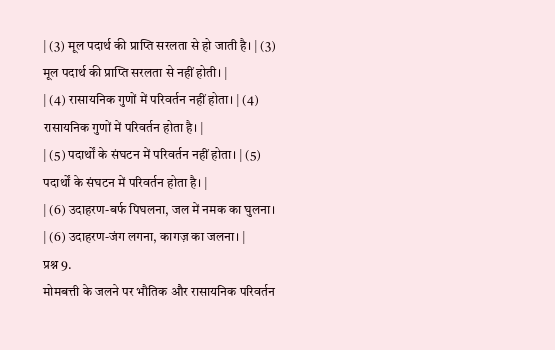| (3) मूल पदार्थ की प्राप्ति सरलता से हो जाती है। | (3) मूल पदार्थ की प्राप्ति सरलता से नहीं होती। |
| (4) रासायनिक गुणों में परिवर्तन नहीं होता। | (4) रासायनिक गुणों में परिवर्तन होता है। |
| (5) पदार्थों के संघटन में परिवर्तन नहीं होता। | (5) पदार्थों के संघटन में परिवर्तन होता है। |
| (6) उदाहरण-बर्फ पिघलना, जल में नमक का घुलना। | (6) उदाहरण-जंग लगना, कागज़ का जलना। |
प्रश्न 9.
मोमबत्ती के जलने पर भौतिक और रासायनिक परिवर्तन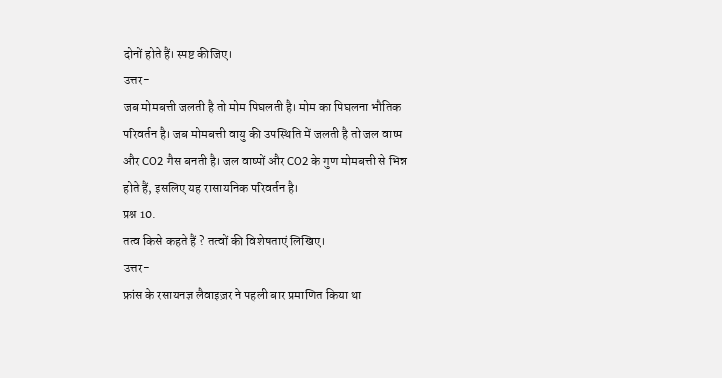दोनों होते हैं। स्पष्ट कीजिए।
उत्तर-
जब मोमबत्ती जलती है तो मोम पिघलती है। मोम का पिघलना भौतिक परिवर्तन है। जब मोमबत्ती वायु की उपस्थिति में जलती है तो जल वाष्प और CO2 गैस बनती है। जल वाष्पों और CO2 के गुण मोमबत्ती से भिन्न होते हैं, इसलिए यह रासायनिक परिवर्तन है।
प्रश्न 10.
तत्व किसे कहते हैं ? तत्वों की विशेषताएं लिखिए।
उत्तर-
फ्रांस के रसायनज्ञ लैवाइज़र ने पहली बार प्रमाणित किया था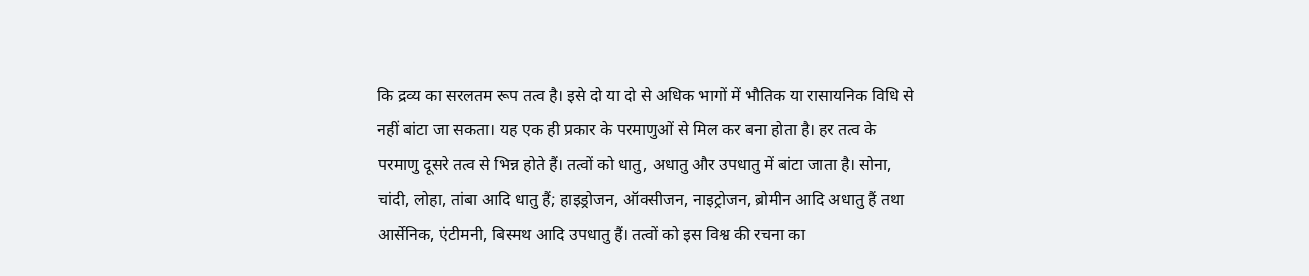कि द्रव्य का सरलतम रूप तत्व है। इसे दो या दो से अधिक भागों में भौतिक या रासायनिक विधि से नहीं बांटा जा सकता। यह एक ही प्रकार के परमाणुओं से मिल कर बना होता है। हर तत्व के परमाणु दूसरे तत्व से भिन्न होते हैं। तत्वों को धातु, अधातु और उपधातु में बांटा जाता है। सोना, चांदी, लोहा, तांबा आदि धातु हैं; हाइड्रोजन, ऑक्सीजन, नाइट्रोजन, ब्रोमीन आदि अधातु हैं तथा आर्सेनिक, एंटीमनी, बिस्मथ आदि उपधातु हैं। तत्वों को इस विश्व की रचना का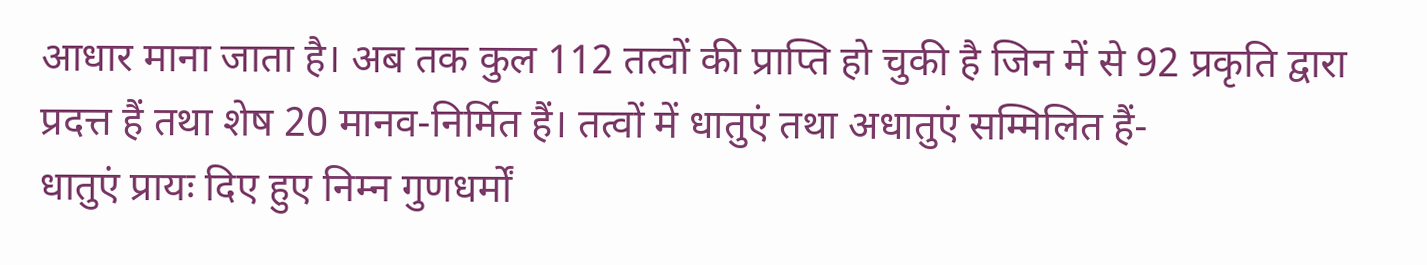आधार माना जाता है। अब तक कुल 112 तत्वों की प्राप्ति हो चुकी है जिन में से 92 प्रकृति द्वारा प्रदत्त हैं तथा शेष 20 मानव-निर्मित हैं। तत्वों में धातुएं तथा अधातुएं सम्मिलित हैं-
धातुएं प्रायः दिए हुए निम्न गुणधर्मों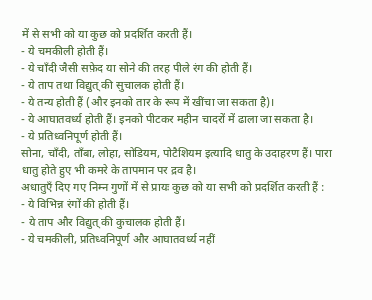में से सभी को या कुछ को प्रदर्शित करती हैं।
- ये चमकीली होती हैं।
- ये चाँदी जैसी सफ़ेद या सोने की तरह पीले रंग की होती हैं।
- ये ताप तथा विद्युत् की सुचालक होती हैं।
- ये तन्य होती हैं (और इनको तार के रूप में खींचा जा सकता है)।
- ये आघातवर्ध्य होती हैं। इनको पीटकर महीन चादरों में ढाला जा सकता है।
- ये प्रतिध्वनिपूर्ण होती हैं।
सोना, चाँदी, ताँबा, लोहा, सोडियम, पोटैशियम इत्यादि धातु के उदाहरण हैं। पारा धातु होते हुए भी कमरे के तापमान पर द्रव है।
अधातुएँ दिए गए निम्न गुणों में से प्रायः कुछ को या सभी को प्रदर्शित करती हैं :
- ये विभिन्न रंगों की होती हैं।
- ये ताप और विद्युत् की कुचालक होती हैं।
- ये चमकीली, प्रतिध्वनिपूर्ण और आघातवर्ध्य नहीं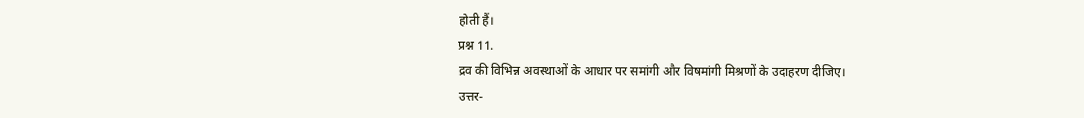होती हैं।
प्रश्न 11.
द्रव की विभिन्न अवस्थाओं के आधार पर समांगी और विषमांगी मिश्रणों के उदाहरण दीजिए।
उत्तर-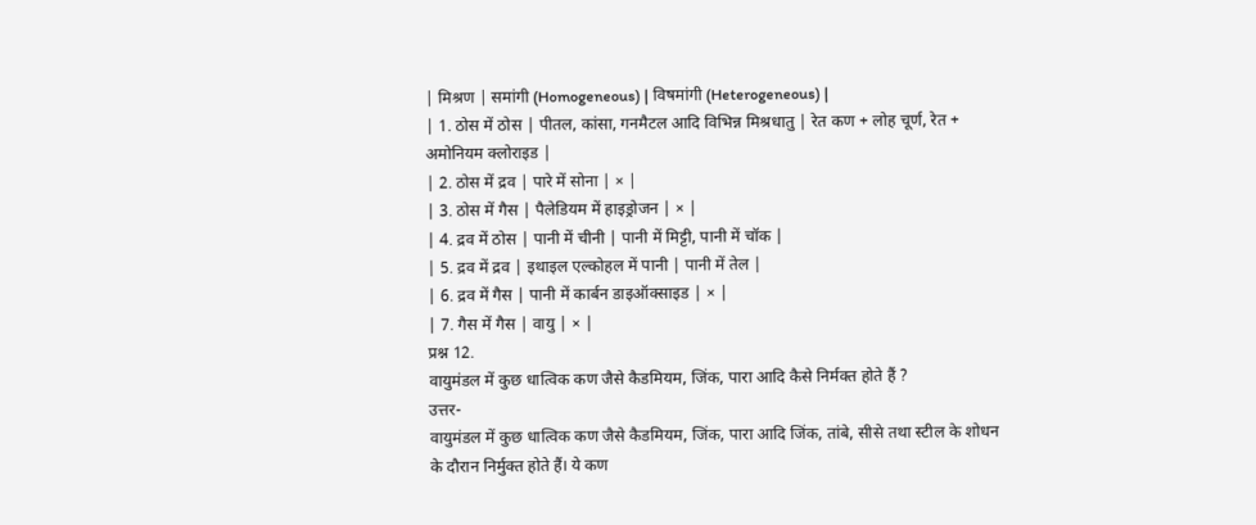| मिश्रण | समांगी (Homogeneous) | विषमांगी (Heterogeneous) |
| 1. ठोस में ठोस | पीतल, कांसा, गनमैटल आदि विभिन्न मिश्रधातु | रेत कण + लोह चूर्ण, रेत + अमोनियम क्लोराइड |
| 2. ठोस में द्रव | पारे में सोना | × |
| 3. ठोस में गैस | पैलेडियम में हाइड्रोजन | × |
| 4. द्रव में ठोस | पानी में चीनी | पानी में मिट्टी, पानी में चॉक |
| 5. द्रव में द्रव | इथाइल एल्कोहल में पानी | पानी में तेल |
| 6. द्रव में गैस | पानी में कार्बन डाइऑक्साइड | × |
| 7. गैस में गैस | वायु | × |
प्रश्न 12.
वायुमंडल में कुछ धात्विक कण जैसे कैडमियम, जिंक, पारा आदि कैसे निर्मक्त होते हैं ?
उत्तर-
वायुमंडल में कुछ धात्विक कण जैसे कैडमियम, जिंक, पारा आदि जिंक, तांबे, सीसे तथा स्टील के शोधन के दौरान निर्मुक्त होते हैं। ये कण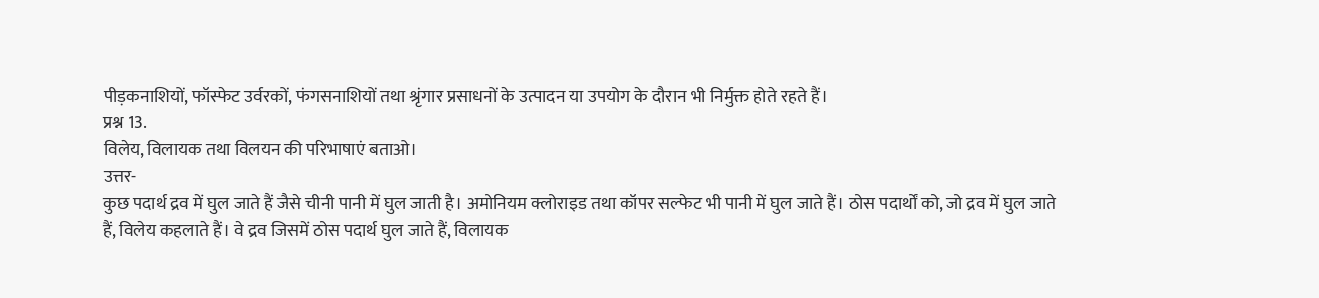पीड़कनाशियों, फॉस्फेट उर्वरकों, फंगसनाशियों तथा श्रृंगार प्रसाधनों के उत्पादन या उपयोग के दौरान भी निर्मुक्त होते रहते हैं।
प्रश्न 13.
विलेय, विलायक तथा विलयन की परिभाषाएं बताओ।
उत्तर-
कुछ पदार्थ द्रव में घुल जाते हैं जैसे चीनी पानी में घुल जाती है। अमोनियम क्लोराइड तथा कॉपर सल्फेट भी पानी में घुल जाते हैं। ठोस पदार्थों को, जो द्रव में घुल जाते हैं, विलेय कहलाते हैं। वे द्रव जिसमें ठोस पदार्थ घुल जाते हैं, विलायक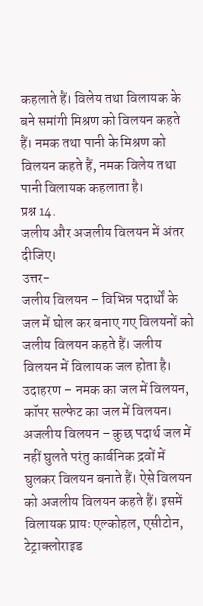कहलाते हैं। विलेय तथा विलायक के बने समांगी मिश्रण को विलयन कहते हैं। नमक तथा पानी के मिश्रण को विलयन कहते हैं, नमक विलेय तथा पानी विलायक कहलाता है।
प्रश्न 14.
जलीय और अजलीय विलयन में अंतर दीजिए।
उत्तर-
जलीय विलयन – विभिन्न पदार्थों के जल में घोल कर बनाए गए विलयनों को जलीय विलयन कहते हैं। जलीय विलयन में विलायक जल होता है।
उदाहरण – नमक का जल में विलयन, कॉपर सल्फेट का जल में विलयन।
अजलीय विलयन – कुछ पदार्थ जल में नहीं घुलते परंतु कार्बनिक द्रवों में घुलकर विलयन बनाते हैं। ऐसे विलयन को अजलीय विलयन कहते हैं। इसमें विलायक प्रायः एल्कोहल, एसीटोन, टेट्राक्लोराइड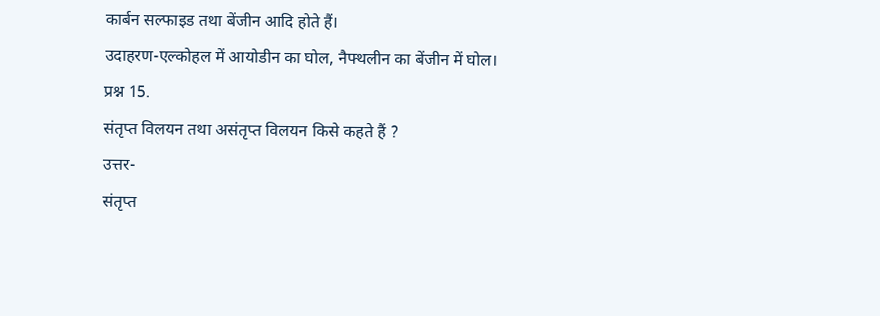कार्बन सल्फाइड तथा बेंजीन आदि होते हैं।
उदाहरण-एल्कोहल में आयोडीन का घोल, नैफ्थलीन का बेंजीन में घोल।
प्रश्न 15.
संतृप्त विलयन तथा असंतृप्त विलयन किसे कहते हैं ?
उत्तर-
संतृप्त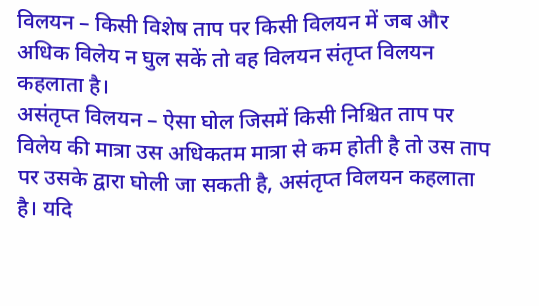विलयन – किसी विशेष ताप पर किसी विलयन में जब और अधिक विलेय न घुल सकें तो वह विलयन संतृप्त विलयन कहलाता है।
असंतृप्त विलयन – ऐसा घोल जिसमें किसी निश्चित ताप पर विलेय की मात्रा उस अधिकतम मात्रा से कम होती है तो उस ताप पर उसके द्वारा घोली जा सकती है, असंतृप्त विलयन कहलाता है। यदि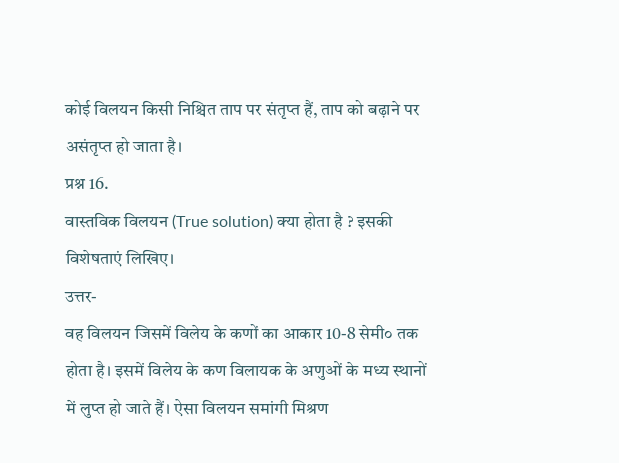कोई विलयन किसी निश्चित ताप पर संतृप्त हैं, ताप को बढ़ाने पर असंतृप्त हो जाता है।
प्रश्न 16.
वास्तविक विलयन (True solution) क्या होता है ? इसकी विशेषताएं लिखिए।
उत्तर-
वह विलयन जिसमें विलेय के कणों का आकार 10-8 सेमी० तक होता है। इसमें विलेय के कण विलायक के अणुओं के मध्य स्थानों में लुप्त हो जाते हैं। ऐसा विलयन समांगी मिश्रण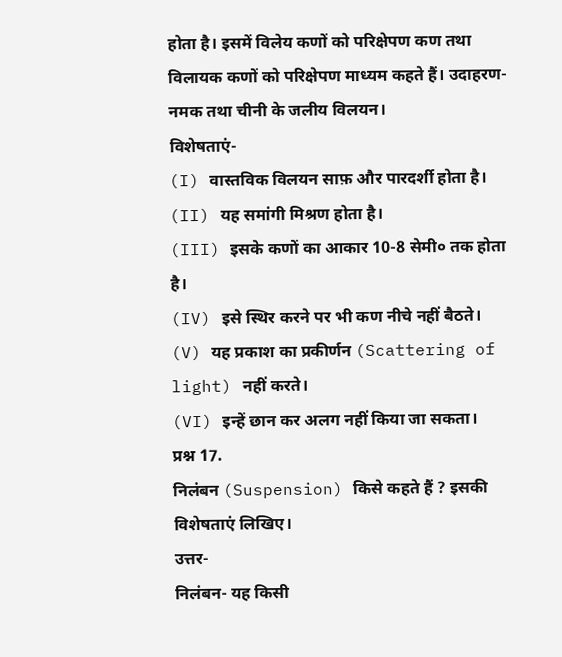होता है। इसमें विलेय कणों को परिक्षेपण कण तथा विलायक कणों को परिक्षेपण माध्यम कहते हैं। उदाहरण-नमक तथा चीनी के जलीय विलयन।
विशेषताएं-
(I) वास्तविक विलयन साफ़ और पारदर्शी होता है।
(II) यह समांगी मिश्रण होता है।
(III) इसके कणों का आकार 10-8 सेमी० तक होता है।
(IV) इसे स्थिर करने पर भी कण नीचे नहीं बैठते।
(V) यह प्रकाश का प्रकीर्णन (Scattering of light) नहीं करते।
(VI) इन्हें छान कर अलग नहीं किया जा सकता।
प्रश्न 17.
निलंबन (Suspension) किसे कहते हैं ? इसकी विशेषताएं लिखिए।
उत्तर-
निलंबन- यह किसी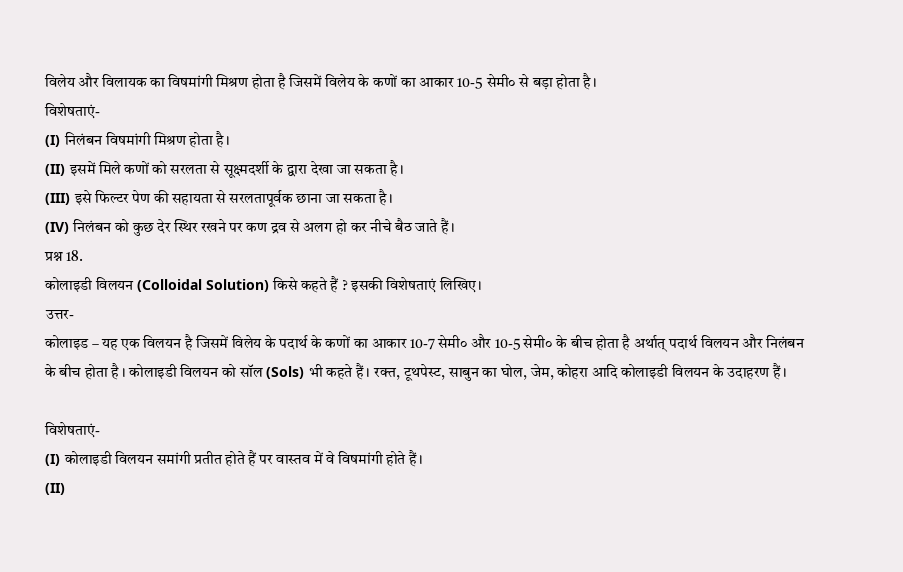विलेय और विलायक का विषमांगी मिश्रण होता है जिसमें विलेय के कणों का आकार 10-5 सेमी० से बड़ा होता है।
विशेषताएं-
(I) निलंबन विषमांगी मिश्रण होता है।
(II) इसमें मिले कणों को सरलता से सूक्ष्मदर्शी के द्वारा देखा जा सकता है।
(III) इसे फिल्टर पेण की सहायता से सरलतापूर्वक छाना जा सकता है।
(IV) निलंबन को कुछ देर स्थिर रखने पर कण द्रव से अलग हो कर नीचे बैठ जाते हैं।
प्रश्न 18.
कोलाइडी विलयन (Colloidal Solution) किसे कहते हैं ? इसकी विशेषताएं लिखिए।
उत्तर-
कोलाइड – यह एक विलयन है जिसमें विलेय के पदार्थ के कणों का आकार 10-7 सेमी० और 10-5 सेमी० के बीच होता है अर्थात् पदार्थ विलयन और निलंबन के बीच होता है । कोलाइडी विलयन को सॉल (Sols) भी कहते हैं। रक्त, टूथपेस्ट, साबुन का घोल, जेम, कोहरा आदि कोलाइडी विलयन के उदाहरण हैं।

विशेषताएं-
(I) कोलाइडी विलयन समांगी प्रतीत होते हैं पर वास्तव में वे विषमांगी होते हैं।
(II)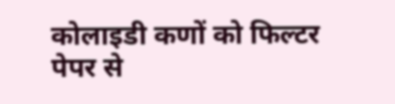कोलाइडी कणों को फिल्टर पेपर से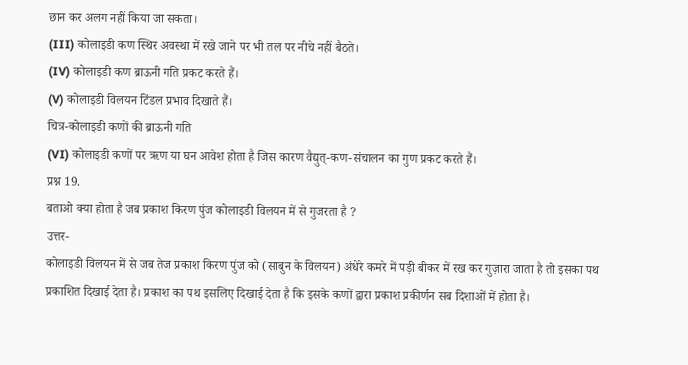छान कर अलग नहीं किया जा सकता।
(III) कोलाइडी कण स्थिर अवस्था में रखे जाने पर भी तल पर नीचे नहीं बैठते।
(IV) कोलाइडी कण ब्राऊनी गति प्रकट करते हैं।
(V) कोलाइडी विलयन टिंडल प्रभाव दिखाते हैं।
चित्र-कोलाइडी कणों की ब्राऊनी गति
(VI) कोलाइडी कणों पर ऋण या घन आवेश होता है जिस कारण वैद्युत्-कण-संचालन का गुण प्रकट करते हैं।
प्रश्न 19.
बताओ क्या होता है जब प्रकाश किरण पुंज कोलाइडी विलयन में से गुजरता है ?
उत्तर-
कोलाइडी विलयन में से जब तेज प्रकाश किरण पुंज को (साबुन के विलयन) अंधेरे कमरे में पड़ी बीकर में रख कर गुज़ारा जाता है तो इसका पथ प्रकाशित दिखाई देता है। प्रकाश का पथ इसलिए दिखाई देता है कि इसके कणों द्वारा प्रकाश प्रकीर्णन सब दिशाओं में होता है।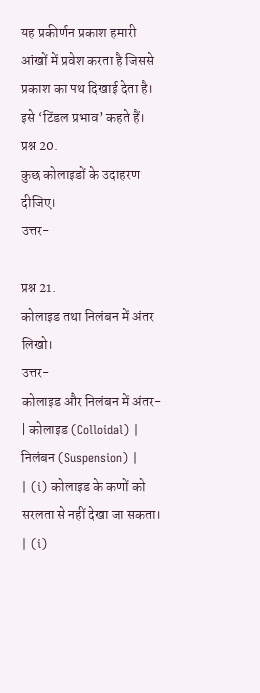यह प्रकीर्णन प्रकाश हमारी आंखों में प्रवेश करता है जिससे प्रकाश का पथ दिखाई देता है। इसे ‘टिंडल प्रभाव’ कहते हैं।
प्रश्न 20.
कुछ कोलाइडों के उदाहरण दीजिए।
उत्तर-

प्रश्न 21.
कोलाइड तथा निलंबन में अंतर लिखो।
उत्तर-
कोलाइड और निलंबन में अंतर-
| कोलाइड (Colloidal) | निलंबन (Suspension) |
| (i) कोलाइड के कणों को सरलता से नहीं देखा जा सकता। | (i)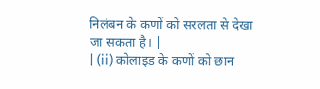निलंबन के कणों को सरलता से देखा जा सकता है। |
| (ii) कोलाइड के कणों को छान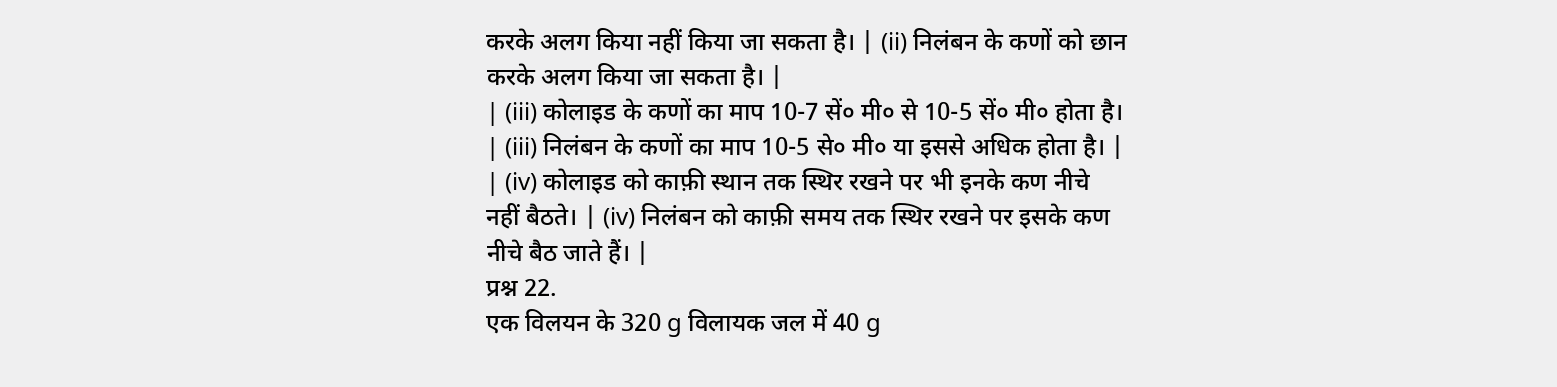करके अलग किया नहीं किया जा सकता है। | (ii) निलंबन के कणों को छान करके अलग किया जा सकता है। |
| (iii) कोलाइड के कणों का माप 10-7 सें० मी० से 10-5 सें० मी० होता है। | (iii) निलंबन के कणों का माप 10-5 से० मी० या इससे अधिक होता है। |
| (iv) कोलाइड को काफ़ी स्थान तक स्थिर रखने पर भी इनके कण नीचे नहीं बैठते। | (iv) निलंबन को काफ़ी समय तक स्थिर रखने पर इसके कण नीचे बैठ जाते हैं। |
प्रश्न 22.
एक विलयन के 320 g विलायक जल में 40 g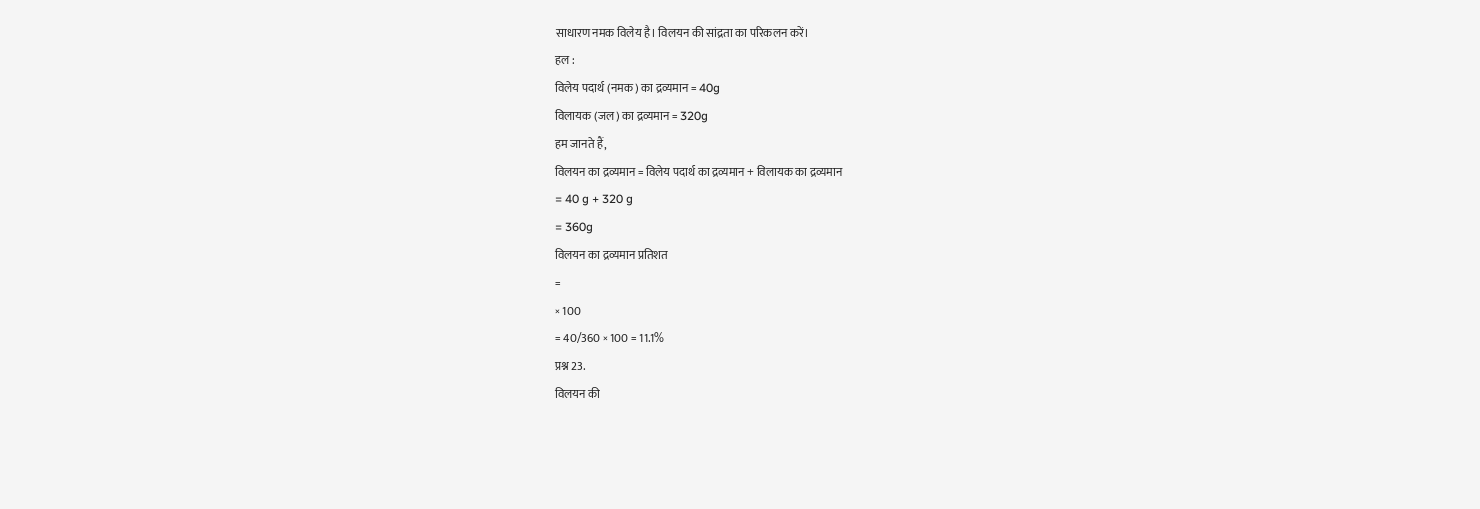साधारण नमक विलेय है। विलयन की सांद्रता का परिकलन करें।
हल :
विलेय पदार्थ (नमक) का द्रव्यमान = 40g
विलायक (जल) का द्रव्यमान = 320g
हम जानते हैं,
विलयन का द्रव्यमान = विलेय पदार्थ का द्रव्यमान + विलायक का द्रव्यमान
= 40 g + 320 g
= 360g
विलयन का द्रव्यमान प्रतिशत
=
× 100
= 40/360 × 100 = 11.1%
प्रश्न 23.
विलयन की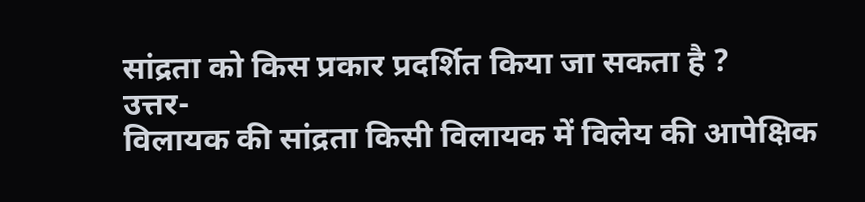सांद्रता को किस प्रकार प्रदर्शित किया जा सकता है ?
उत्तर-
विलायक की सांद्रता किसी विलायक में विलेय की आपेक्षिक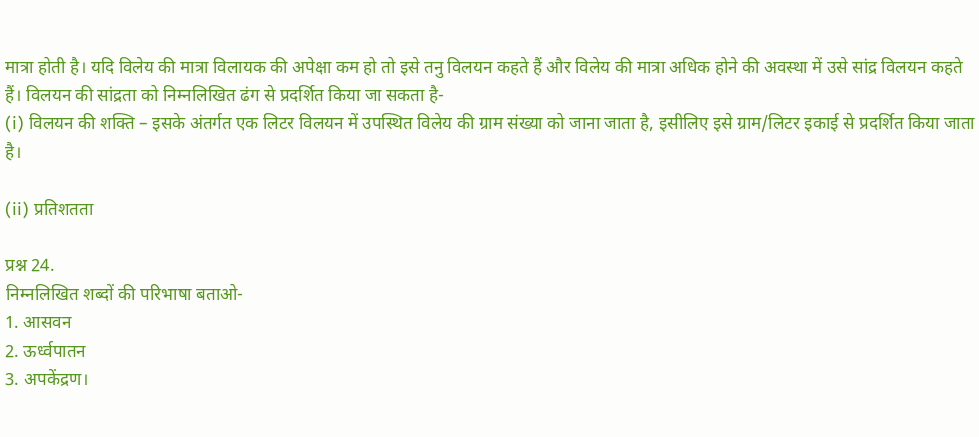मात्रा होती है। यदि विलेय की मात्रा विलायक की अपेक्षा कम हो तो इसे तनु विलयन कहते हैं और विलेय की मात्रा अधिक होने की अवस्था में उसे सांद्र विलयन कहते हैं। विलयन की सांद्रता को निम्नलिखित ढंग से प्रदर्शित किया जा सकता है-
(i) विलयन की शक्ति – इसके अंतर्गत एक लिटर विलयन में उपस्थित विलेय की ग्राम संख्या को जाना जाता है, इसीलिए इसे ग्राम/लिटर इकाई से प्रदर्शित किया जाता है।

(ii) प्रतिशतता

प्रश्न 24.
निम्नलिखित शब्दों की परिभाषा बताओ-
1. आसवन
2. ऊर्ध्वपातन
3. अपकेंद्रण।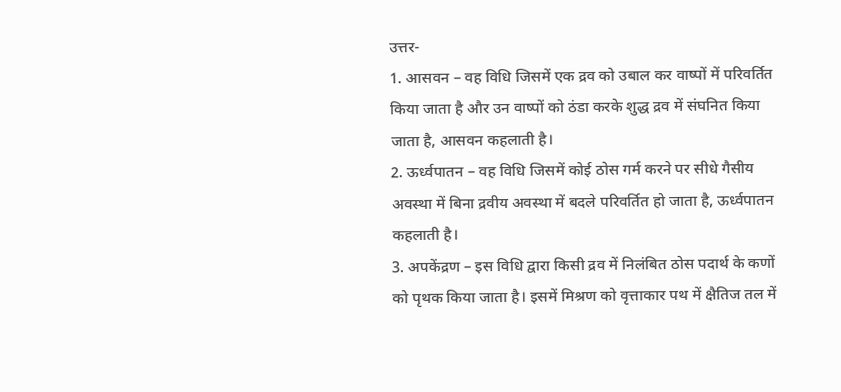उत्तर-
1. आसवन – वह विधि जिसमें एक द्रव को उबाल कर वाष्पों में परिवर्तित किया जाता है और उन वाष्पों को ठंडा करके शुद्ध द्रव में संघनित किया जाता है, आसवन कहलाती है।
2. ऊर्ध्वपातन – वह विधि जिसमें कोई ठोस गर्म करने पर सीधे गैसीय अवस्था में बिना द्रवीय अवस्था में बदले परिवर्तित हो जाता है, ऊर्ध्वपातन कहलाती है।
3. अपकेंद्रण – इस विधि द्वारा किसी द्रव में निलंबित ठोस पदार्थ के कणों को पृथक किया जाता है। इसमें मिश्रण को वृत्ताकार पथ में क्षैतिज तल में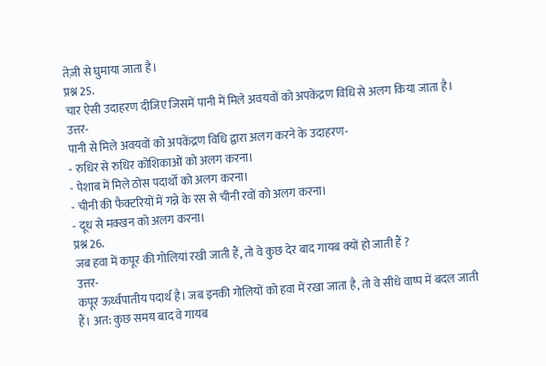तेज़ी से घुमाया जाता है।
प्रश्न 25.
चार ऐसी उदाहरण दीजिए जिसमें पानी में मिले अवयवों को अपकेंद्रण विधि से अलग किया जाता है।
उत्तर-
पानी से मिले अवयवों को अपकेंद्रण विधि द्वारा अलग करने के उदाहरण-
- रुधिर से रुधिर कोशिकाओं को अलग करना।
- पेशाब में मिले ठोस पदार्थों को अलग करना।
- चीनी की फैक्टरियों में गन्ने के रस से चीनी रवों को अलग करना।
- दूध से मक्खन को अलग करना।
प्रश्न 26.
जब हवा में कपूर की गोलियां रखी जाती हैं, तो वे कुछ देर बाद गायब क्यों हो जाती हैं ?
उत्तर-
कपूर ऊर्ध्वपातीय पदार्थ है। जब इनकी गोलियों को हवा में रखा जाता है, तो वे सीधे वाष्प में बदल जाती हैं। अत: कुछ समय बाद वे गायब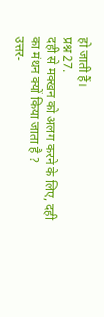हो जाती हैं।
प्रश्न 27.
दही से मक्खन को अलग करने के लिए, दही का मंथन क्यों किया जाता है ?
उत्तर-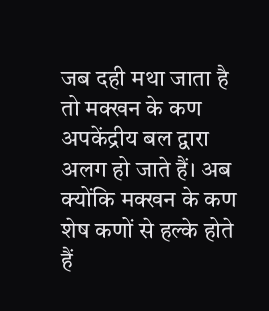जब दही मथा जाता है तो मक्खन के कण अपकेंद्रीय बल द्वारा अलग हो जाते हैं। अब क्योंकि मक्खन के कण शेष कणों से हल्के होते हैं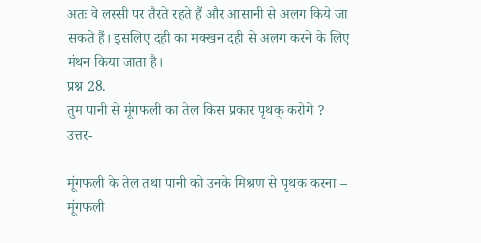अतः वे लस्सी पर तैरते रहते हैं और आसानी से अलग किये जा सकते हैं। इसलिए दही का मक्खन दही से अलग करने के लिए मंथन किया जाता है।
प्रश्न 28.
तुम पानी से मूंगफली का तेल किस प्रकार पृथक् करोगे ?
उत्तर-

मूंगफली के तेल तथा पानी को उनके मिश्रण से पृथक करना – मूंगफली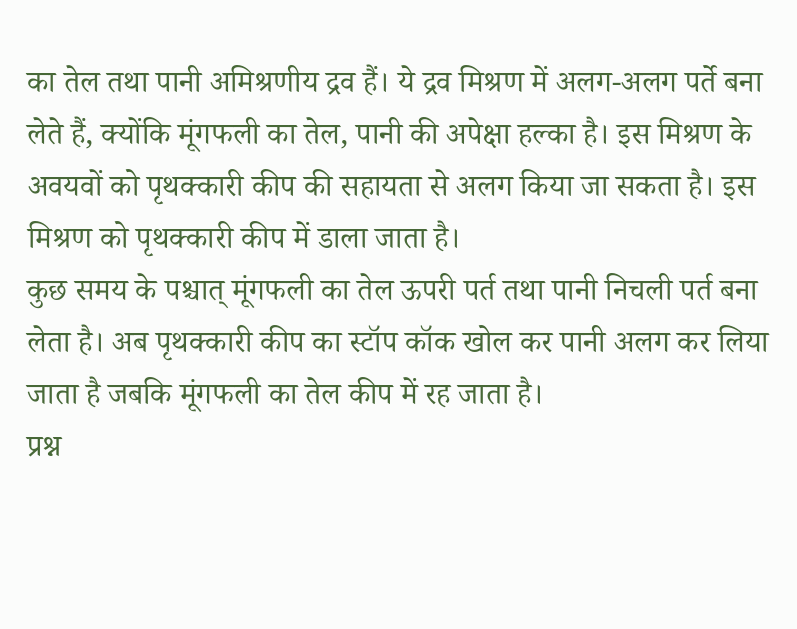का तेल तथा पानी अमिश्रणीय द्रव हैं। ये द्रव मिश्रण में अलग-अलग पर्ते बना लेते हैं, क्योंकि मूंगफली का तेल, पानी की अपेक्षा हल्का है। इस मिश्रण के अवयवों को पृथक्कारी कीप की सहायता से अलग किया जा सकता है। इस मिश्रण को पृथक्कारी कीप में डाला जाता है।
कुछ समय के पश्चात् मूंगफली का तेल ऊपरी पर्त तथा पानी निचली पर्त बना लेता है। अब पृथक्कारी कीप का स्टॉप कॉक खोल कर पानी अलग कर लिया जाता है जबकि मूंगफली का तेल कीप में रह जाता है।
प्रश्न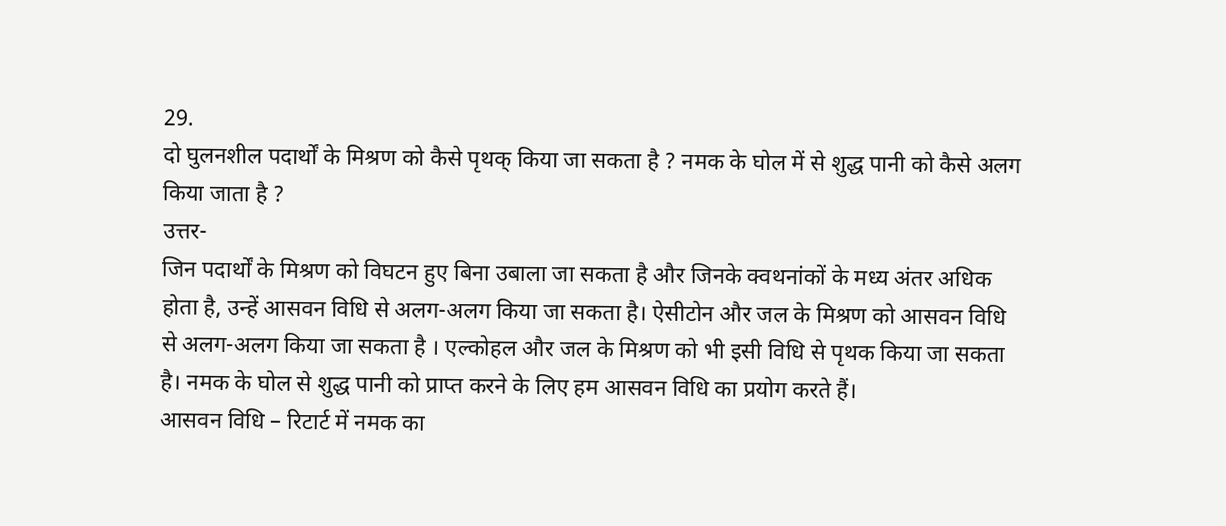29.
दो घुलनशील पदार्थों के मिश्रण को कैसे पृथक् किया जा सकता है ? नमक के घोल में से शुद्ध पानी को कैसे अलग किया जाता है ?
उत्तर-
जिन पदार्थों के मिश्रण को विघटन हुए बिना उबाला जा सकता है और जिनके क्वथनांकों के मध्य अंतर अधिक होता है, उन्हें आसवन विधि से अलग-अलग किया जा सकता है। ऐसीटोन और जल के मिश्रण को आसवन विधि से अलग-अलग किया जा सकता है । एल्कोहल और जल के मिश्रण को भी इसी विधि से पृथक किया जा सकता है। नमक के घोल से शुद्ध पानी को प्राप्त करने के लिए हम आसवन विधि का प्रयोग करते हैं।
आसवन विधि – रिटार्ट में नमक का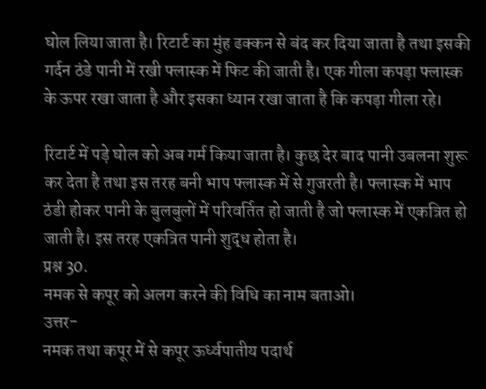घोल लिया जाता है। रिटार्ट का मुंह ढक्कन से बंद कर दिया जाता है तथा इसकी गर्दन ठंडे पानी में रखी फ्लास्क में फिट की जाती है। एक गीला कपड़ा फ्लास्क के ऊपर रखा जाता है और इसका ध्यान रखा जाता है कि कपड़ा गीला रहे।

रिटार्ट में पड़े घोल को अब गर्म किया जाता है। कुछ देर बाद पानी उबलना शुरू कर देता है तथा इस तरह बनी भाप फ्लास्क में से गुजरती है। फ्लास्क में भाप ठंडी होकर पानी के बुलबुलों में परिवर्तित हो जाती है जो फ्लास्क में एकत्रित हो जाती है। इस तरह एकत्रित पानी शुद्ध होता है।
प्रश्न 30.
नमक से कपूर को अलग करने की विधि का नाम बताओ।
उत्तर-
नमक तथा कपूर में से कपूर ऊर्ध्वपातीय पदार्थ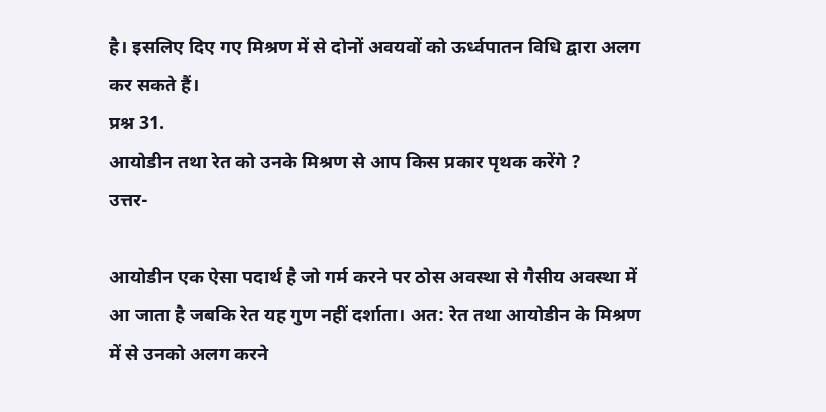है। इसलिए दिए गए मिश्रण में से दोनों अवयवों को ऊर्ध्वपातन विधि द्वारा अलग कर सकते हैं।
प्रश्न 31.
आयोडीन तथा रेत को उनके मिश्रण से आप किस प्रकार पृथक करेंगे ?
उत्तर-

आयोडीन एक ऐसा पदार्थ है जो गर्म करने पर ठोस अवस्था से गैसीय अवस्था में आ जाता है जबकि रेत यह गुण नहीं दर्शाता। अत: रेत तथा आयोडीन के मिश्रण में से उनको अलग करने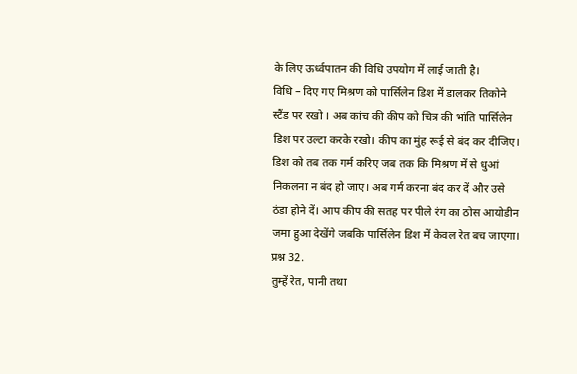के लिए ऊर्ध्वपातन की विधि उपयोग में लाई जाती है।
विधि – दिए गए मिश्रण को पार्सिलेन डिश में डालकर तिकोने स्टैंड पर रखो । अब कांच की कीप को चित्र की भांति पार्सिलेन डिश पर उल्टा करके रखो। कीप का मुंह रूई से बंद कर दीजिए। डिश को तब तक गर्म करिए जब तक कि मिश्रण में से धुआं निकलना न बंद हो जाए। अब गर्म करना बंद कर दें और उसे ठंडा होने दें। आप कीप की सतह पर पीले रंग का ठोस आयोडीन जमा हुआ देखेंगे जबकि पार्सिलेन डिश में केवल रेत बच जाएगा।
प्रश्न 32.
तुम्हें रेत, पानी तथा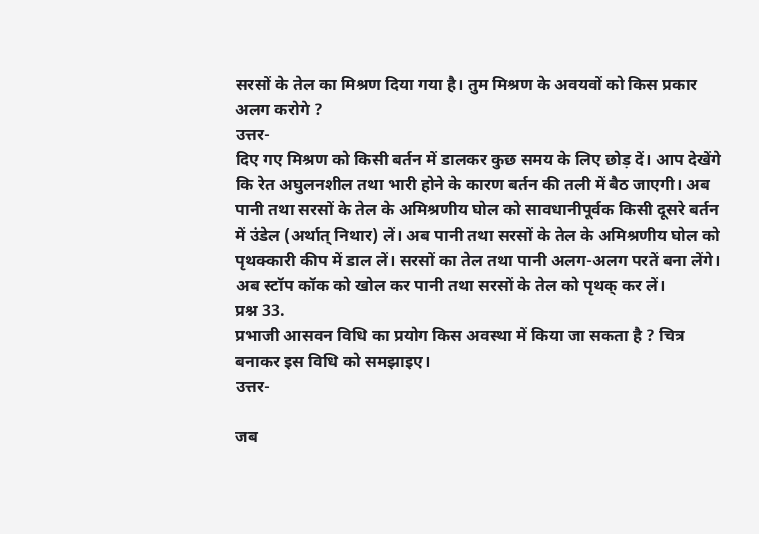सरसों के तेल का मिश्रण दिया गया है। तुम मिश्रण के अवयवों को किस प्रकार अलग करोगे ?
उत्तर-
दिए गए मिश्रण को किसी बर्तन में डालकर कुछ समय के लिए छोड़ दें। आप देखेंगे कि रेत अघुलनशील तथा भारी होने के कारण बर्तन की तली में बैठ जाएगी। अब पानी तथा सरसों के तेल के अमिश्रणीय घोल को सावधानीपूर्वक किसी दूसरे बर्तन में उंडेल (अर्थात् निथार) लें। अब पानी तथा सरसों के तेल के अमिश्रणीय घोल को पृथक्कारी कीप में डाल लें। सरसों का तेल तथा पानी अलग-अलग परतें बना लेंगे। अब स्टॉप कॉक को खोल कर पानी तथा सरसों के तेल को पृथक् कर लें।
प्रश्न 33.
प्रभाजी आसवन विधि का प्रयोग किस अवस्था में किया जा सकता है ? चित्र बनाकर इस विधि को समझाइए।
उत्तर-

जब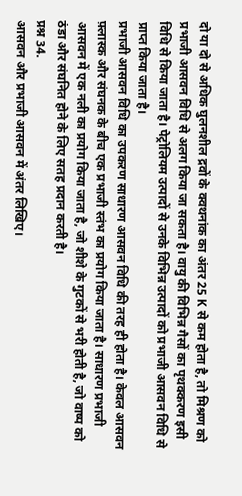दो या दो से अधिक घुलनशील द्रवों के क्वथनांक का अंतर 25 K से कम होता है, तो मिश्रण को प्रभाजी आसवन विधि से अलग किया जा सकता है। वायु की विभिन्न गैसों का पृथक्करण इसी विधि से किया जाता है। पेट्रोलियम उत्पादों से उनके विभिन्न उत्पादों को प्रभाजी आसवन विधि से प्राप्त किया जाता है।
प्रभाजी आसवन विधि का उपकरण साधारण आसवन विधि की तरह ही होता है। केवल आसवन फ़्लास्क और संघनक के बीच एक प्रभाजी स्तंभ का प्रयोग किया जाता है। साधारण प्रभाजी आसवन में एक नली का प्रयोग किया जाता है, जो शीशे के गुटकों से भरी होती है, जो वाष्प को ठंडा और संघनित होने के लिए सतह प्रदान करती है।
प्रश्न 34.
आसवन और प्रभाजी आसवन में अंतर लिखिए।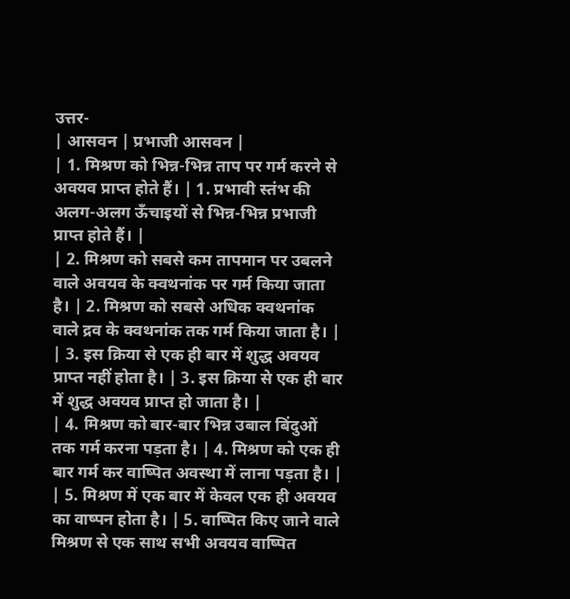उत्तर-
| आसवन | प्रभाजी आसवन |
| 1. मिश्रण को भिन्न-भिन्न ताप पर गर्म करने से अवयव प्राप्त होते हैं। | 1. प्रभावी स्तंभ की अलग-अलग ऊँचाइयों से भिन्न-भिन्न प्रभाजी प्राप्त होते हैं। |
| 2. मिश्रण को सबसे कम तापमान पर उबलने वाले अवयव के क्वथनांक पर गर्म किया जाता है। | 2. मिश्रण को सबसे अधिक क्वथनांक वाले द्रव के क्वथनांक तक गर्म किया जाता है। |
| 3. इस क्रिया से एक ही बार में शुद्ध अवयव प्राप्त नहीं होता है। | 3. इस क्रिया से एक ही बार में शुद्ध अवयव प्राप्त हो जाता है। |
| 4. मिश्रण को बार-बार भिन्न उबाल बिंदुओं तक गर्म करना पड़ता है। | 4. मिश्रण को एक ही बार गर्म कर वाष्पित अवस्था में लाना पड़ता है। |
| 5. मिश्रण में एक बार में केवल एक ही अवयव का वाष्पन होता है। | 5. वाष्पित किए जाने वाले मिश्रण से एक साथ सभी अवयव वाष्पित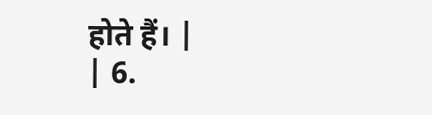होते हैं। |
| 6.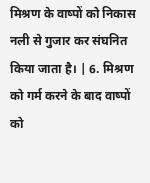मिश्रण के वाष्पों को निकास नली से गुजार कर संघनित किया जाता है। | 6. मिश्रण को गर्म करने के बाद वाष्पों को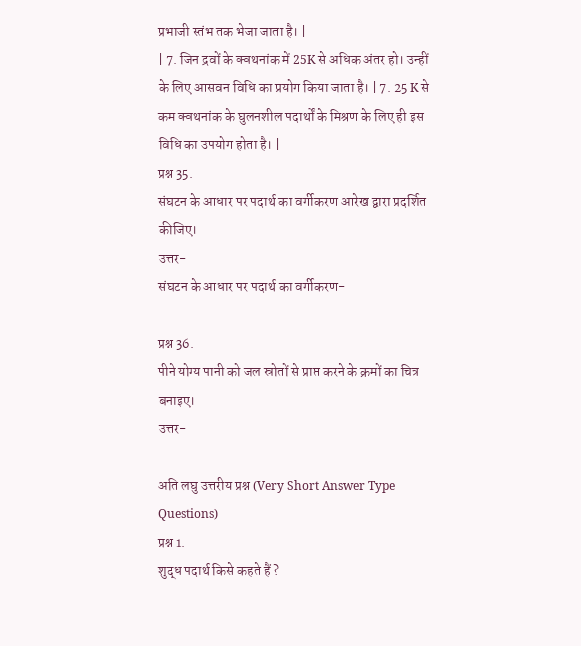प्रभाजी स्तंभ तक भेजा जाता है। |
| 7. जिन द्रवों के क्वथनांक में 25K से अधिक अंतर हो। उन्हीं के लिए आसवन विधि का प्रयोग किया जाता है। | 7. 25 K से कम क्वथनांक के घुलनशील पदार्थों के मिश्रण के लिए ही इस विधि का उपयोग होता है। |
प्रश्न 35.
संघटन के आधार पर पदार्थ का वर्गीकरण आरेख द्वारा प्रदर्शित कीजिए।
उत्तर-
संघटन के आधार पर पदार्थ का वर्गीकरण-

प्रश्न 36.
पीने योग्य पानी को जल स्रोतों से प्राप्त करने के क्रमों का चित्र बनाइए।
उत्तर-

अति लघु उत्तरीय प्रश्न (Very Short Answer Type Questions)
प्रश्न 1.
शुद्ध पदार्थ किसे कहते हैं ?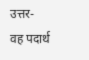उत्तर-
वह पदार्थ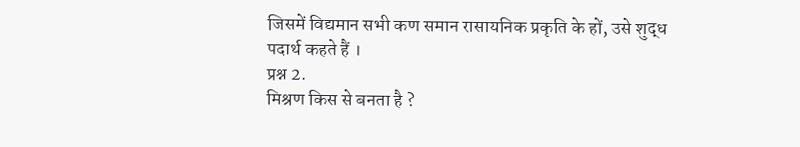जिसमें विद्यमान सभी कण समान रासायनिक प्रकृति के हों, उसे शुद्ध पदार्थ कहते हैं ।
प्रश्न 2.
मिश्रण किस से बनता है ?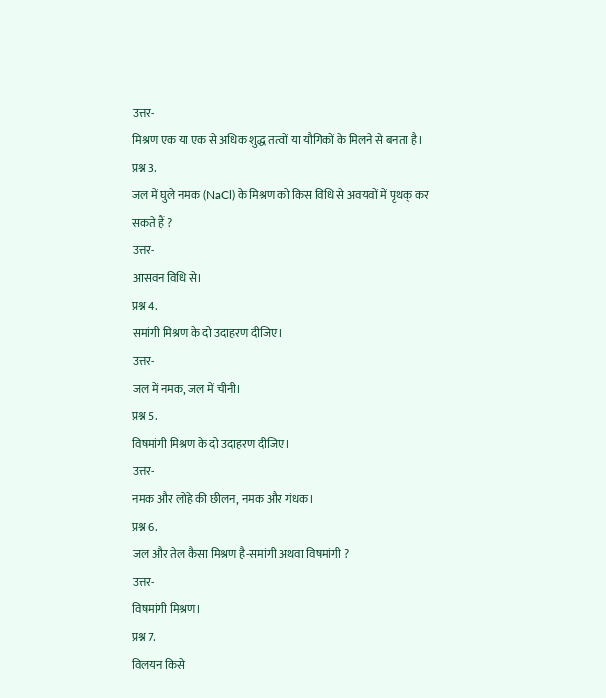उत्तर-
मिश्रण एक या एक से अधिक शुद्ध तत्वों या यौगिकों के मिलने से बनता है।
प्रश्न 3.
जल में घुले नमक (NaCl) के मिश्रण को किस विधि से अवयवों में पृथक् कर सकते हैं ?
उत्तर-
आसवन विधि से।
प्रश्न 4.
समांगी मिश्रण के दो उदाहरण दीजिए।
उत्तर-
जल में नमक, जल में चीनी।
प्रश्न 5.
विषमांगी मिश्रण के दो उदाहरण दीजिए।
उत्तर-
नमक और लोहे की छीलन, नमक और गंधक।
प्रश्न 6.
जल और तेल कैसा मिश्रण है-समांगी अथवा विषमांगी ?
उत्तर-
विषमांगी मिश्रण।
प्रश्न 7.
विलयन किसे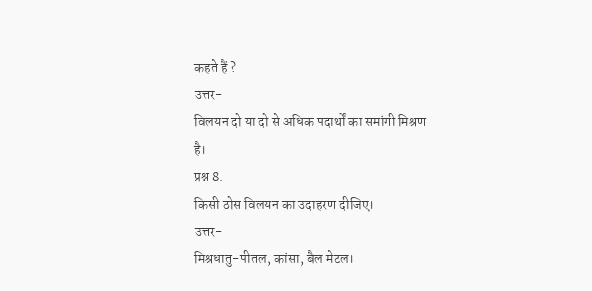कहते हैं ?
उत्तर-
विलयन दो या दो से अधिक पदार्थों का समांगी मिश्रण है।
प्रश्न 8.
किसी ठोस विलयन का उदाहरण दीजिए।
उत्तर-
मिश्रधातु-पीतल, कांसा, बैल मेटल।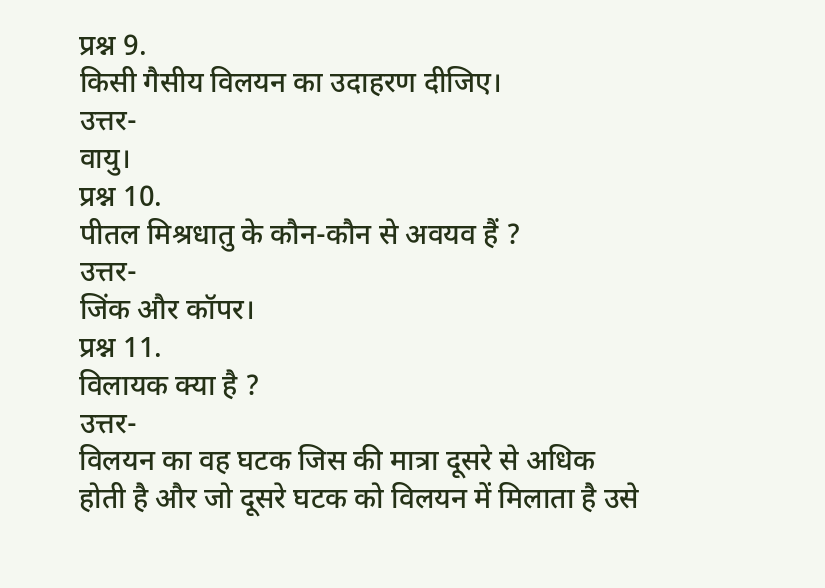प्रश्न 9.
किसी गैसीय विलयन का उदाहरण दीजिए।
उत्तर-
वायु।
प्रश्न 10.
पीतल मिश्रधातु के कौन-कौन से अवयव हैं ?
उत्तर-
जिंक और कॉपर।
प्रश्न 11.
विलायक क्या है ?
उत्तर-
विलयन का वह घटक जिस की मात्रा दूसरे से अधिक होती है और जो दूसरे घटक को विलयन में मिलाता है उसे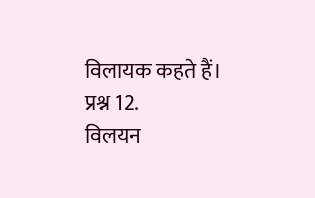विलायक कहते हैं।
प्रश्न 12.
विलयन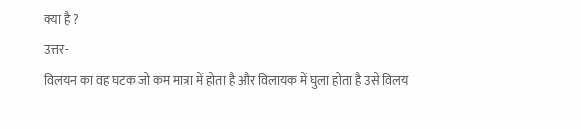क्या है ?
उत्तर-
विलयन का वह घटक जो कम मात्रा में होता है और विलायक में घुला होता है उसे विलय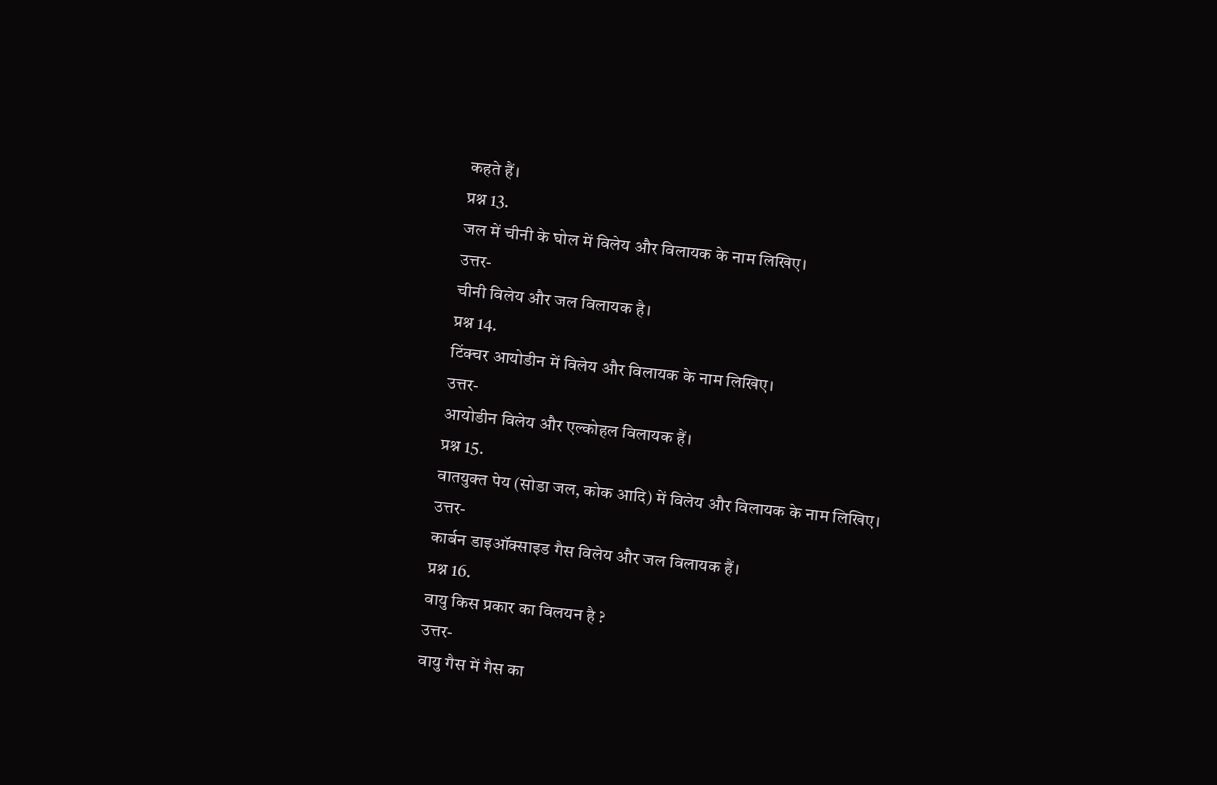कहते हैं।
प्रश्न 13.
जल में चीनी के घोल में विलेय और विलायक के नाम लिखिए।
उत्तर-
चीनी विलेय और जल विलायक है।
प्रश्न 14.
टिंक्चर आयोडीन में विलेय और विलायक के नाम लिखिए।
उत्तर-
आयोडीन विलेय और एल्कोहल विलायक हैं।
प्रश्न 15.
वातयुक्त पेय (सोडा जल, कोक आदि) में विलेय और विलायक के नाम लिखिए।
उत्तर-
कार्बन डाइऑक्साइड गैस विलेय और जल विलायक हैं।
प्रश्न 16.
वायु किस प्रकार का विलयन है ?
उत्तर-
वायु गैस में गैस का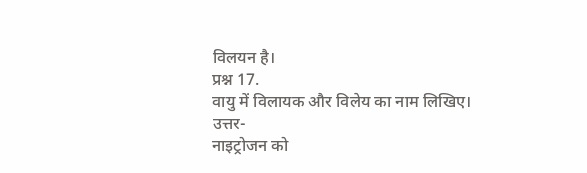विलयन है।
प्रश्न 17.
वायु में विलायक और विलेय का नाम लिखिए।
उत्तर-
नाइट्रोजन को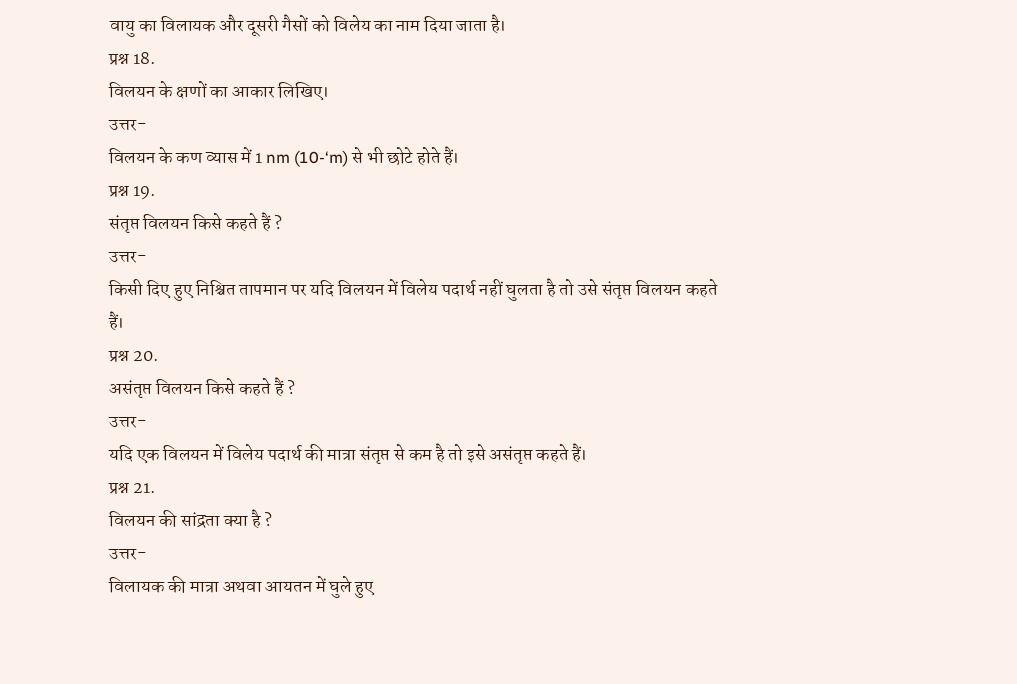वायु का विलायक और दूसरी गैसों को विलेय का नाम दिया जाता है।
प्रश्न 18.
विलयन के क्षणों का आकार लिखिए।
उत्तर-
विलयन के कण व्यास में 1 nm (10-‘m) से भी छोटे होते हैं।
प्रश्न 19.
संतृप्त विलयन किसे कहते हैं ?
उत्तर-
किसी दिए हुए निश्चित तापमान पर यदि विलयन में विलेय पदार्थ नहीं घुलता है तो उसे संतृप्त विलयन कहते हैं।
प्रश्न 20.
असंतृप्त विलयन किसे कहते हैं ?
उत्तर-
यदि एक विलयन में विलेय पदार्थ की मात्रा संतृप्त से कम है तो इसे असंतृप्त कहते हैं।
प्रश्न 21.
विलयन की सांद्रता क्या है ?
उत्तर-
विलायक की मात्रा अथवा आयतन में घुले हुए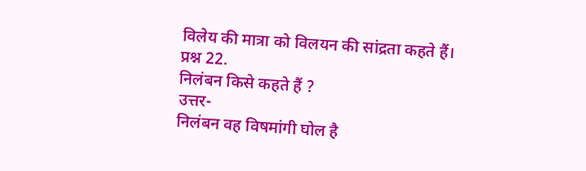विलेय की मात्रा को विलयन की सांद्रता कहते हैं।
प्रश्न 22.
निलंबन किसे कहते हैं ?
उत्तर-
निलंबन वह विषमांगी घोल है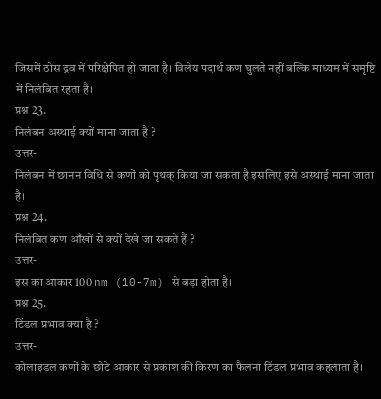जिसमें ठोस द्रव में परिक्षेपित हो जाता है। विलेय पदार्थ कण घुलते नहीं बल्कि माध्यम में समृष्टि में निलंबित रहता है।
प्रश्न 23.
निलंबन अस्थाई क्यों माना जाता है ?
उत्तर-
निलंबन में छानन विधि से कणों को पृथक् किया जा सकता है इसलिए इसे अस्थाई माना जाता है।
प्रश्न 24.
निलंबित कण आँखों से क्यों देखे जा सकते हैं ?
उत्तर-
इस का आकार 100 nm (10-7m) से बड़ा होता है।
प्रश्न 25.
टिंडल प्रभाव क्या है ?
उत्तर-
कोलाइडल कणों के छोटे आकार से प्रकाश की किरण का फैलना टिंडल प्रभाव कहलाता है।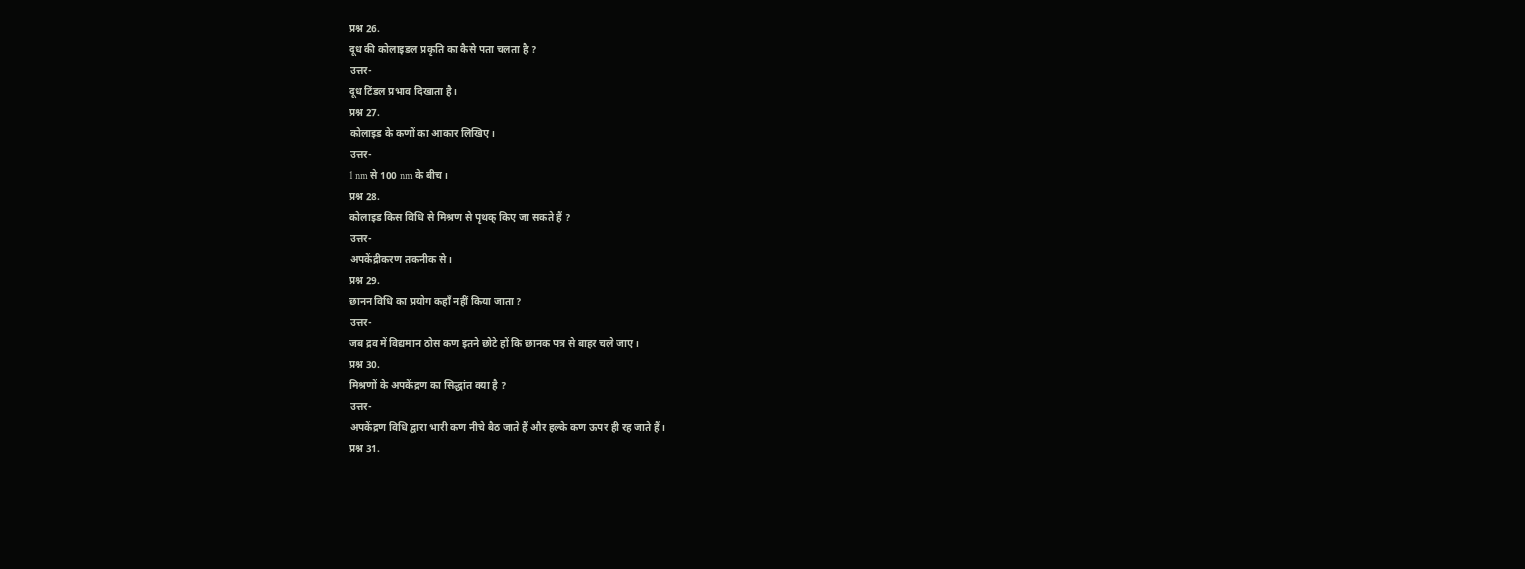प्रश्न 26.
दूध की कोलाइडल प्रकृति का कैसे पता चलता है ?
उत्तर-
दूध टिंडल प्रभाव दिखाता है।
प्रश्न 27.
कोलाइड के कणों का आकार लिखिए।
उत्तर-
1 nm से 100 nm के बीच।
प्रश्न 28.
कोलाइड किस विधि से मिश्रण से पृथक् किए जा सकते हैं ?
उत्तर-
अपकेंद्रीकरण तकनीक से।
प्रश्न 29.
छानन विधि का प्रयोग कहाँ नहीं किया जाता ?
उत्तर-
जब द्रव में विद्यमान ठोस कण इतने छोटे हों कि छानक पत्र से बाहर चले जाए।
प्रश्न 30.
मिश्रणों के अपकेंद्रण का सिद्धांत क्या है ?
उत्तर-
अपकेंद्रण विधि द्वारा भारी कण नीचे बैठ जाते हैं और हल्के कण ऊपर ही रह जाते हैं।
प्रश्न 31.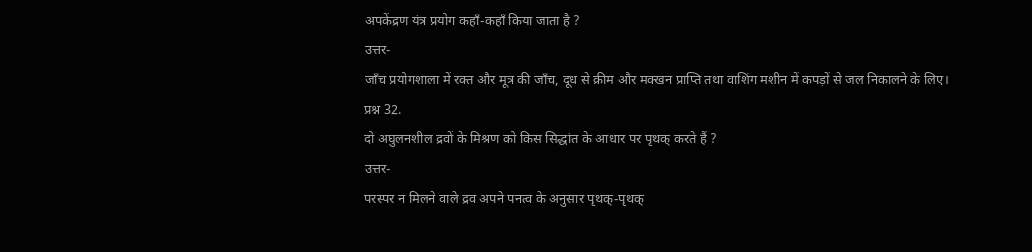अपकेंद्रण यंत्र प्रयोग कहाँ-कहाँ किया जाता है ?
उत्तर-
जाँच प्रयोगशाला में रक्त और मूत्र की जाँच, दूध से क्रीम और मक्खन प्राप्ति तथा वाशिंग मशीन में कपड़ों से जल निकालने के लिए।
प्रश्न 32.
दो अघुलनशील द्रवों के मिश्रण को किस सिद्धांत के आधार पर पृथक् करते हैं ?
उत्तर-
परस्पर न मिलने वाले द्रव अपने पनत्व के अनुसार पृथक्-पृथक्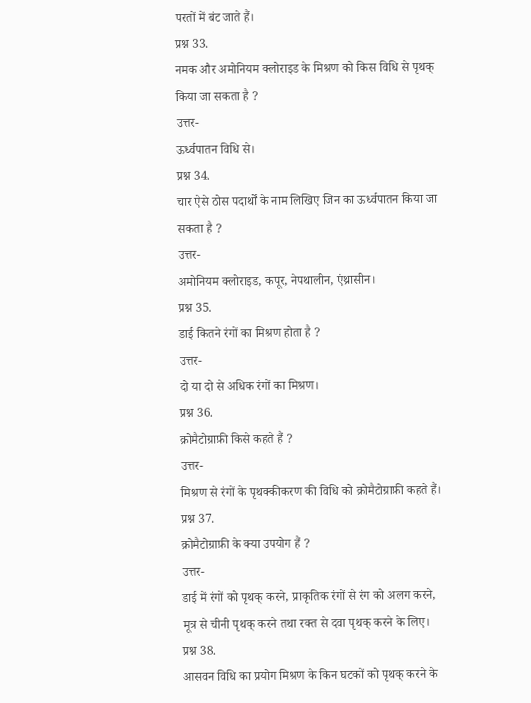परतों में बंट जाते हैं।
प्रश्न 33.
नमक और अमोनियम क्लोराइड के मिश्रण को किस विधि से पृथक् किया जा सकता है ?
उत्तर-
ऊर्ध्वपातन विधि से।
प्रश्न 34.
चार ऐसे ठोस पदार्थों के नाम लिखिए जिन का ऊर्ध्वपातन किया जा सकता है ?
उत्तर-
अमोनियम क्लोराइड, कपूर, नेपथालीन, एंथ्रासीन।
प्रश्न 35.
डाई कितने रंगों का मिश्रण होता है ?
उत्तर-
दो या दो से अधिक रंगों का मिश्रण।
प्रश्न 36.
क्रोमैटोग्राफ़ी किसे कहते हैं ?
उत्तर-
मिश्रण से रंगों के पृथक्कीकरण की विधि को क्रोमैटोग्राफ़ी कहते हैं।
प्रश्न 37.
क्रोमैटोग्राफ़ी के क्या उपयोग हैं ?
उत्तर-
डाई में रंगों को पृथक् करने, प्राकृतिक रंगों से रंग को अलग करने, मूत्र से चीनी पृथक् करने तथा रक्त से दवा पृथक् करने के लिए।
प्रश्न 38.
आसवन विधि का प्रयोग मिश्रण के किन घटकों को पृथक् करने के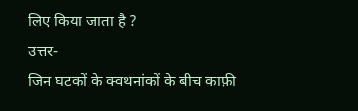लिए किया जाता है ?
उत्तर-
जिन घटकों के क्वथनांकों के बीच काफ़ी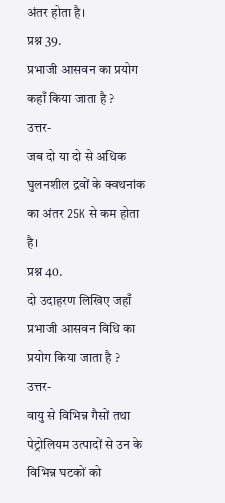अंतर होता है।
प्रश्न 39.
प्रभाजी आसवन का प्रयोग कहाँ किया जाता है ?
उत्तर-
जब दो या दो से अधिक घुलनशील द्रवों के क्वथनांक का अंतर 25K से कम होता है।
प्रश्न 40.
दो उदाहरण लिखिए जहाँ प्रभाजी आसवन विधि का प्रयोग किया जाता है ?
उत्तर-
वायु से विभिन्न गैसों तथा पेट्रोलियम उत्पादों से उन के विभिन्न घटकों को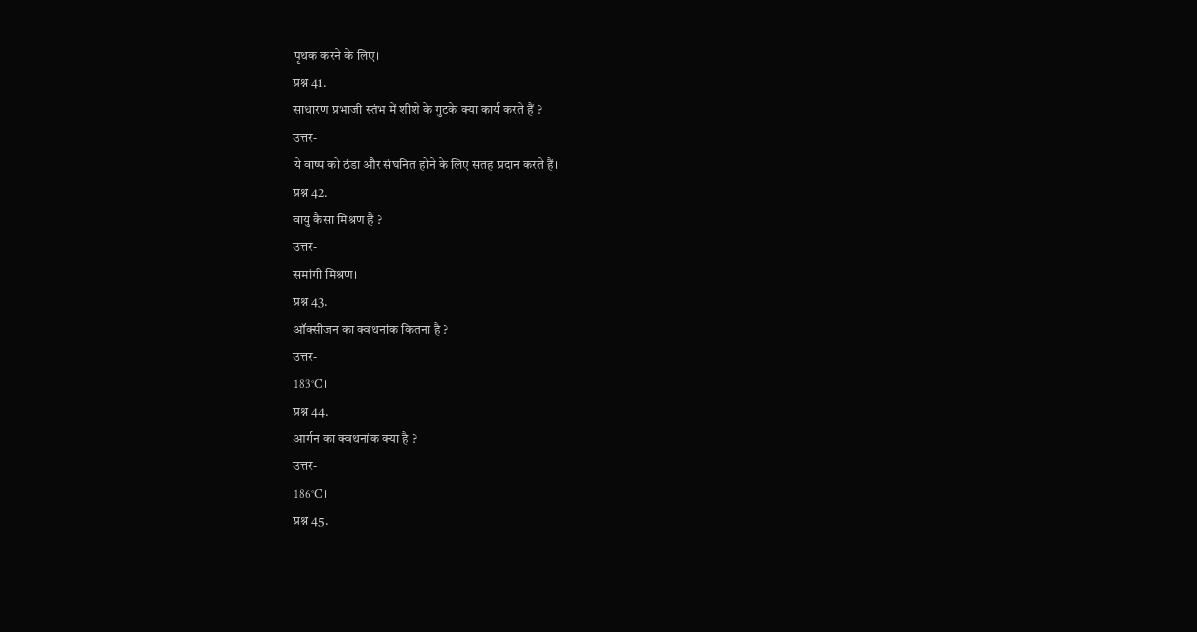पृथक करने के लिए।
प्रश्न 41.
साधारण प्रभाजी स्तंभ में शीशे के गुटके क्या कार्य करते हैं ?
उत्तर-
ये वाष्प को ठंडा और संघनित होने के लिए सतह प्रदान करते हैं।
प्रश्न 42.
वायु कैसा मिश्रण है ?
उत्तर-
समांगी मिश्रण।
प्रश्न 43.
ऑक्सीजन का क्वथनांक कितना है ?
उत्तर-
183°C।
प्रश्न 44.
आर्गन का क्वथनांक क्या है ?
उत्तर-
186°C।
प्रश्न 45.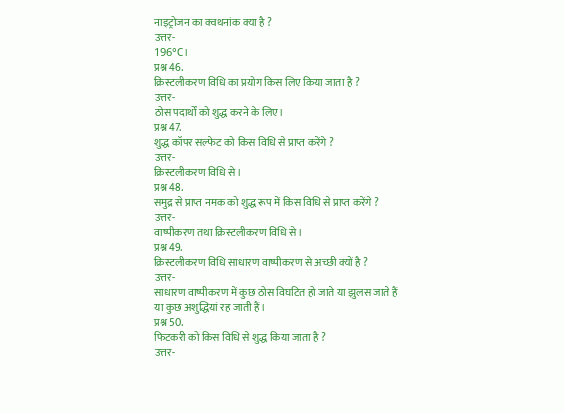नाइट्रोजन का क्वथनांक क्या है ?
उत्तर-
196°C।
प्रश्न 46.
क्रिस्टलीकरण विधि का प्रयोग किस लिए किया जाता है ?
उत्तर-
ठोस पदार्थों को शुद्ध करने के लिए।
प्रश्न 47.
शुद्ध कॉपर सल्फेट को किस विधि से प्राप्त करेंगे ?
उत्तर-
क्रिस्टलीकरण विधि से।
प्रश्न 48.
समुद्र से प्राप्त नमक को शुद्ध रूप में किस विधि से प्राप्त करेंगे ?
उत्तर-
वाष्पीकरण तथा क्रिस्टलीकरण विधि से।
प्रश्न 49.
क्रिस्टलीकरण विधि साधारण वाष्पीकरण से अच्छी क्यों है ?
उत्तर-
साधारण वाष्पीकरण में कुछ ठोस विघटित हो जाते या झुलस जाते हैं या कुछ अशुद्धियां रह जाती हैं।
प्रश्न 50.
फिटकरी को किस विधि से शुद्ध किया जाता है ?
उत्तर-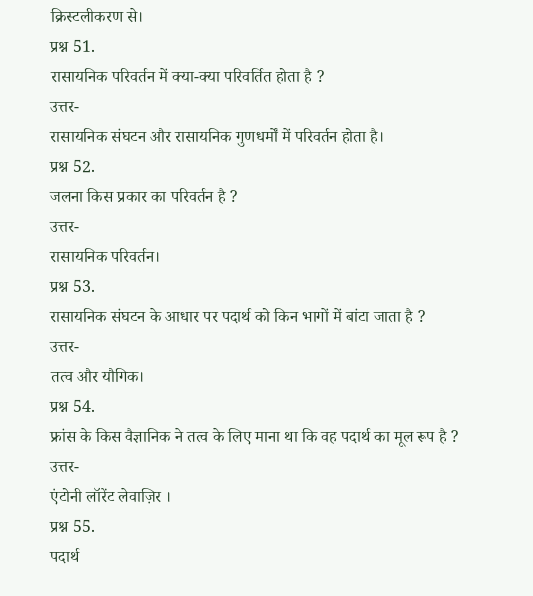क्रिस्टलीकरण से।
प्रश्न 51.
रासायनिक परिवर्तन में क्या-क्या परिवर्तित होता है ?
उत्तर-
रासायनिक संघटन और रासायनिक गुणधर्मों में परिवर्तन होता है।
प्रश्न 52.
जलना किस प्रकार का परिवर्तन है ?
उत्तर-
रासायनिक परिवर्तन।
प्रश्न 53.
रासायनिक संघटन के आधार पर पदार्थ को किन भागों में बांटा जाता है ?
उत्तर-
तत्व और यौगिक।
प्रश्न 54.
फ्रांस के किस वैज्ञानिक ने तत्व के लिए माना था कि वह पदार्थ का मूल रूप है ?
उत्तर-
एंटोनी लॉरेंट लेवाज़िर ।
प्रश्न 55.
पदार्थ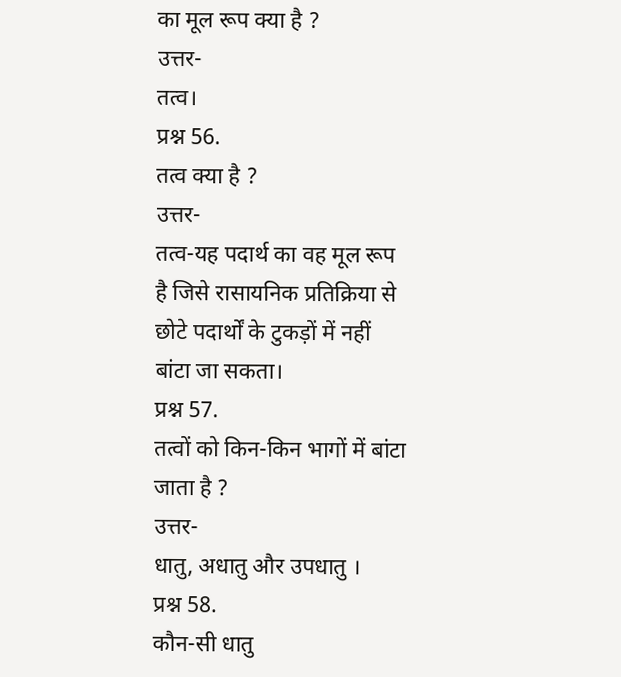का मूल रूप क्या है ?
उत्तर-
तत्व।
प्रश्न 56.
तत्व क्या है ?
उत्तर-
तत्व-यह पदार्थ का वह मूल रूप है जिसे रासायनिक प्रतिक्रिया से छोटे पदार्थों के टुकड़ों में नहीं बांटा जा सकता।
प्रश्न 57.
तत्वों को किन-किन भागों में बांटा जाता है ?
उत्तर-
धातु, अधातु और उपधातु ।
प्रश्न 58.
कौन-सी धातु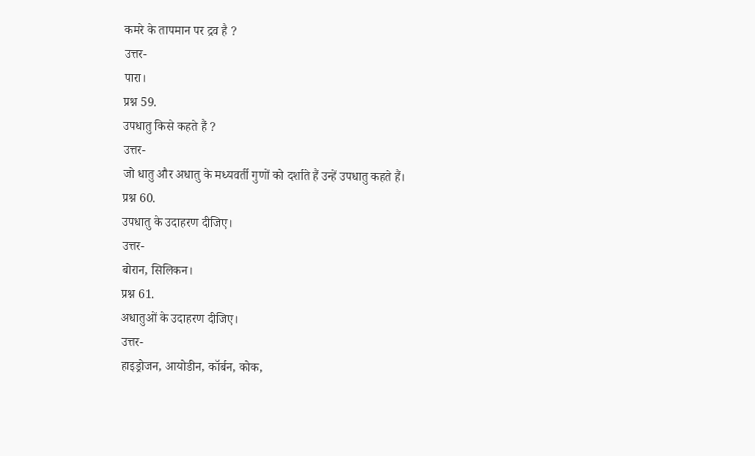कमरे के तापमान पर द्रव है ?
उत्तर-
पारा।
प्रश्न 59.
उपधातु किसे कहते हैं ?
उत्तर-
जो धातु और अधातु के मध्यवर्ती गुणों को दर्शाते हैं उन्हें उपधातु कहते हैं।
प्रश्न 60.
उपधातु के उदाहरण दीजिए।
उत्तर-
बोरान, सिलिकन।
प्रश्न 61.
अधातुओं के उदाहरण दीजिए।
उत्तर-
हाइड्रोजन, आयोडीन, कॉर्बन, कोक,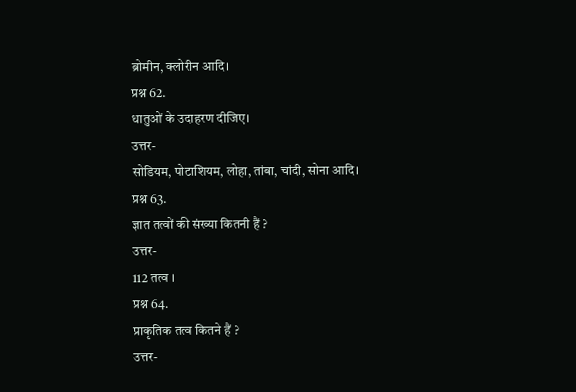ब्रोमीन, क्लोरीन आदि।
प्रश्न 62.
धातुओं के उदाहरण दीजिए।
उत्तर-
सोडियम, पोटाशियम, लोहा, तांबा, चांदी, सोना आदि।
प्रश्न 63.
ज्ञात तत्वों की संख्या कितनी हैं ?
उत्तर-
112 तत्व ।
प्रश्न 64.
प्राकृतिक तत्व कितने हैं ?
उत्तर-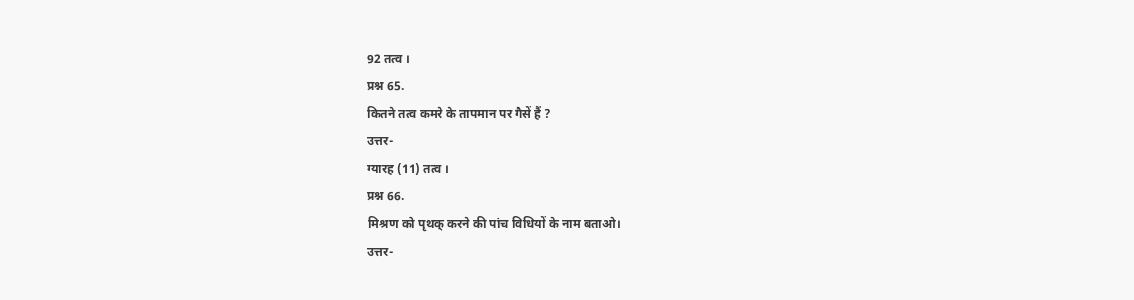92 तत्व ।
प्रश्न 65.
कितने तत्व कमरे के तापमान पर गैसें हैं ?
उत्तर-
ग्यारह (11) तत्व ।
प्रश्न 66.
मिश्रण को पृथक् करने की पांच विधियों के नाम बताओ।
उत्तर-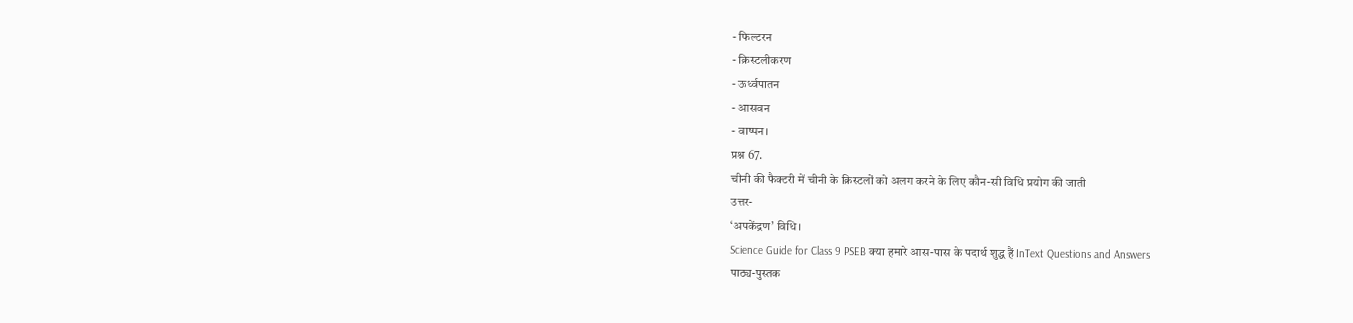- फिल्टरन
- क्रिस्टलीकरण
- ऊर्ध्वपातन
- आसवन
- वाष्पन।
प्रश्न 67.
चीनी की फैक्टरी में चीनी के क्रिस्टलों को अलग करने के लिए कौन-सी विधि प्रयोग की जाती
उत्तर-
‘अपकेंद्रण’ विधि।
Science Guide for Class 9 PSEB क्या हमारे आस-पास के पदार्थ शुद्ध हैं InText Questions and Answers
पाठ्य-पुस्तक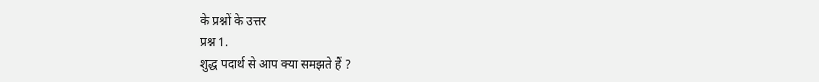के प्रश्नों के उत्तर
प्रश्न 1.
शुद्ध पदार्थ से आप क्या समझते हैं ?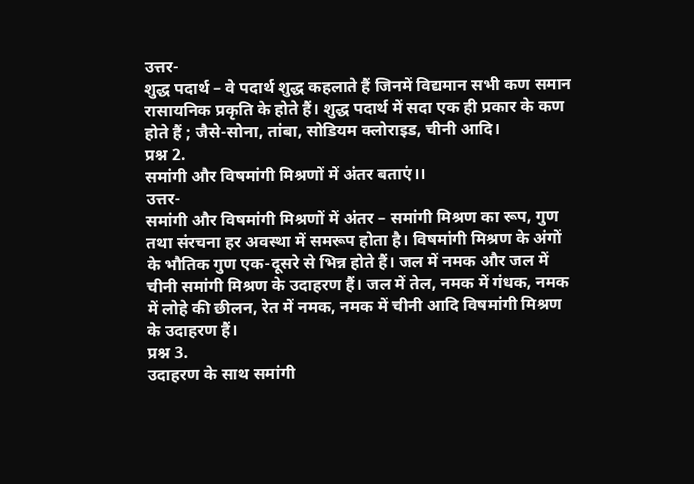उत्तर-
शुद्ध पदार्थ – वे पदार्थ शुद्ध कहलाते हैं जिनमें विद्यमान सभी कण समान रासायनिक प्रकृति के होते हैं। शुद्ध पदार्थ में सदा एक ही प्रकार के कण होते हैं ; जैसे-सोना, तांबा, सोडियम क्लोराइड, चीनी आदि।
प्रश्न 2.
समांगी और विषमांगी मिश्रणों में अंतर बताएं।।
उत्तर-
समांगी और विषमांगी मिश्रणों में अंतर – समांगी मिश्रण का रूप, गुण तथा संरचना हर अवस्था में समरूप होता है। विषमांगी मिश्रण के अंगों के भौतिक गुण एक-दूसरे से भिन्न होते हैं। जल में नमक और जल में चीनी समांगी मिश्रण के उदाहरण हैं। जल में तेल, नमक में गंधक, नमक में लोहे की छीलन, रेत में नमक, नमक में चीनी आदि विषमांगी मिश्रण के उदाहरण हैं।
प्रश्न 3.
उदाहरण के साथ समांगी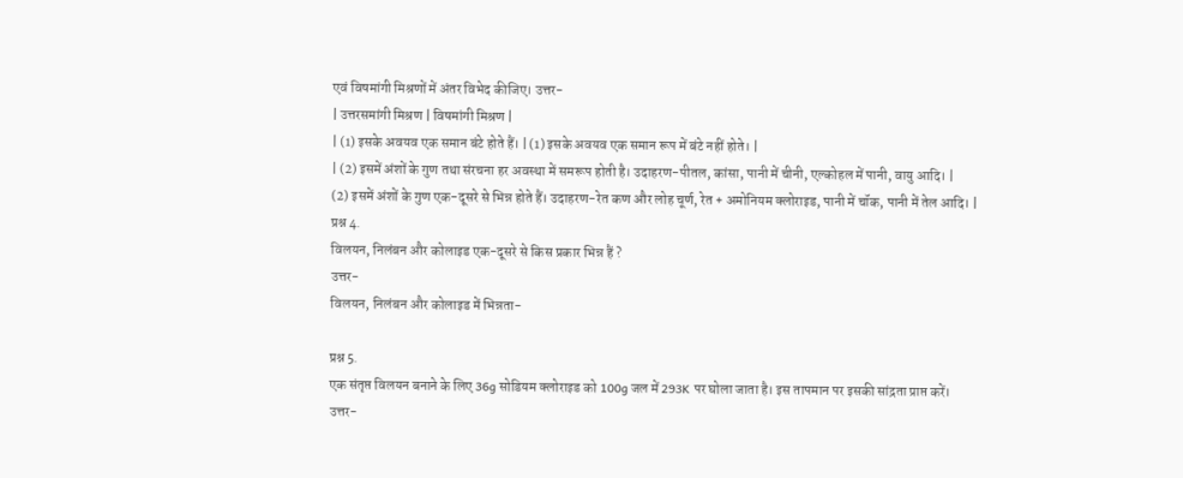एवं विषमांगी मिश्रणों में अंतर विभेद कीजिए। उत्तर-
| उत्तरसमांगी मिश्रण | विषमांगी मिश्रण |
| (1) इसके अवयव एक समान बंटे होते हैं। | (1) इसके अवयव एक समान रूप में बंटे नहीं होते। |
| (2) इसमें अंशों के गुण तथा संरचना हर अवस्था में समरूप होती है। उदाहरण-पीतल, कांसा, पानी में चीनी, एल्कोहल में पानी, वायु आदि। |
(2) इसमें अंशों के गुण एक-दूसरे से भिन्न होते हैं। उदाहरण-रेत कण और लोह चूर्ण, रेत + अमोनियम क्लोराइड, पानी में चॉक, पानी में तेल आदि। |
प्रश्न 4.
विलयन, निलंबन और कोलाइड एक-दूसरे से किस प्रकार भिन्न हैं ?
उत्तर-
विलयन, निलंबन और कोलाइड में भिन्नता-

प्रश्न 5.
एक संतृप्त विलयन बनाने के लिए 36g सोडियम क्लोराइड को 100g जल में 293K पर घोला जाता है। इस तापमान पर इसकी सांद्रता प्राप्त करें।
उत्तर-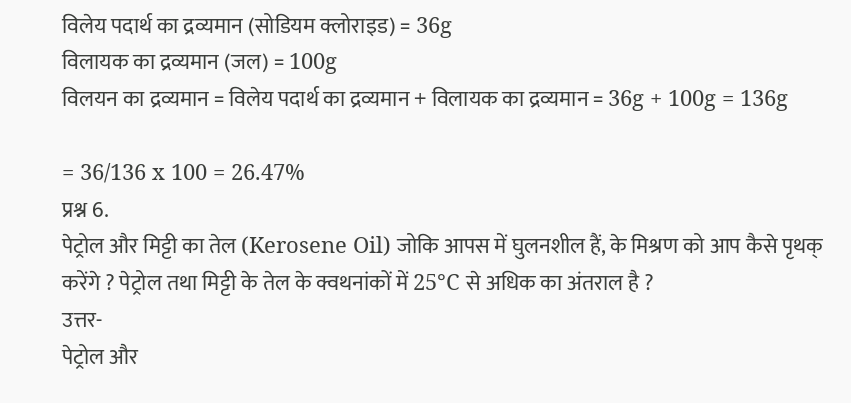विलेय पदार्थ का द्रव्यमान (सोडियम क्लोराइड) = 36g
विलायक का द्रव्यमान (जल) = 100g
विलयन का द्रव्यमान = विलेय पदार्थ का द्रव्यमान + विलायक का द्रव्यमान = 36g + 100g = 136g

= 36/136 x 100 = 26.47%
प्रश्न 6.
पेट्रोल और मिट्टी का तेल (Kerosene Oil) जोकि आपस में घुलनशील हैं, के मिश्रण को आप कैसे पृथक् करेंगे ? पेट्रोल तथा मिट्टी के तेल के क्वथनांकों में 25°C से अधिक का अंतराल है ?
उत्तर-
पेट्रोल और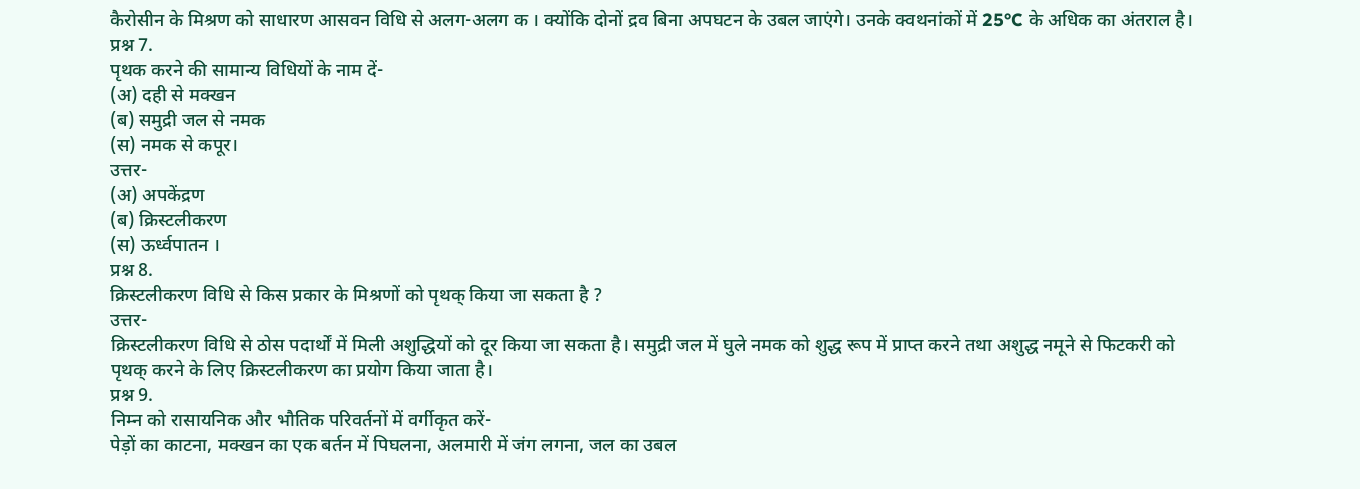कैरोसीन के मिश्रण को साधारण आसवन विधि से अलग-अलग क । क्योंकि दोनों द्रव बिना अपघटन के उबल जाएंगे। उनके क्वथनांकों में 25°C के अधिक का अंतराल है।
प्रश्न 7.
पृथक करने की सामान्य विधियों के नाम दें-
(अ) दही से मक्खन
(ब) समुद्री जल से नमक
(स) नमक से कपूर।
उत्तर-
(अ) अपकेंद्रण
(ब) क्रिस्टलीकरण
(स) ऊर्ध्वपातन ।
प्रश्न 8.
क्रिस्टलीकरण विधि से किस प्रकार के मिश्रणों को पृथक् किया जा सकता है ?
उत्तर-
क्रिस्टलीकरण विधि से ठोस पदार्थों में मिली अशुद्धियों को दूर किया जा सकता है। समुद्री जल में घुले नमक को शुद्ध रूप में प्राप्त करने तथा अशुद्ध नमूने से फिटकरी को पृथक् करने के लिए क्रिस्टलीकरण का प्रयोग किया जाता है।
प्रश्न 9.
निम्न को रासायनिक और भौतिक परिवर्तनों में वर्गीकृत करें-
पेड़ों का काटना, मक्खन का एक बर्तन में पिघलना, अलमारी में जंग लगना, जल का उबल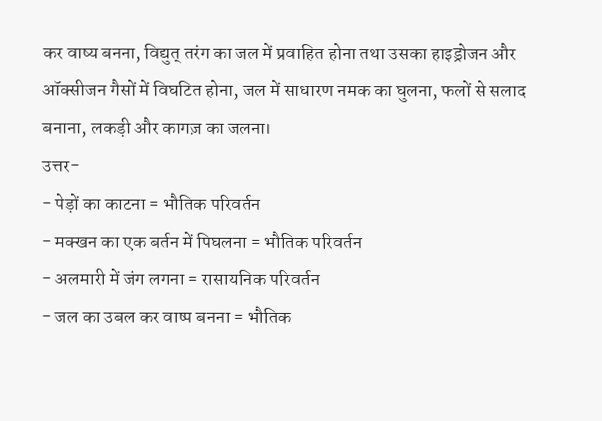कर वाष्य बनना, विद्युत् तरंग का जल में प्रवाहित होना तथा उसका हाइड्रोजन और ऑक्सीजन गैसों में विघटित होना, जल में साधारण नमक का घुलना, फलों से सलाद बनाना, लकड़ी और कागज़ का जलना।
उत्तर-
- पेड़ों का काटना = भौतिक परिवर्तन
- मक्खन का एक बर्तन में पिघलना = भौतिक परिवर्तन
- अलमारी में जंग लगना = रासायनिक परिवर्तन
- जल का उबल कर वाष्प बनना = भौतिक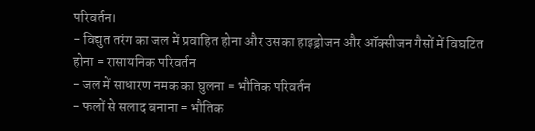परिवर्तन।
- विद्युत तरंग का जल में प्रवाहित होना और उसका हाइड्रोजन और ऑक्सीजन गैसों में विघटित होना = रासायनिक परिवर्तन
- जल में साधारण नमक का घुलना = भौतिक परिवर्तन
- फलों से सलाद बनाना = भौतिक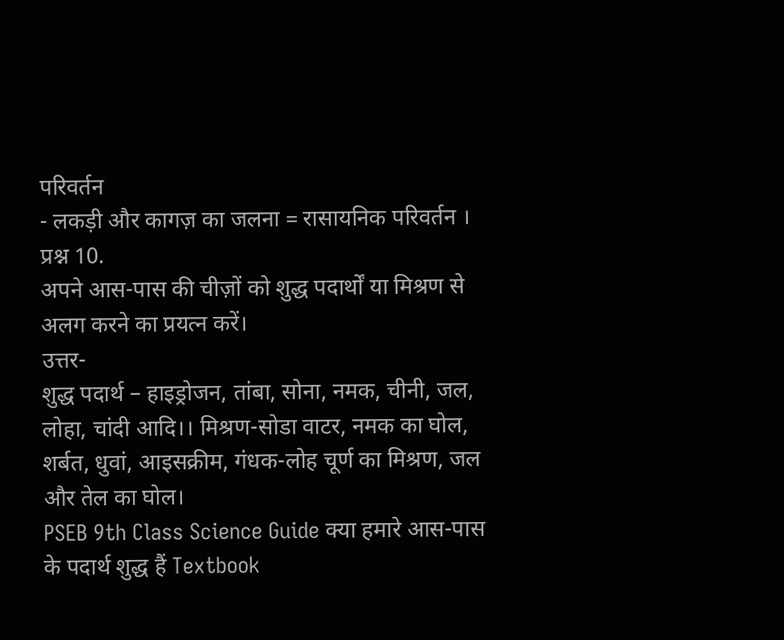परिवर्तन
- लकड़ी और कागज़ का जलना = रासायनिक परिवर्तन ।
प्रश्न 10.
अपने आस-पास की चीज़ों को शुद्ध पदार्थों या मिश्रण से अलग करने का प्रयत्न करें।
उत्तर-
शुद्ध पदार्थ – हाइड्रोजन, तांबा, सोना, नमक, चीनी, जल, लोहा, चांदी आदि।। मिश्रण-सोडा वाटर, नमक का घोल, शर्बत, धुवां, आइसक्रीम, गंधक-लोह चूर्ण का मिश्रण, जल और तेल का घोल।
PSEB 9th Class Science Guide क्या हमारे आस-पास के पदार्थ शुद्ध हैं Textbook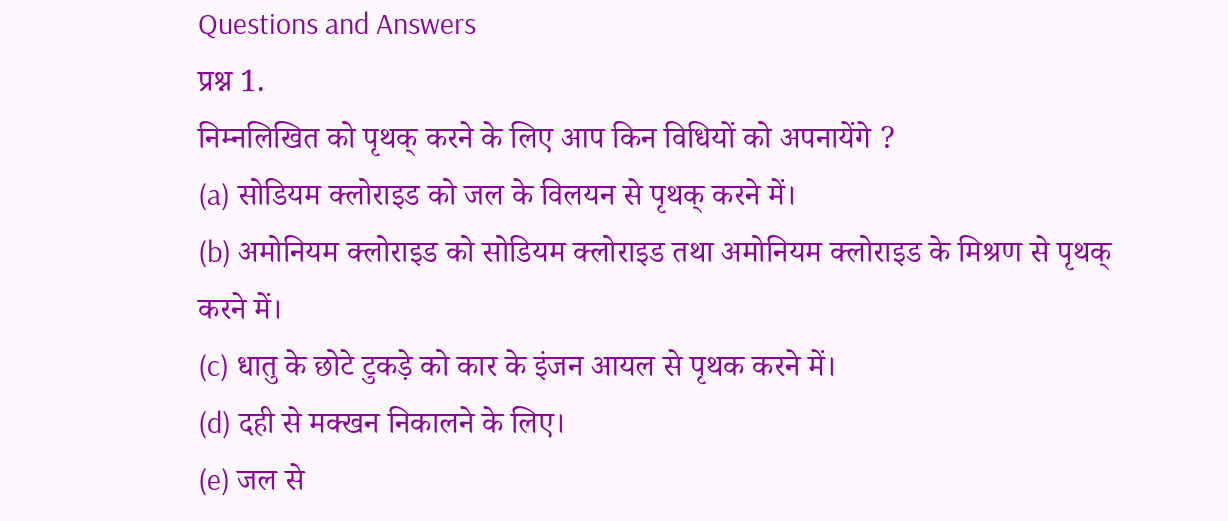Questions and Answers
प्रश्न 1.
निम्नलिखित को पृथक् करने के लिए आप किन विधियों को अपनायेंगे ?
(a) सोडियम क्लोराइड को जल के विलयन से पृथक् करने में।
(b) अमोनियम क्लोराइड को सोडियम क्लोराइड तथा अमोनियम क्लोराइड के मिश्रण से पृथक् करने में।
(c) धातु के छोटे टुकड़े को कार के इंजन आयल से पृथक करने में।
(d) दही से मक्खन निकालने के लिए।
(e) जल से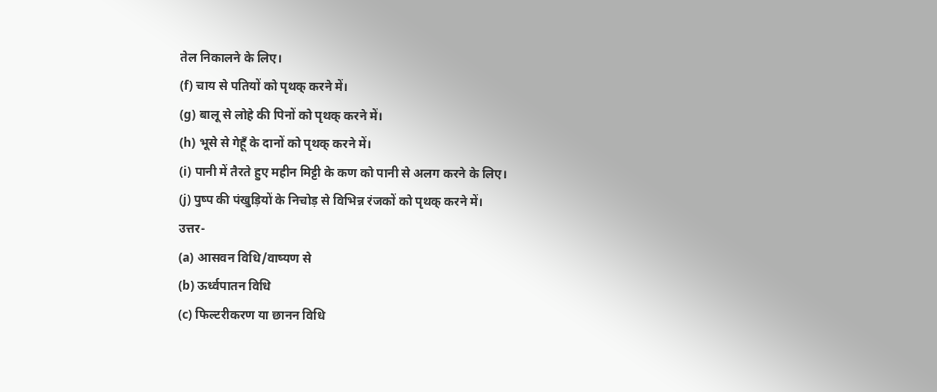तेल निकालने के लिए।
(f) चाय से पतियों को पृथक् करने में।
(g) बालू से लोहे की पिनों को पृथक् करने में।
(h) भूसे से गेहूँ के दानों को पृथक् करने में।
(i) पानी में तैरते हुए महीन मिट्टी के कण को पानी से अलग करने के लिए।
(j) पुष्प की पंखुड़ियों के निचोड़ से विभिन्न रंजकों को पृथक् करने में।
उत्तर-
(a) आसवन विधि/वाष्यण से
(b) ऊर्ध्वपातन विधि
(c) फिल्टरीकरण या छानन विधि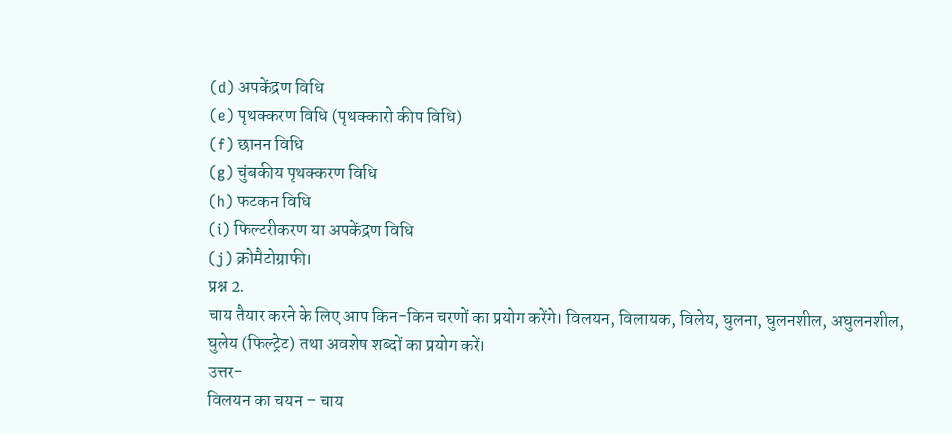(d) अपकेंद्रण विधि
(e) पृथक्करण विधि (पृथक्कारो कीप विधि)
(f) छानन विधि
(g) चुंबकीय पृथक्करण विधि
(h) फटकन विधि
(i) फिल्टरीकरण या अपकेंद्रण विधि
(j) क्रोमैटोग्राफी।
प्रश्न 2.
चाय तैयार करने के लिए आप किन-किन चरणों का प्रयोग करेंगे। विलयन, विलायक, विलेय, घुलना, घुलनशील, अघुलनशील, घुलेय (फिल्ट्रेट) तथा अवशेष शब्दों का प्रयोग करें।
उत्तर-
विलयन का चयन – चाय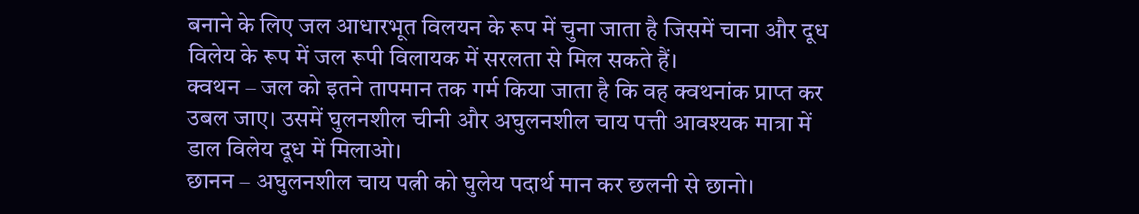बनाने के लिए जल आधारभूत विलयन के रूप में चुना जाता है जिसमें चाना और दूध विलेय के रूप में जल रूपी विलायक में सरलता से मिल सकते हैं।
क्वथन – जल को इतने तापमान तक गर्म किया जाता है कि वह क्वथनांक प्राप्त कर उबल जाए। उसमें घुलनशील चीनी और अघुलनशील चाय पत्ती आवश्यक मात्रा में डाल विलेय दूध में मिलाओ।
छानन – अघुलनशील चाय पत्नी को घुलेय पदार्थ मान कर छलनी से छानो।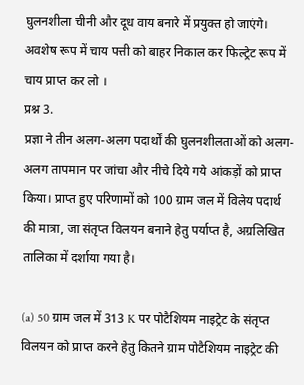घुलनशीला चीनी और दूध वाय बनारे में प्रयुक्त हो जाएंगे। अवशेष रूप में चाय पत्ती को बाहर निकाल कर फिल्ट्रेट रूप में चाय प्राप्त कर लो ।
प्रश्न 3.
प्रज्ञा ने तीन अलग-अलग पदार्थों की घुलनशीलताओं को अलग-अलग तापमान पर जांचा और नीचे दिये गये आंकड़ों को प्राप्त किया। प्राप्त हुए परिणामों को 100 ग्राम जल में विलेय पदार्थ की मात्रा, जा संतृप्त विलयन बनाने हेतु पर्याप्त है, अग्रलिखित तालिका में दर्शाया गया है।

(a) 50 ग्राम जल में 313 K पर पोटैशियम नाइट्रेट के संतृप्त विलयन को प्राप्त करने हेतु कितने ग्राम पोटैशियम नाइट्रेट की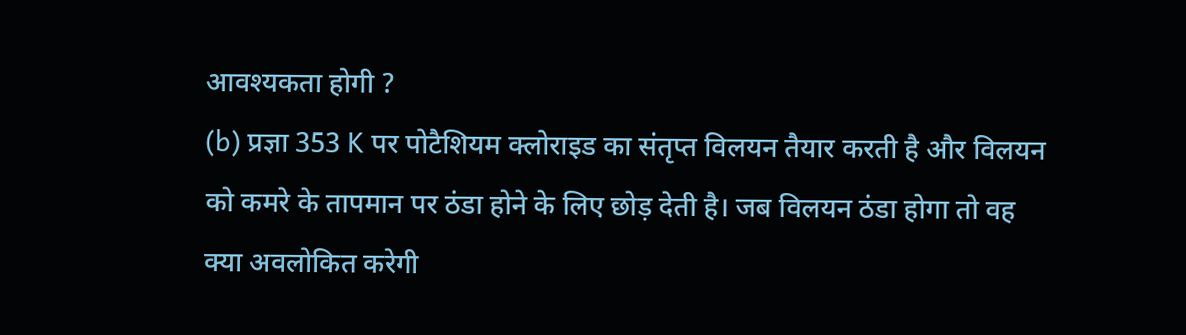आवश्यकता होगी ?
(b) प्रज्ञा 353 K पर पोटैशियम क्लोराइड का संतृप्त विलयन तैयार करती है और विलयन को कमरे के तापमान पर ठंडा होने के लिए छोड़ देती है। जब विलयन ठंडा होगा तो वह क्या अवलोकित करेगी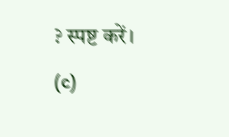? स्पष्ट करें।
(c)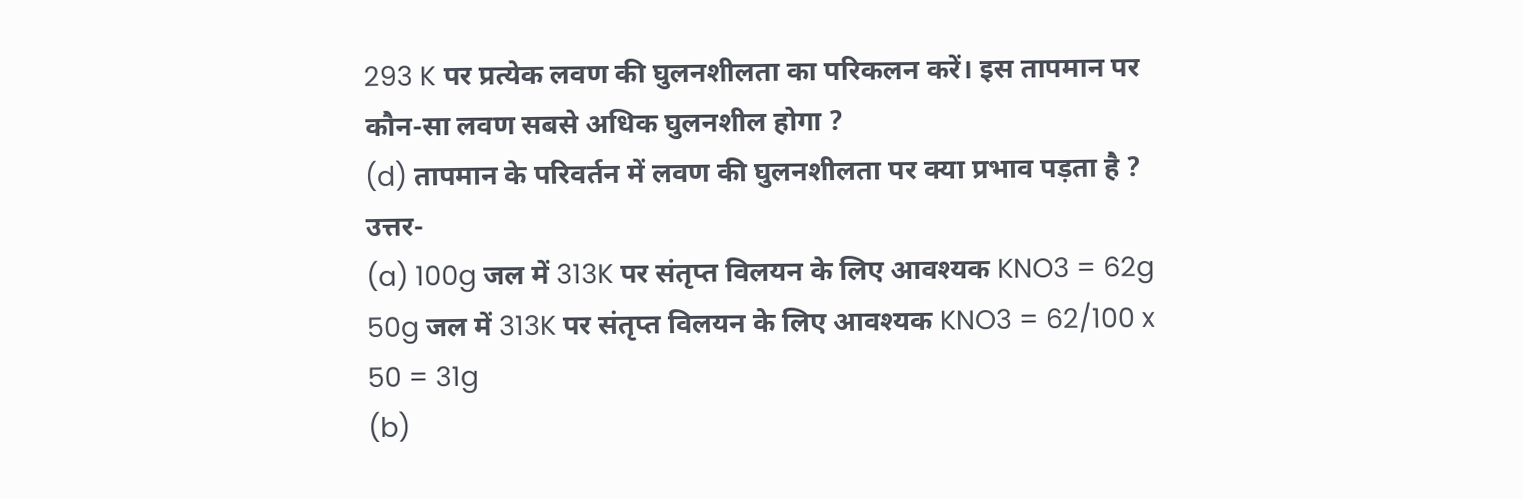293 K पर प्रत्येक लवण की घुलनशीलता का परिकलन करें। इस तापमान पर कौन-सा लवण सबसे अधिक घुलनशील होगा ?
(d) तापमान के परिवर्तन में लवण की घुलनशीलता पर क्या प्रभाव पड़ता है ?
उत्तर-
(a) 100g जल में 313K पर संतृप्त विलयन के लिए आवश्यक KNO3 = 62g
50g जल में 313K पर संतृप्त विलयन के लिए आवश्यक KNO3 = 62/100 x 50 = 31g
(b)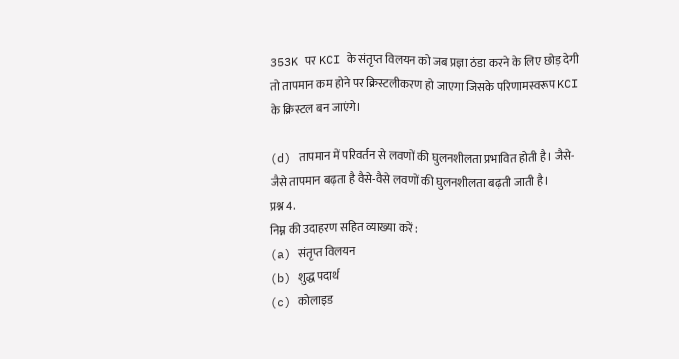353K पर KCI के संतृप्त विलयन को जब प्रज्ञा ठंडा करने के लिए छोड़ देगी तो तापमान कम होने पर क्रिस्टलीकरण हो जाएगा जिसके परिणामस्वरूप KCI के क्रिस्टल बन जाएंगे।

(d) तापमान में परिवर्तन से लवणों की घुलनशीलता प्रभावित होती है। जैसे-जैसे तापमान बढ़ता है वैसे-वैसे लवणों की घुलनशीलता बढ़ती जाती है।
प्रश्न 4.
निम्न की उदाहरण सहित व्याख्या करें :
(a) संतृप्त विलयन
(b) शुद्ध पदार्थ
(c) कोलाइड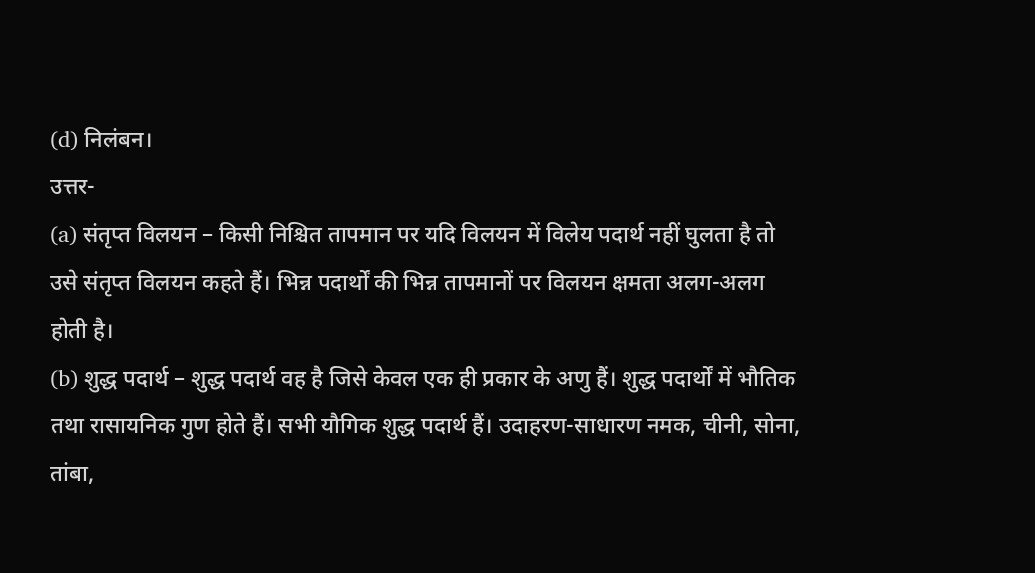(d) निलंबन।
उत्तर-
(a) संतृप्त विलयन – किसी निश्चित तापमान पर यदि विलयन में विलेय पदार्थ नहीं घुलता है तो उसे संतृप्त विलयन कहते हैं। भिन्न पदार्थों की भिन्न तापमानों पर विलयन क्षमता अलग-अलग होती है।
(b) शुद्ध पदार्थ – शुद्ध पदार्थ वह है जिसे केवल एक ही प्रकार के अणु हैं। शुद्ध पदार्थों में भौतिक तथा रासायनिक गुण होते हैं। सभी यौगिक शुद्ध पदार्थ हैं। उदाहरण-साधारण नमक, चीनी, सोना, तांबा,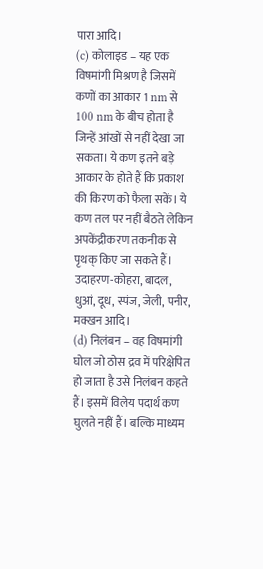पारा आदि।
(c) कोलाइड – यह एक विषमांगी मिश्रण है जिसमें कणों का आकार 1 nm से 100 nm के बीच होता है जिन्हें आंखों से नहीं देखा जा सकता। ये कण इतने बड़े आकार के होते हैं कि प्रकाश की किरण को फैला सकें। ये कण तल पर नहीं बैठते लेकिन अपकेंद्रीकरण तकनीक से पृथक् किए जा सकते हैं। उदाहरण-कोहरा, बादल, धुआं, दूध, स्पंज, जेली, पनीर, मक्खन आदि।
(d) निलंबन – वह विषमांगी घोल जो ठोस द्रव में परिक्षेपित हो जाता है उसे निलंबन कहते हैं। इसमें विलेय पदार्थ कण घुलते नहीं हैं। बल्कि माध्यम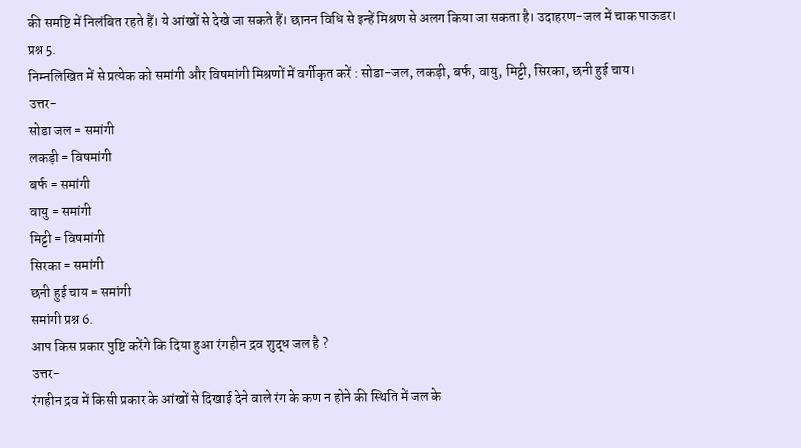की समष्टि में निलंबित रहते हैं। ये आंखों से देखे जा सकते हैं। छानन विधि से इन्हें मिश्रण से अलग किया जा सकता है। उदाहरण-जल में चाक पाऊडर।
प्रश्न 5.
निम्नलिखित में से प्रत्येक को समांगी और विषमांगी मिश्रणों में वर्गीकृत करें : सोडा-जल, लकड़ी, बर्फ, वायु, मिट्टी, सिरका, छनी हुई चाय।
उत्तर-
सोडा जल = समांगी
लकड़ी = विषमांगी
बर्फ = समांगी
वायु = समांगी
मिट्टी = विषमांगी
सिरका = समांगी
छनी हुई चाय = समांगी
समांगी प्रश्न 6.
आप किस प्रकार पुष्टि करेंगे कि दिया हुआ रंगहीन द्रव शुद्ध जल है ?
उत्तर-
रंगहीन द्रव में किसी प्रकार के आंखों से दिखाई देने वाले रंग के कण न होने की स्थिति में जल के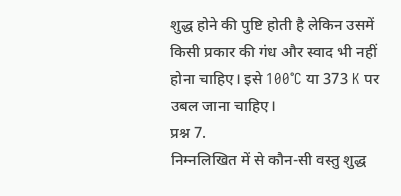शुद्ध होने की पुष्टि होती है लेकिन उसमें किसी प्रकार की गंध और स्वाद भी नहीं होना चाहिए। इसे 100°C या 373 K पर उबल जाना चाहिए।
प्रश्न 7.
निम्नलिखित में से कौन-सी वस्तु शुद्ध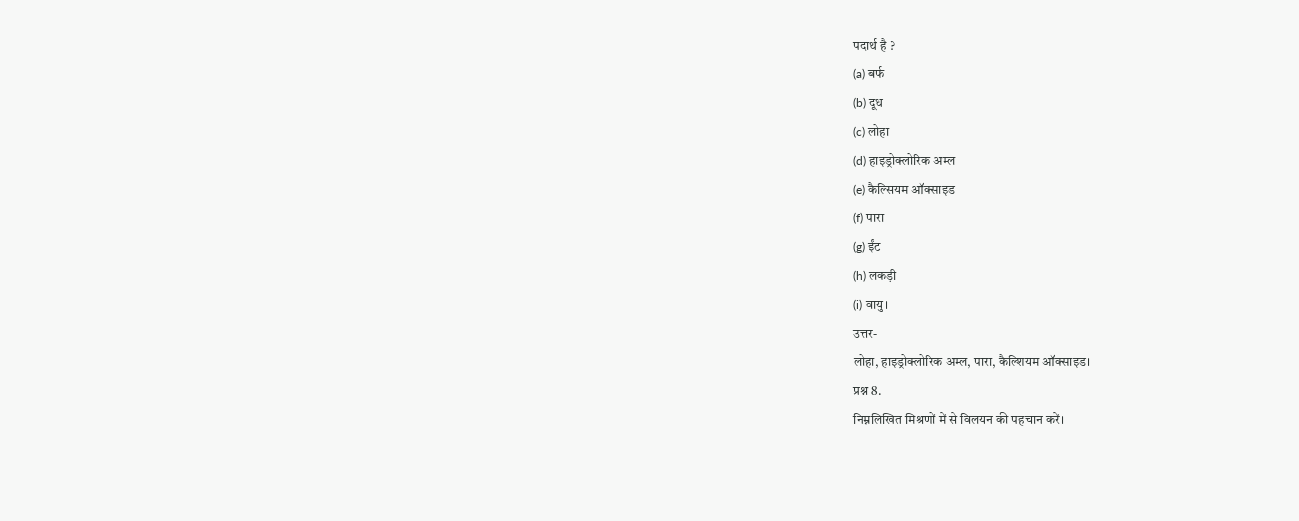पदार्थ है ?
(a) बर्फ
(b) दूध
(c) लोहा
(d) हाइड्रोक्लोरिक अम्ल
(e) कैल्सियम ऑक्साइड
(f) पारा
(g) ईंट
(h) लकड़ी
(i) वायु।
उत्तर-
लोहा, हाइड्रोक्लोरिक अम्ल, पारा, कैल्शियम ऑक्साइड।
प्रश्न 8.
निम्नलिखित मिश्रणों में से विलयन की पहचान करें।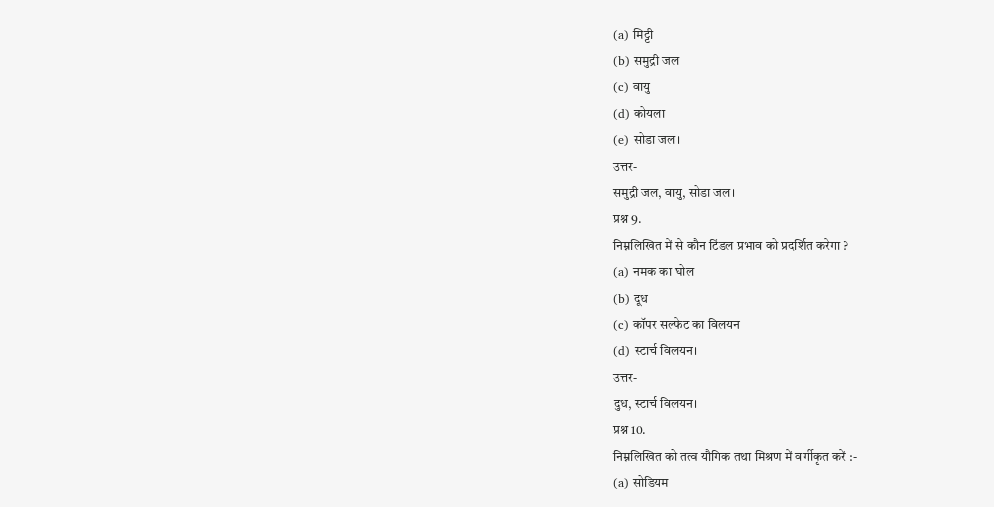(a) मिट्टी
(b) समुद्री जल
(c) वायु
(d) कोयला
(e) सोडा जल।
उत्तर-
समुद्री जल, वायु, सोडा जल।
प्रश्न 9.
निम्नलिखित में से कौन टिंडल प्रभाव को प्रदर्शित करेगा ?
(a) नमक का घोल
(b) दूध
(c) कॉपर सल्फेट का विलयन
(d) स्टार्च विलयन।
उत्तर-
दुध, स्टार्च विलयन।
प्रश्न 10.
निम्नलिखित को तत्व यौगिक तथा मिश्रण में वर्गीकृत करें :-
(a) सोडियम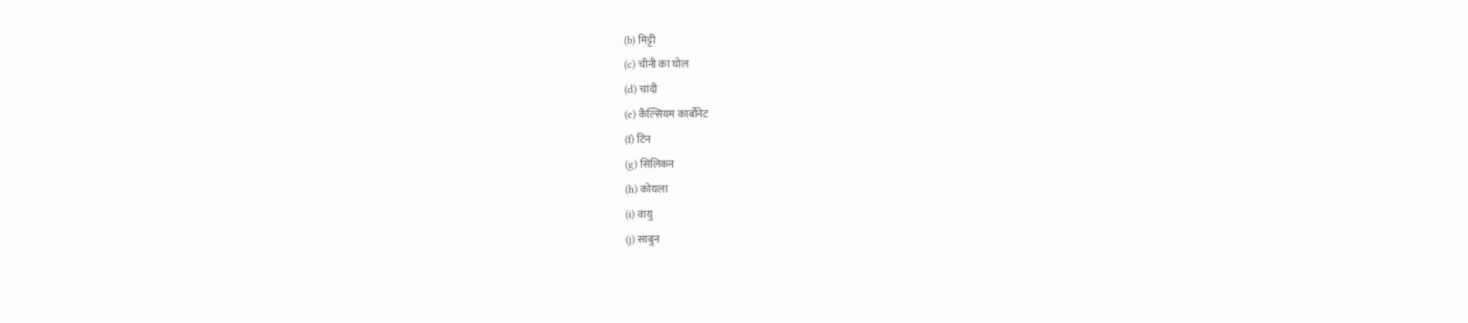(b) मिट्टी
(c) चीनी का घोल
(d) चांदी
(e) कैल्सियम कार्बोनेट
(f) टिन
(g) सिलिकन
(h) कोयला
(i) वायु
(j) साबुन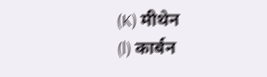(K) मीथेन
(l) कार्बन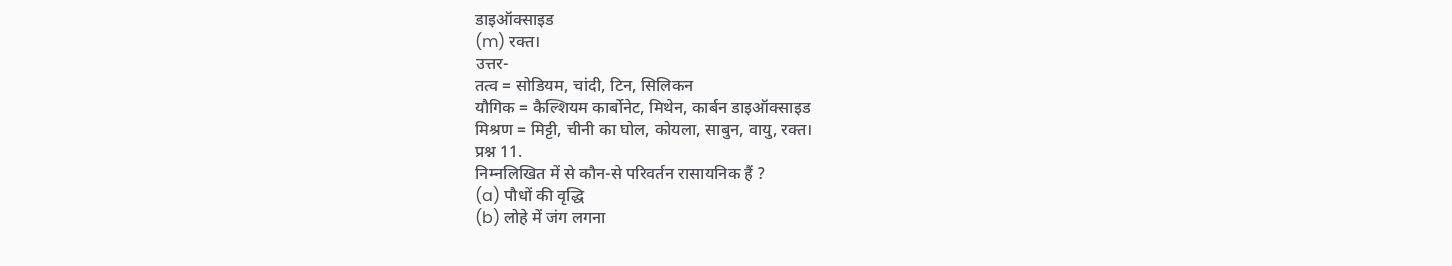डाइऑक्साइड
(m) रक्त।
उत्तर-
तत्व = सोडियम, चांदी, टिन, सिलिकन
यौगिक = कैल्शियम कार्बोनेट, मिथेन, कार्बन डाइऑक्साइड
मिश्रण = मिट्टी, चीनी का घोल, कोयला, साबुन, वायु, रक्त।
प्रश्न 11.
निम्नलिखित में से कौन-से परिवर्तन रासायनिक हैं ?
(a) पौधों की वृद्धि
(b) लोहे में जंग लगना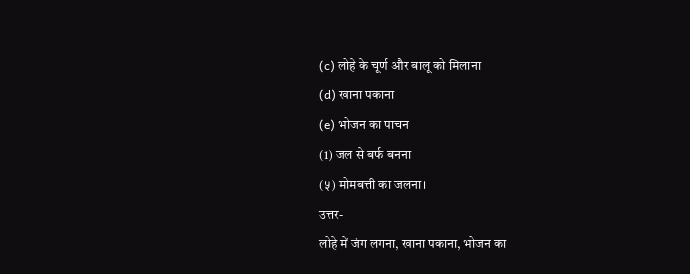(c) लोहे के चूर्ण और बालू को मिलाना
(d) खाना पकाना
(e) भोजन का पाचन
(1) जल से बर्फ बनना
(५) मोमबत्ती का जलना।
उत्तर-
लोहे में जंग लगना, खाना पकाना, भोजन का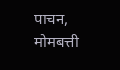पाचन, मोमबत्ती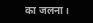का जलना।